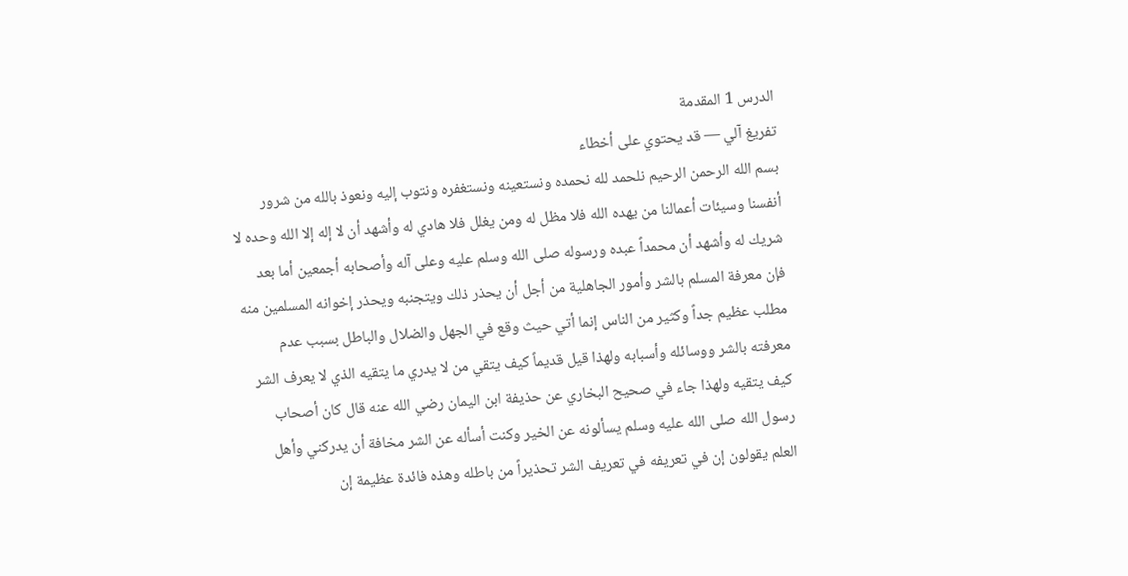الدرس 1 المقدمة
تفريغ آلي — قد يحتوي على أخطاء
بسم الله الرحمن الرحيم نلحمد لله نحمده ونستعينه ونستغفره ونتوب إليه ونعوذ بالله من شرور أنفسنا وسيئات أعمالنا من يهده الله فلا مظل له ومن يغلل فلا هادي له وأشهد أن لا إله إلا الله وحده لا شريك له وأشهد أن محمداً عبده ورسوله صلى الله وسلم عليه وعلى آله وأصحابه أجمعين أما بعد فإن معرفة المسلم بالشر وأمور الجاهلية من أجل أن يحذر ذلك ويتجنبه ويحذر إخوانه المسلمين منه مطلب عظيم جداً وكثير من الناس إنما أتي حيث وقع في الجهل والضلال والباطل بسبب عدم معرفته بالشر ووسائله وأسبابه ولهذا قيل قديماً كيف يتقي من لا يدري ما يتقيه الذي لا يعرف الشر كيف يتقيه ولهذا جاء في صحيح البخاري عن حذيفة ابن اليمان رضي الله عنه قال كان أصحاب رسول الله صلى الله عليه وسلم يسألونه عن الخير وكنت أسأله عن الشر مخافة أن يدركني وأهل العلم يقولون إن في تعريفه في تعريف الشر تحذيراً من باطله وهذه فائدة عظيمة إن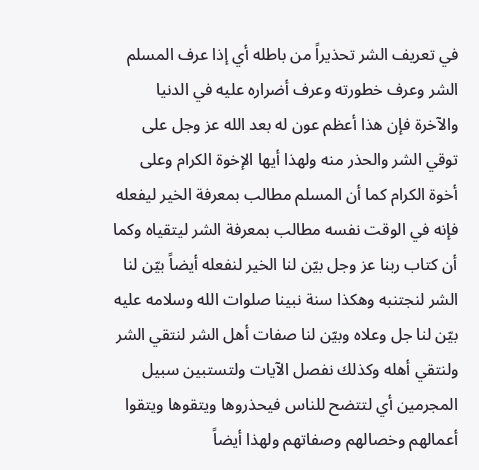في تعريف الشر تحذيراً من باطله أي إذا عرف المسلم الشر وعرف خطورته وعرف أضراره عليه في الدنيا والآخرة فإن هذا أعظم عون له بعد الله عز وجل على توقي الشر والحذر منه ولهذا أيها الإخوة الكرام وعلى أخوة الكرام كما أن المسلم مطالب بمعرفة الخير ليفعله فإنه في الوقت نفسه مطالب بمعرفة الشر ليتقياه وكما أن كتاب ربنا عز وجل بيّن لنا الخير لنفعله أيضاً بيّن لنا الشر لنجتنبه وهكذا سنة نبينا صلوات الله وسلامه عليه بيّن لنا جل وعلاه وبيّن لنا صفات أهل الشر لنتقي الشر ولنتقي أهله وكذلك نفصل الآيات ولتستبين سبيل المجرمين أي لتتضح للناس فيحذروها ويتقوها ويتقوا أعمالهم وخصالهم وصفاتهم ولهذا أيضاً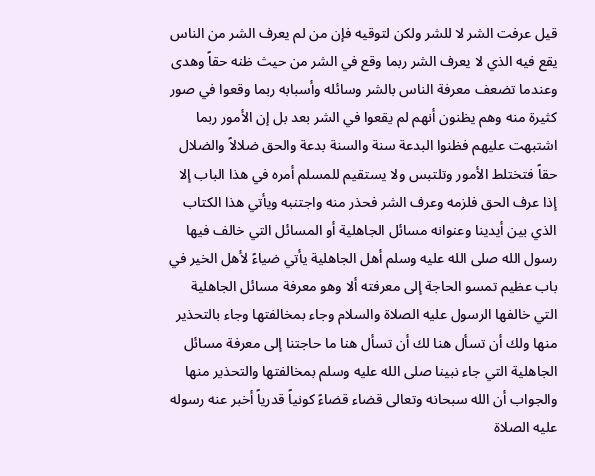قيل عرفت الشر لا للشر ولكن لتوقيه فإن من لم يعرف الشر من الناس يقع فيه الذي لا يعرف الشر ربما وقع في الشر من حيث ظنه حقاً وهدى وعندما تضعف معرفة الناس بالشر وسائله وأسبابه ربما وقعوا في صور كثيرة منه وهم يظنون أنهم لم يقعوا في الشر بعد بل إن الأمور ربما اشتبهت عليهم فظنوا البدعة سنة والسنة بدعة والحق ضلالاً والضلال حقاً فتختلط الأمور وتلتبس ولا يستقيم للمسلم أمره في هذا الباب إلا إذا عرف الحق فلزمه وعرف الشر فحذر منه واجتنبه ويأتي هذا الكتاب الذي بين أيدينا وعنوانه مسائل الجاهلية أو المسائل التي خالف فيها رسول الله صلى الله عليه وسلم أهل الجاهلية يأتي ضياءً لأهل الخير في باب عظيم تمسو الحاجة إلى معرفته ألا وهو معرفة مسائل الجاهلية التي خالفها الرسول عليه الصلاة والسلام وجاء بمخالفتها وجاء بالتحذير منها ولك أن تسأل هنا لك أن تسأل هنا ما حاجتنا إلى معرفة مسائل الجاهلية التي جاء نبينا صلى الله عليه وسلم بمخالفتها والتحذير منها والجواب أن الله سبحانه وتعالى قضاء قضاءً كونياً قدرياً أخبر عنه رسوله عليه الصلاة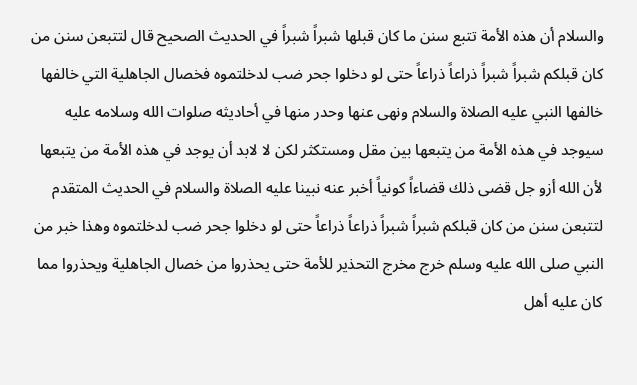والسلام أن هذه الأمة تتبع سنن ما كان قبلها شبراً شبراً في الحديث الصحيح قال لتتبعن سنن من كان قبلكم شبراً شبراً ذراعاً ذراعاً حتى لو دخلوا جحر ضب لدخلتموه فخصال الجاهلية التي خالفها خالفها النبي عليه الصلاة والسلام ونهى عنها وحدر منها في أحاديثه صلوات الله وسلامه عليه سيوجد في هذه الأمة من يتبعها بين مقل ومستكثر لكن لا لابد أن يوجد في هذه الأمة من يتبعها لأن الله أزو جل قضى ذلك قضاءاً كونياً أخبر عنه نبينا عليه الصلاة والسلام في الحديث المتقدم لتتبعن سنن من كان قبلكم شبراً شبراً ذراعاً ذراعاً حتى لو دخلوا جحر ضب لدخلتموه وهذا خبر من النبي صلى الله عليه وسلم خرج مخرج التحذير للأمة حتى يحذروا من خصال الجاهلية ويحذروا مما كان عليه أهل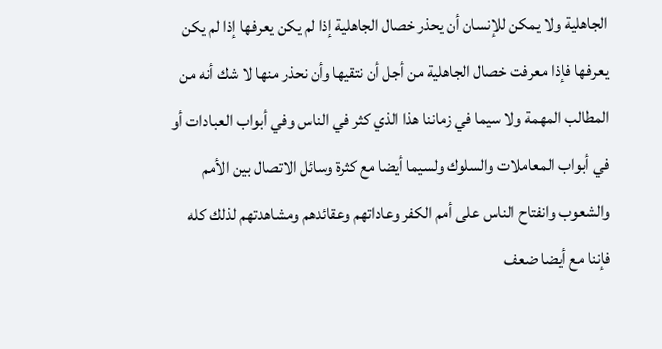الجاهلية ولا يمكن للإنسان أن يحذر خصال الجاهلية إذا لم يكن يعرفها إذا لم يكن يعرفها فإذا معرفت خصال الجاهلية من أجل أن نتقيها وأن نحذر منها لا شك أنه من المطالب المهمة ولا سيما في زماننا هذا الذي كثر في الناس وفي أبواب العبادات أو في أبواب المعاملات والسلوك ولسيما أيضا مع كثرة وسائل الاتصال بين الأمم والشعوب وانفتاح الناس على أمم الكفر وعاداتهم وعقائدهم ومشاهدتهم لذلك كله فإننا مع أيضا ضعف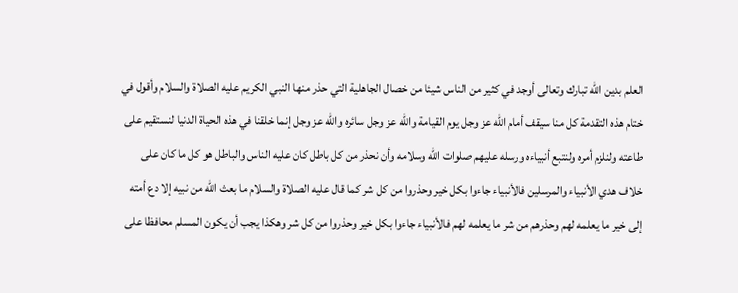العلم بدين الله تبارك وتعالى أوجد في كثير من الناس شيئا من خصال الجاهلية التي حذر منها النبي الكريم عليه الصلاة والسلام وأقول في ختام هذه التقدمة كل منا سيقف أمام الله عز وجل يوم القيامة والله عز وجل سائره والله عز وجل إنما خلقنا في هذه الحياة الدنيا لنستقيم على طاعته ولنلزم أمره ولنتبع أنبياءه ورسله عليهم صلوات الله وسلامه وأن نحذر من كل باطل كان عليه الناس والباطل هو كل ما كان على خلاف هدي الأنبياء والمرسلين فالأنبياء جاءوا بكل خير وحذروا من كل شر كما قال عليه الصلاة والسلام ما بعث الله من نبيه إلا دع أمته إلى خير ما يعلمه لهم وحذرهم من شر ما يعلمه لهم فالأنبياء جاءوا بكل خير وحذروا من كل شر وهكذا يجب أن يكون المسلم محافظا على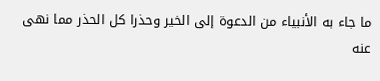ما جاء به الأنبياء من الدعوة إلى الخير وحذرا كل الحذر مما نهى عنه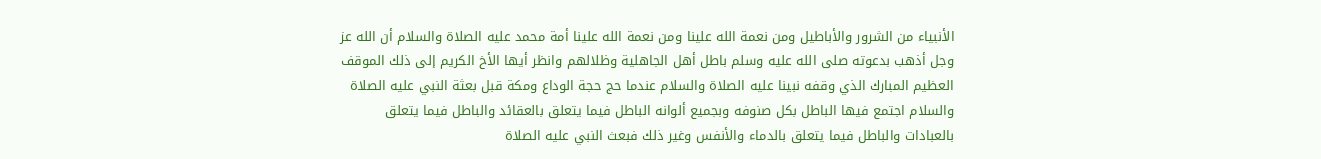الأنبياء من الشرور والأباطيل ومن نعمة الله علينا ومن نعمة الله علينا أمة محمد عليه الصلاة والسلام أن الله عز وجل أذهب بدعوته صلى الله عليه وسلم باطل أهل الجاهلية وظلالهم وانظر أيها الأخ الكريم إلى ذلك الموقف العظيم المبارك الذي وقفه نبينا عليه الصلاة والسلام عندما حج حجة الوداع ومكة قبل بعثة النبي عليه الصلاة والسلام اجتمع فيها الباطل بكل صنوفه وبجميع ألوانه الباطل فيما يتعلق بالعقائد والباطل فيما يتعلق بالعبادات والباطل فيما يتعلق بالدماء والأنفس وغير ذلك فبعث النبي عليه الصلاة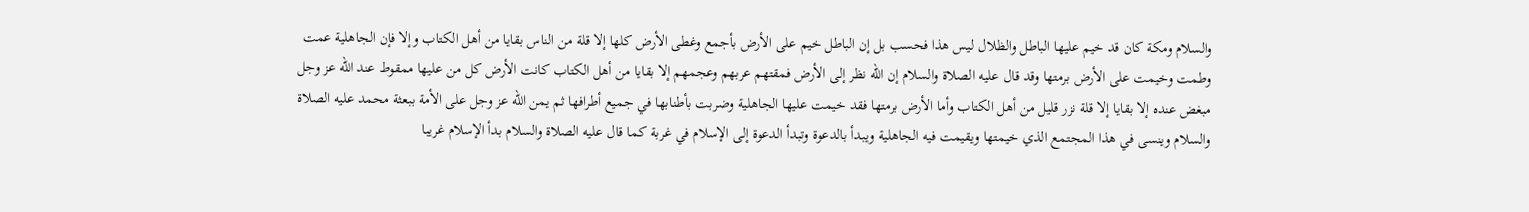والسلام ومكة كان قد خيم عليها الباطل والظلال ليس هذا فحسب بل إن الباطل خيم على الأرض بأجمع وغطى الأرض كلها إلا قلة من الناس بقايا من أهل الكتاب وإلا فإن الجاهلية عمت وطمت وخيمت على الأرض برمتها وقد قال عليه الصلاة والسلام إن الله نظر إلى الأرض فمقتهم عربهم وعجمهم إلا بقايا من أهل الكتاب كانت الأرض كل من عليها ممقوط عند الله عز وجل مبغض عنده إلا بقايا إلا قلة نزر قليل من أهل الكتاب وأما الأرض برمتها فقد خيمت عليها الجاهلية وضربت بأطنابها في جميع أطرافها ثم يمن الله عز وجل على الأمة ببعثة محمد عليه الصلاة والسلام وينسى في هذا المجتمع الذي خيمتها ويقيمت فيه الجاهلية ويبدأ بالدعوة وتبدأ الدعوة إلى الإسلام في غربة كما قال عليه الصلاة والسلام بدأ الإسلام غريبا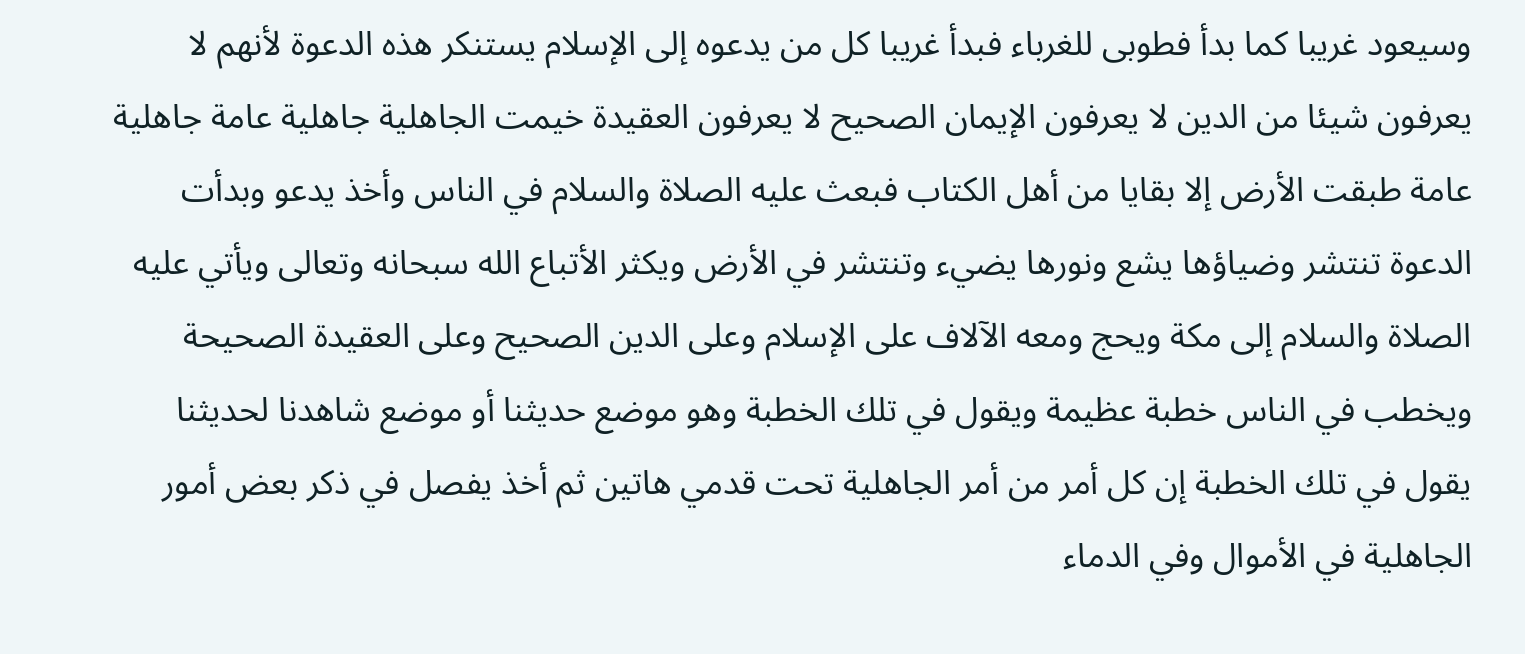وسيعود غريبا كما بدأ فطوبى للغرباء فبدأ غريبا كل من يدعوه إلى الإسلام يستنكر هذه الدعوة لأنهم لا يعرفون شيئا من الدين لا يعرفون الإيمان الصحيح لا يعرفون العقيدة خيمت الجاهلية جاهلية عامة جاهلية عامة طبقت الأرض إلا بقايا من أهل الكتاب فبعث عليه الصلاة والسلام في الناس وأخذ يدعو وبدأت الدعوة تنتشر وضياؤها يشع ونورها يضيء وتنتشر في الأرض ويكثر الأتباع الله سبحانه وتعالى ويأتي عليه الصلاة والسلام إلى مكة ويحج ومعه الآلاف على الإسلام وعلى الدين الصحيح وعلى العقيدة الصحيحة ويخطب في الناس خطبة عظيمة ويقول في تلك الخطبة وهو موضع حديثنا أو موضع شاهدنا لحديثنا يقول في تلك الخطبة إن كل أمر من أمر الجاهلية تحت قدمي هاتين ثم أخذ يفصل في ذكر بعض أمور الجاهلية في الأموال وفي الدماء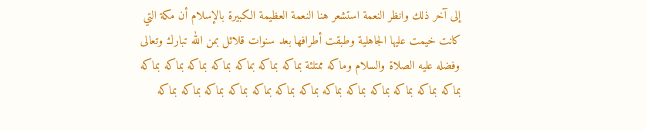إلى آخر ذلك وانظر النعمة استشعر هنا النعمة العظيمة الكبيرة بالإسلام أن مكة التي كانت خيمت عليها الجاهلية وطبقت أطرافها بعد سنوات قلائل بمن الله تبارك وتعالى وفضله عليه الصلاة والسلام وماكه ممتلئة بماكه بماكه بماكه بماكه بماكه بماكه بماكه بماكه بماكه بماكه بماكه بماكه بماكه بماكه بماكه بماكه بماكه بماكه بماكه بماكه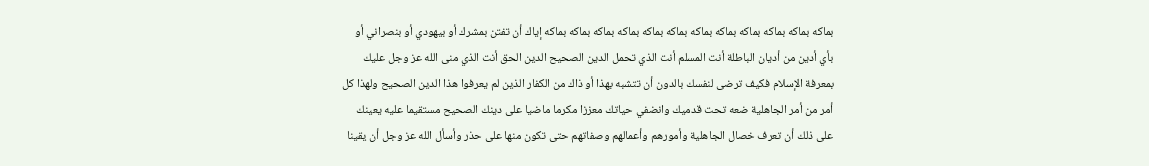بماكه بماكه بماكه بماكه بماكه بماكه بماكه بماكه بماكه بماكه بماكه بماكه إياك أن تفتن بمشرك أو بيهودي أو بنصراني أو بأي أدين من أديان الباطلة أنت المسلم أنت الذي تحمل الدين الصحيح الدين الحق أنت الذي منى الله عز وجل عليك بمعرفة الإسلام فكيف ترضى لنفسك بالدون أن تتشبه بهذا أو ذاك من الكفار الذين لم يعرفوا هذا الدين الصحيح ولهذا كل أمر من أمر الجاهلية ضعه تحت قدميك وانضفي حياتك معززا مكرما ماضيا على دينك الصحيح مستقيما عليه يعينك على ذلك أن تعرف خصال الجاهلية وأمورهم وأعمالهم وصفاتهم حتى تكون منها على حذر وأسأل الله عز وجل أن يقينا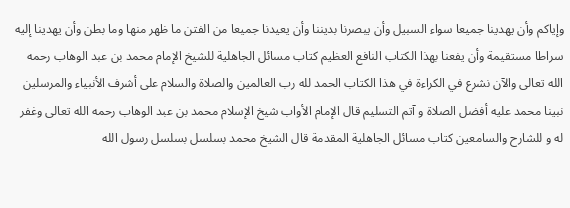وإياكم وأن يهدينا جميعا سواء السبيل وأن يبصرنا بديننا وأن يعيدنا جميعا من الفتن ما ظهر منها وما بطن وأن يهدينا إليه سراطا مستقيمة وأن يفعنا بهذا الكتاب النافع العظيم كتاب مسائل الجاهلية للشيخ الإمام محمد بن عبد الوهاب رحمه الله تعالى والآن نشرع في الكراءة في هذا الكتاب الحمد لله رب العالمين والصلاة والسلام على أشرف الأنبياء والمرسلين نبينا محمد عليه أفضل الصلاة و آتم التسليم قال الإمام الأواب شيخ الإسلام محمد بن عبد الوهاب رحمه الله تعالى وغفر له و للشارح والسامعين كتاب مسائل الجاهلية المقدمة قال الشيخ محمد بسلسل بسلسل رسول الله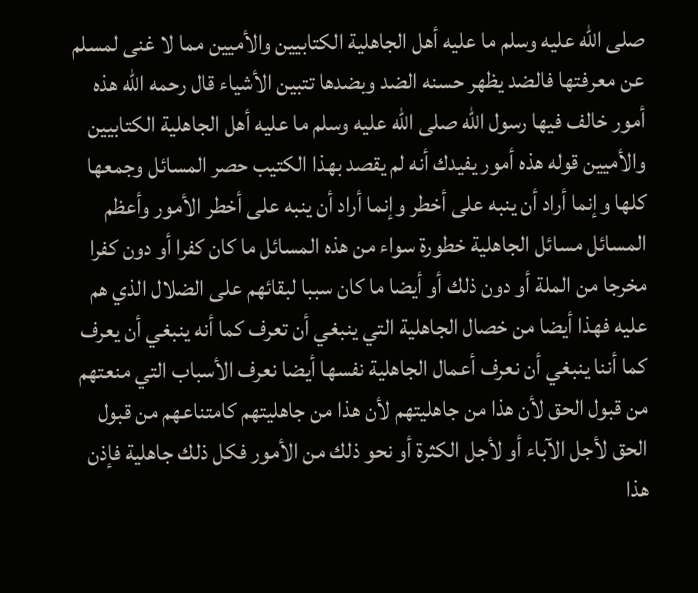صلى الله عليه وسلم ما عليه أهل الجاهلية الكتابيين والأميين مما لا غنى لمسلم عن معرفتها فالضد يظهر حسنه الضد وبضدها تتبين الأشياء قال رحمه الله هذه أمور خالف فيها رسول الله صلى الله عليه وسلم ما عليه أهل الجاهلية الكتابيين والأميين قوله هذه أمور يفيدك أنه لم يقصد بهذا الكتيب حصر المسائل وجمعها كلها وإنما أراد أن ينبه على أخطر وإنما أراد أن ينبه على أخطر الأمور وأعظم المسائل مسائل الجاهلية خطورة سواء من هذه المسائل ما كان كفرا أو دون كفرا مخرجا من الملة أو دون ذلك أو أيضا ما كان سببا لبقائهم على الضلال الذي هم عليه فهذا أيضا من خصال الجاهلية التي ينبغي أن تعرف كما أنه ينبغي أن يعرف كما أننا ينبغي أن نعرف أعمال الجاهلية نفسها أيضا نعرف الأسباب التي منعتهم من قبول الحق لأن هذا من جاهليتهم لأن هذا من جاهليتهم كامتناعهم من قبول الحق لأجل الآباء أو لأجل الكثرة أو نحو ذلك من الأمور فكل ذلك جاهلية فإذن هذا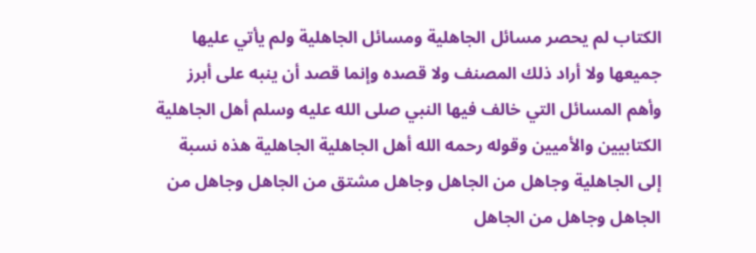الكتاب لم يحصر مسائل الجاهلية ومسائل الجاهلية ولم يأتي عليها جميعها ولا أراد ذلك المصنف ولا قصده وإنما قصد أن ينبه على أبرز وأهم المسائل التي خالف فيها النبي صلى الله عليه وسلم أهل الجاهلية الكتابيين والأميين وقوله رحمه الله أهل الجاهلية الجاهلية هذه نسبة إلى الجاهلية وجاهل من الجاهل وجاهل مشتق من الجاهل وجاهل من الجاهل وجاهل من الجاهل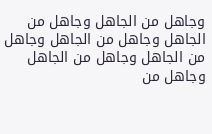وجاهل من الجاهل وجاهل من الجاهل وجاهل من الجاهل وجاهل من الجاهل وجاهل من الجاهل وجاهل من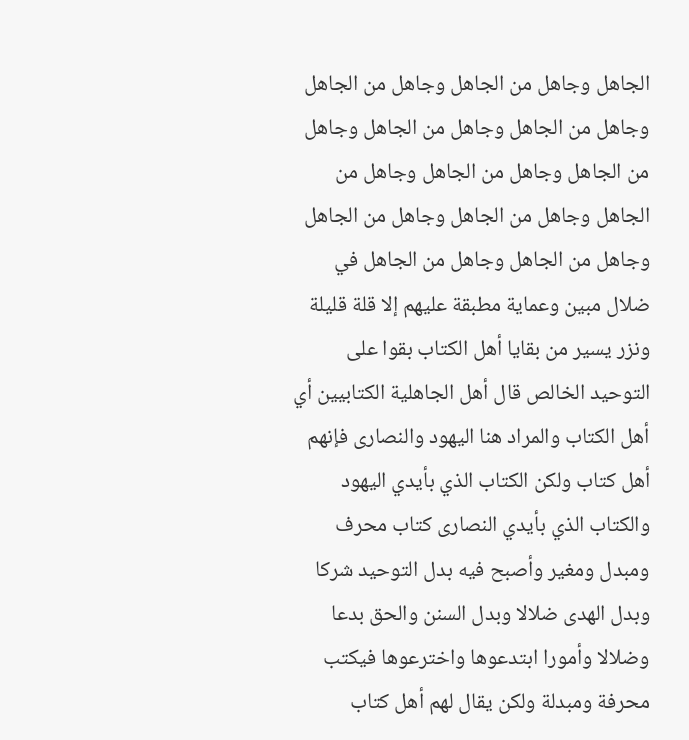الجاهل وجاهل من الجاهل وجاهل من الجاهل وجاهل من الجاهل وجاهل من الجاهل وجاهل من الجاهل وجاهل من الجاهل وجاهل من الجاهل وجاهل من الجاهل وجاهل من الجاهل وجاهل من الجاهل وجاهل من الجاهل في ضلال مبين وعماية مطبقة عليهم إلا قلة قليلة ونزر يسير من بقايا أهل الكتاب بقوا على التوحيد الخالص قال أهل الجاهلية الكتابيين أي أهل الكتاب والمراد هنا اليهود والنصارى فإنهم أهل كتاب ولكن الكتاب الذي بأيدي اليهود والكتاب الذي بأيدي النصارى كتاب محرف ومبدل ومغير وأصبح فيه بدل التوحيد شركا وبدل الهدى ضلالا وبدل السنن والحق بدعا وضلالا وأمورا ابتدعوها واخترعوها فيكتب محرفة ومبدلة ولكن يقال لهم أهل كتاب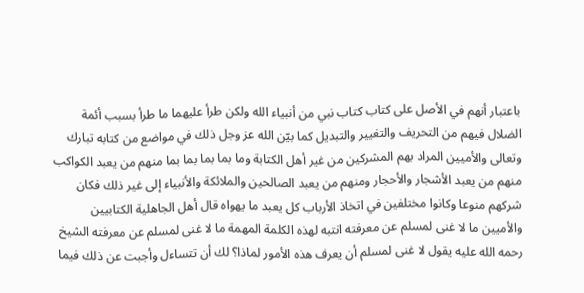باعتبار أنهم في الأصل على كتاب كتاب نبي من أنبياء الله ولكن طرأ عليهما ما طرأ بسبب أئمة الضلال فيهم من التحريف والتغيير والتبديل كما بيّن الله عز وجل ذلك في مواضع من كتابه تبارك وتعالى والأميين المراد بهم المشركين من غير أهل الكتابة وما بما بما بما بما منهم من يعبد الكواكب منهم من يعبد الأشجار والأحجار ومنهم من يعبد الصالحين والملائكة والأنبياء إلى غير ذلك فكان شركهم منوعا وكانوا مختلفين في اتخاذ الأرباب كل يعبد ما يهواه قال أهل الجاهلية الكتابيين والأميين ما لا غنى لمسلم عن معرفته انتبه لهذه الكلمة المهمة ما لا غنى لمسلم عن معرفته الشيخ رحمه الله عليه يقول لا غنى لمسلم أن يعرف هذه الأمور لماذا؟ لك أن تتساءل وأجبت عن ذلك فيما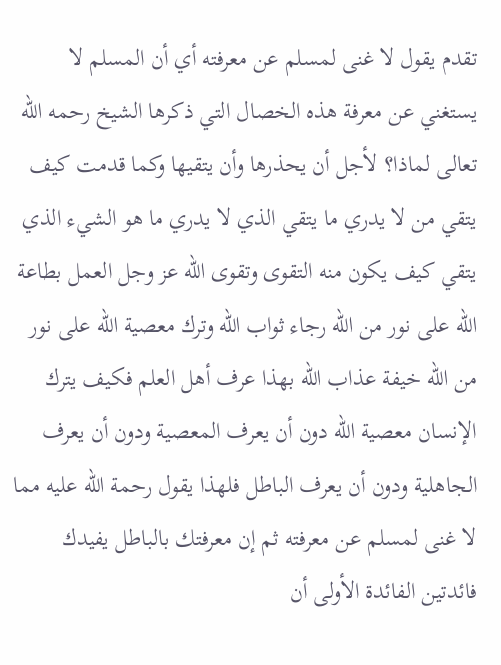تقدم يقول لا غنى لمسلم عن معرفته أي أن المسلم لا يستغني عن معرفة هذه الخصال التي ذكرها الشيخ رحمه الله تعالى لماذا؟ لأجل أن يحذرها وأن يتقيها وكما قدمت كيف يتقي من لا يدري ما يتقي الذي لا يدري ما هو الشيء الذي يتقي كيف يكون منه التقوى وتقوى الله عز وجل العمل بطاعة الله على نور من الله رجاء ثواب الله وترك معصية الله على نور من الله خيفة عذاب الله بهذا عرف أهل العلم فكيف يترك الإنسان معصية الله دون أن يعرف المعصية ودون أن يعرف الجاهلية ودون أن يعرف الباطل فلهذا يقول رحمة الله عليه مما لا غنى لمسلم عن معرفته ثم إن معرفتك بالباطل يفيدك فائدتين الفائدة الأولى أن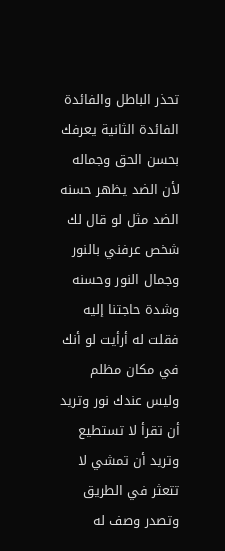تحذر الباطل والفائدة الفائدة الثانية يعرفك بحسن الحق وجماله لأن الضد يظهر حسنه الضد مثل لو قال لك شخص عرفني بالنور وجمال النور وحسنه وشدة حاجتنا إليه فقلت له أرأيت لو أنك في مكان مظلم وليس عندك نور وتريد أن تقرأ لا تستطيع وتريد أن تمشي لا تتعثر في الطريق وتصدر وصف له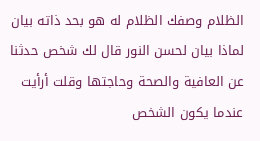الظلام وصفك الظلام له هو بحد ذاته بيان لماذا بيان لحسن النور قال لك شخص حدثنا عن العافية والصحة وحاجتها وقلت أرأيت عندما يكون الشخص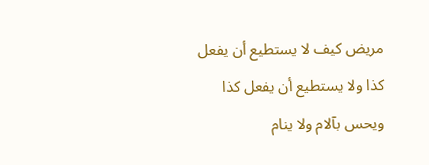مريض كيف لا يستطيع أن يفعل كذا ولا يستطيع أن يفعل كذا ويحس بآلام ولا ينام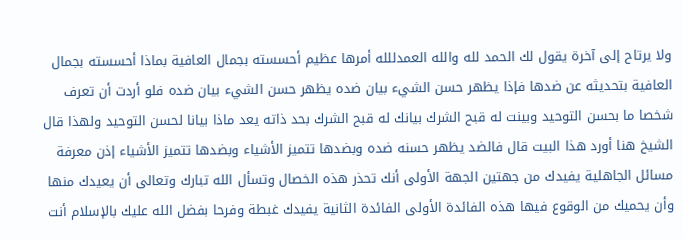ولا يرتاح إلى آخرة يقول لك الحمد لله والله العمدللله أمرها عظيم أحسسته بجمال العافية بماذا أحسسته بجمال العافية بتحديثه عن ضدها فإذا يظهر حسن الشيء بيان ضده يظهر حسن الشيء بيان ضده فلو أردت أن تعرف شخصا ما بحسن التوحيد وبينت له قبح الشرك بيانك له قبح الشرك بحد ذاته يعد ماذا بيانا لحسن التوحيد ولهذا قال الشيخ هنا أورد هذا البيت قال فالضد يظهر حسنه ضده وبضدها تتميز الأشياء وبضدها تتميز الأشياء إذن معرفة مسائل الجاهلية يفيدك من جهتين الجهة الأولى أنك تحذر هذه الخصال وتسأل الله تبارك وتعالى أن يعيدك منها وأن يحميك من الوقوع فيها هذه الفائدة الأولى الفائدة الثانية يفيدك غبطة وفرحا بفضل الله عليك بالإسلام أنت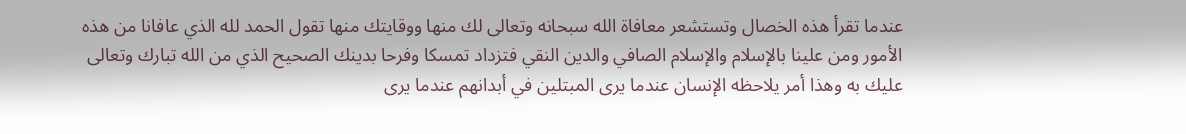عندما تقرأ هذه الخصال وتستشعر معافاة الله سبحانه وتعالى لك منها ووقايتك منها تقول الحمد لله الذي عافانا من هذه الأمور ومن علينا بالإسلام والإسلام الصافي والدين النقي فتزداد تمسكا وفرحا بدينك الصحيح الذي من الله تبارك وتعالى عليك به وهذا أمر يلاحظه الإنسان عندما يرى المبتلين في أبدانهم عندما يرى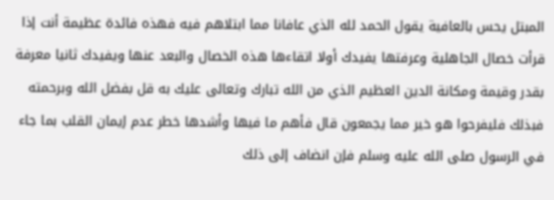المبتل يحس بالعافية يقول الحمد لله الذي عافانا مما ابتلاهم فيه فهذه فائدة عظيمة أنت إذا قرأت خصال الجاهلية وعرفتها يفيدك أولا اتقاءها هذه الخصال والبعد عنها ويفيدك ثانيا معرفة بقدر وقيمة ومكانة الدين العظيم الذي من الله تبارك وتعالى عليك به قل بفضل الله وبرحمته فبذلك فليفرحوا هو خير مما يجمعون قال فأهم ما فيها وأشدها خطر عدم إيمان القلب بما جاء في الرسول صلى الله عليه وسلم فإن انضاف إلى ذلك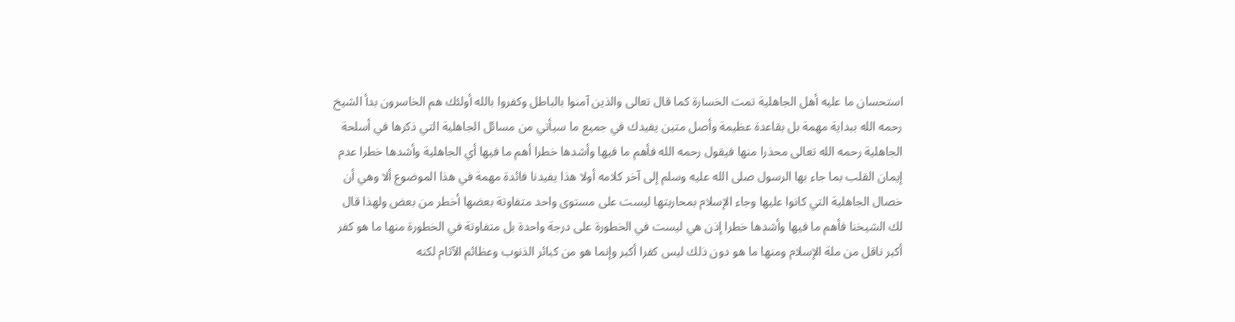استحسان ما عليه أهل الجاهلية تمت الخسارة كما قال تعالى والذين آمنوا بالباطل وكفروا بالله أولئك هم الخاسرون بدأ الشيخ رحمه الله ببداية مهمة بل بقاعدة عظيمة وأصل متين يفيدك في جميع ما سيأتي من مسائل الجاهلية التي ذكرها في أسلحة الجاهلية رحمه الله تعالى محذرا منها فيقول رحمه الله فأهم ما فيها وأشدها خطرا أهم ما فيها أي الجاهلية وأشدها خطرا عدم إيمان القلب بما جاء بها الرسول صلى الله عليه وسلم إلى آخر كلامه أولا هذا يفيدنا فائدة مهمة في هذا الموضوع ألا وهي أن خصال الجاهلية التي كانوا عليها وجاء الإسلام بمحاربتها ليست على مستوى واحد متفاوتة بعضها أخطر من بعض ولهذا قال لك الشيخنا فأهم ما فيها وأشدها خطرا إذن هي ليست في الخطورة على درجة واحدة بل متفاوتة في الخطورة منها ما هو كفر أكبر ناقل من ملة الإسلام ومنها ما هو دون ذلك ليس كفرا أكبر وإنما هو من كبائر الذنوب وعظائم الآثام لكنه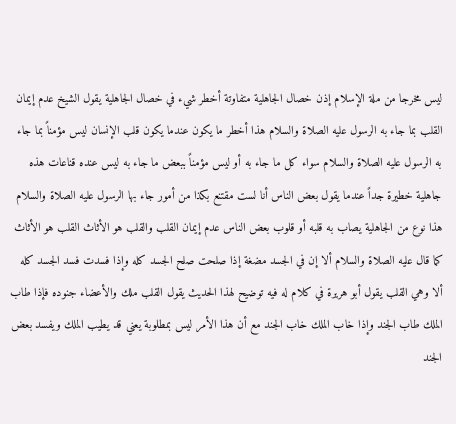ليس مخرجا من ملة الإسلام إذن خصال الجاهلية متفاوتة أخطر شيء في خصال الجاهلية يقول الشيخ عدم إيمان القلب بما جاء به الرسول عليه الصلاة والسلام هذا أخطر ما يكون عندما يكون قلب الإنسان ليس مؤمناً بما جاء به الرسول عليه الصلاة والسلام سواء كل ما جاء به أو ليس مؤمناً ببعض ما جاء به ليس عنده قناعات هذه جاهلية خطيرة جداً عندما يقول بعض الناس أنا لست مقتنع بكذا من أمور جاء بها الرسول عليه الصلاة والسلام هذا نوع من الجاهلية يصاب به قلبه أو قلوب بعض الناس عدم إيمان القلب والقلب هو الأثاث القلب هو الأثاث كما قال عليه الصلاة والسلام ألا إن في الجسد مضغة إذا صلحت صلح الجسد كله وإذا فسدت فسد الجسد كله ألا وهي القلب يقول أبو هريرة في كلام له فيه توضيح لهذا الحديث يقول القلب ملك والأعضاء جنوده فإذا طاب الملك طاب الجند وإذا خاب الملك خاب الجند مع أن هذا الأمر ليس بمطلوبة يعني قد يطيب الملك ويفسد بعض الجند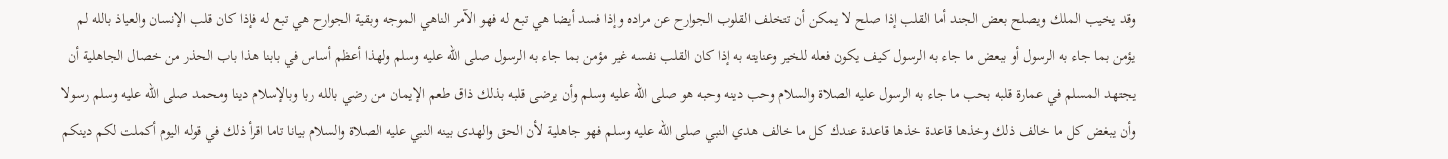وقد يخيب الملك ويصلح بعض الجند أما القلب إذا صلح لا يمكن أن تتخلف القلوب الجوارح عن مراده وإذا فسد أيضا هي تبع له فهو الآمر الناهي الموجه وبقية الجوارح هي تبع له فإذا كان قلب الإنسان والعياذ بالله لم يؤمن بما جاء به الرسول أو ببعض ما جاء به الرسول كيف يكون فعله للخير وعنايته به إذا كان القلب نفسه غير مؤمن بما جاء به الرسول صلى الله عليه وسلم ولهذا أعظم أساس في بابنا هذا باب الحذر من خصال الجاهلية أن يجتهد المسلم في عمارة قلبه بحب ما جاء به الرسول عليه الصلاة والسلام وحب دينه وحبه هو صلى الله عليه وسلم وأن يرضى قلبه بذلك ذاق طعم الإيمان من رضي بالله ربا وبالإسلام دينا ومحمد صلى الله عليه وسلم رسولا وأن يبغض كل ما خالف ذلك وخذها قاعدة خذها قاعدة عندك كل ما خالف هدي النبي صلى الله عليه وسلم فهو جاهلية لأن الحق والهدى بينه النبي عليه الصلاة والسلام بيانا تاما اقرأ ذلك في قوله اليوم أكملت لكم دينكم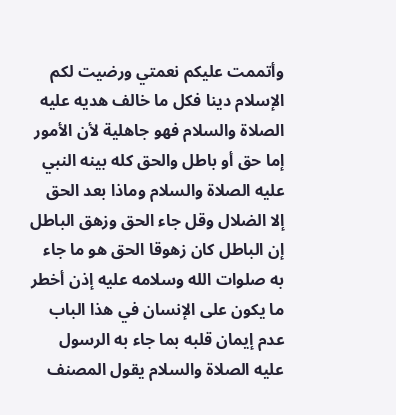وأتممت عليكم نعمتي ورضيت لكم الإسلام دينا فكل ما خالف هديه عليه الصلاة والسلام فهو جاهلية لأن الأمور إما حق أو باطل والحق كله بينه النبي عليه الصلاة والسلام وماذا بعد الحق إلا الضلال وقل جاء الحق وزهق الباطل إن الباطل كان زهوقا الحق هو ما جاء به صلوات الله وسلامه عليه إذن أخطر ما يكون على الإنسان في هذا الباب عدم إيمان قلبه بما جاء به الرسول عليه الصلاة والسلام يقول المصنف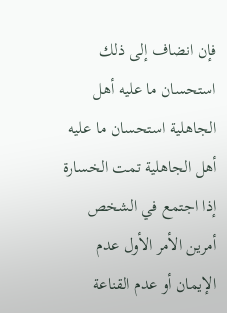فإن انضاف إلى ذلك استحسان ما عليه أهل الجاهلية استحسان ما عليه أهل الجاهلية تمت الخسارة إذا اجتمع في الشخص أمرين الأمر الأول عدم الإيمان أو عدم القناعة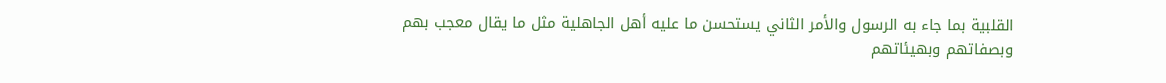القلبية بما جاء به الرسول والأمر الثاني يستحسن ما عليه أهل الجاهلية مثل ما يقال معجب بهم وبصفاتهم وبهيئاتهم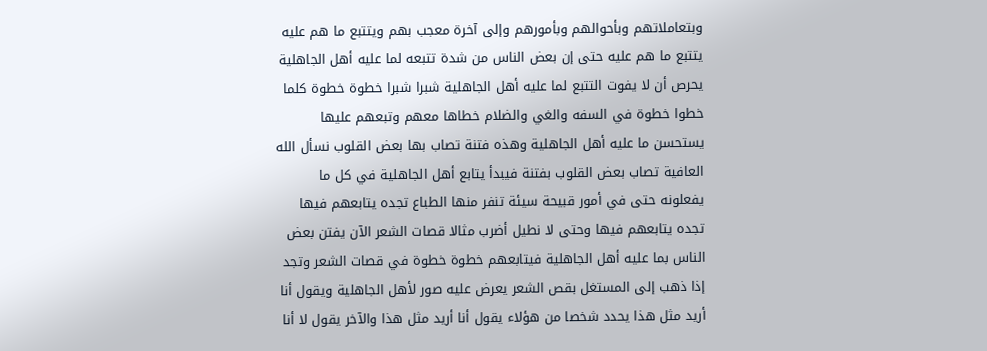وبتعاملاتهم وبأحوالهم وبأمورهم وإلى آخرة معجب بهم ويتتبع ما هم عليه يتتبع ما هم عليه حتى إن بعض الناس من شدة تتبعه لما عليه أهل الجاهلية يحرص أن لا يفوت التتبع لما عليه أهل الجاهلية شبرا شبرا خطوة خطوة كلما خطوا خطوة في السفه والغي والضلام خطاها معهم وتبعهم عليها يستحسن ما عليه أهل الجاهلية وهذه فتنة تصاب بها بعض القلوب نسأل الله العافية تصاب بعض القلوب بفتنة فيبدأ يتابع أهل الجاهلية في كل ما يفعلونه حتى في أمور قبيحة سيئة تنفر منها الطباع تجده يتابعهم فيها تجده يتابعهم فيها وحتى لا نطيل أضرب مثالا قصات الشعر الآن يفتن بعض الناس بما عليه أهل الجاهلية فيتابعهم خطوة خطوة في قصات الشعر وتجد إذا ذهب إلى المستغل بقص الشعر يعرض عليه صور لأهل الجاهلية ويقول أنا أريد مثل هذا يحدد شخصا من هؤلاء يقول أنا أريد مثل هذا والآخر يقول لا أنا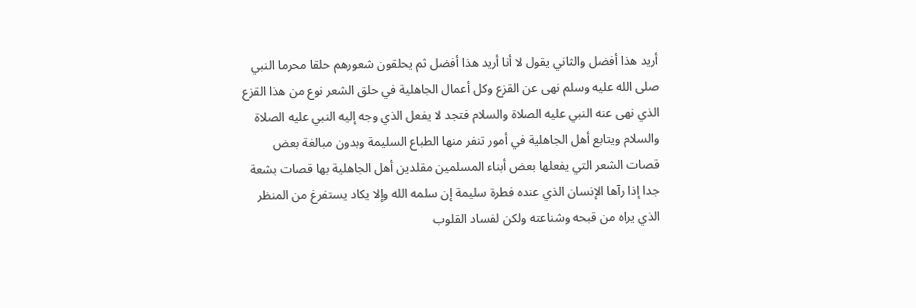أريد هذا أفضل والثاني يقول لا أنا أريد هذا أفضل ثم يحلقون شعورهم حلقا محرما النبي صلى الله عليه وسلم نهى عن القزع وكل أعمال الجاهلية في حلق الشعر نوع من هذا القزع الذي نهى عنه النبي عليه الصلاة والسلام فتجد لا يفعل الذي وجه إليه النبي عليه الصلاة والسلام ويتابع أهل الجاهلية في أمور تنفر منها الطباع السليمة وبدون مبالغة بعض قصات الشعر التي يفعلها بعض أبناء المسلمين مقلدين أهل الجاهلية بها قصات بشعة جدا إذا رآها الإنسان الذي عنده فطرة سليمة إن سلمه الله وإلا يكاد يستفرغ من المنظر الذي يراه من قبحه وشناعته ولكن لفساد القلوب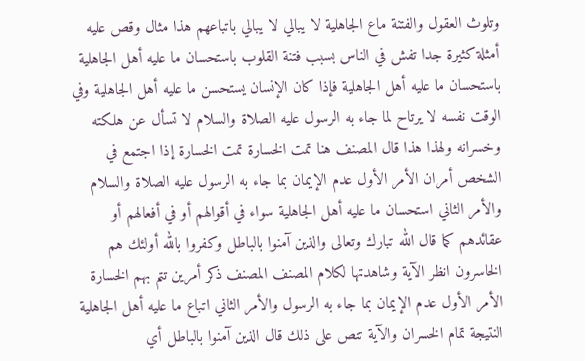وتلوث العقول والفتنة ماع الجاهلية لا يبالي لا يبالي باتباعهم هذا مثال وقص عليه أمثلة كثيرة جدا تفش في الناس بسبب فتنة القلوب باستحسان ما عليه أهل الجاهلية باستحسان ما عليه أهل الجاهلية فإذا كان الإنسان يستحسن ما عليه أهل الجاهلية وفي الوقت نفسه لا يرتاح لما جاء به الرسول عليه الصلاة والسلام لا تسأل عن هلكته وخسرانه ولهذا هذا قال المصنف هنا تمت الخسارة تمت الخسارة إذا اجتمع في الشخص أمران الأمر الأول عدم الإيمان بما جاء به الرسول عليه الصلاة والسلام والأمر الثاني استحسان ما عليه أهل الجاهلية سواء في أقوالهم أو في أفعالهم أو عقائدهم كما قال الله تبارك وتعالى والذين آمنوا بالباطل وكفروا بالله أولئك هم الخاسرون انظر الآية وشاهدتها لكلام المصنف المصنف ذكر أمرين تتم بهم الخسارة الأمر الأول عدم الإيمان بما جاء به الرسول والأمر الثاني اتباع ما عليه أهل الجاهلية النتيجة تمام الخسران والآية تنص على ذلك قال الذين آمنوا بالباطل أي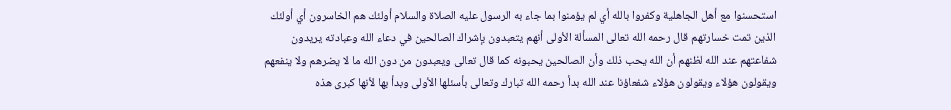استحسنوا مع أهل الجاهلية وكفروا بالله أي لم يؤمنوا بما جاء به الرسول عليه الصلاة والسلام أولئك هم الخاسرون أي أولئك الذين تمت خسارتهم قال رحمه الله تعالى المسألة الأولى أنهم يتعبدون بإشراك الصالحين في دعاء الله وعبادته يريدون شفاعتهم عند الله لظنهم أن الله يحب ذلك وأن الصالحين يحبونه كما قال تعالى ويعبدون من دون الله ما لا يضرهم ولا ينفعهم ويقولون هؤلاء ويقولون هؤلاء شفعاؤنا عند الله بدأ رحمه الله تبارك وتعالى بأسئلها الأولى وبدأ بها لأنها كبرى هذه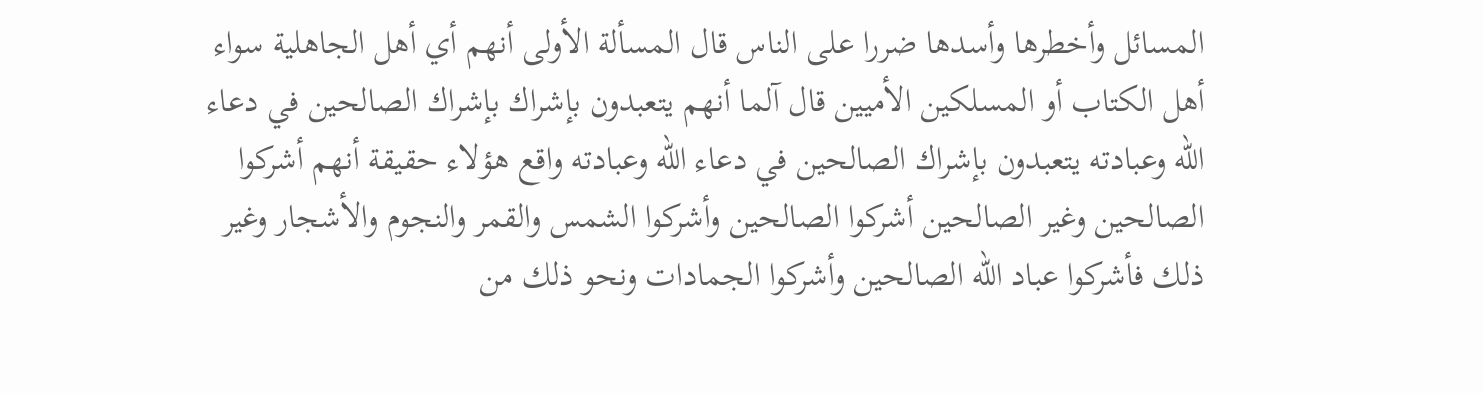المسائل وأخطرها وأسدها ضررا على الناس قال المسألة الأولى أنهم أي أهل الجاهلية سواء أهل الكتاب أو المسلكين الأميين قال آلما أنهم يتعبدون بإشراك بإشراك الصالحين في دعاء الله وعبادته يتعبدون بإشراك الصالحين في دعاء الله وعبادته واقع هؤلاء حقيقة أنهم أشركوا الصالحين وغير الصالحين أشركوا الصالحين وأشركوا الشمس والقمر والنجوم والأشجار وغير ذلك فأشركوا عباد الله الصالحين وأشركوا الجمادات ونحو ذلك من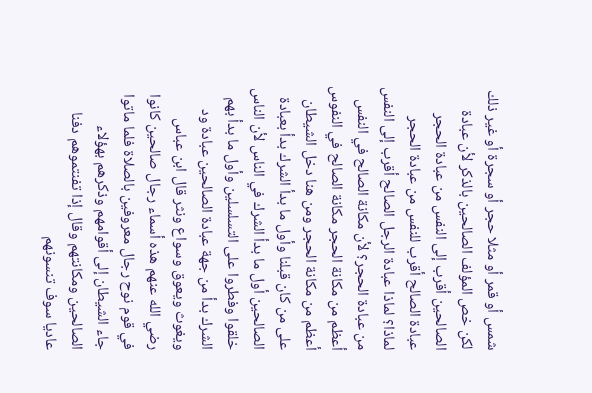شمس أو قمر أو مثلا حجر أو سجرة أو غير ذلك لكن خص المؤلف الصالحين بالذكر لأن عبادة الصالحين أقرب إلى النفس من عبادة الحجر عبادة الصالح أقرب للنفس من عبادة الحجر لماذا؟ لماذا عبادة الرجل الصالح أقرب إلى النفس من عبادة الحجر؟ لأن مكانة الصالح في النفس أعظم من مكانة الحجر مكانة الصالح في النفوس أعظم من مكانة الحجر ومن هنا دخل الشيطان على من كان قبلنا وأول ما بدأ الشرك بدأ بعبادة الصالحين أول ما بدأ الشرك في الناس لأن الناس خلقوا وفطروا على التسلسلين وأول ما بدأ بهم الشرك بدأ من جهة عبادة الصالحين عبادة ود ويغوث ويعوق وسواع ونثر قال ابن عباس رضي الله عنهم هذه أسماء رجال صالحين كانوا في قوم نوح رجال معروفين بالصلاة فلما ماتوا جاء الشيطان إلى أقوامهم وذكرهم بهؤلاء الصالحين ومكانتهم وقال إذا تفنتموهم دفنا عاديا سوف تنسونهم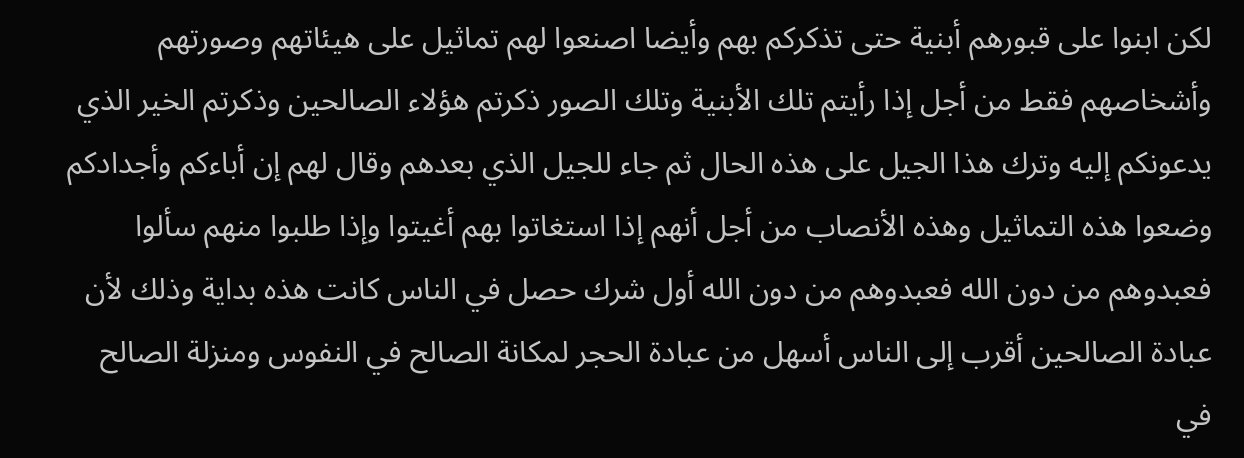لكن ابنوا على قبورهم أبنية حتى تذكركم بهم وأيضا اصنعوا لهم تماثيل على هيئاتهم وصورتهم وأشخاصهم فقط من أجل إذا رأيتم تلك الأبنية وتلك الصور ذكرتم هؤلاء الصالحين وذكرتم الخير الذي يدعونكم إليه وترك هذا الجيل على هذه الحال ثم جاء للجيل الذي بعدهم وقال لهم إن أباءكم وأجدادكم وضعوا هذه التماثيل وهذه الأنصاب من أجل أنهم إذا استغاتوا بهم أغيتوا وإذا طلبوا منهم سألوا فعبدوهم من دون الله فعبدوهم من دون الله أول شرك حصل في الناس كانت هذه بداية وذلك لأن عبادة الصالحين أقرب إلى الناس أسهل من عبادة الحجر لمكانة الصالح في النفوس ومنزلة الصالح في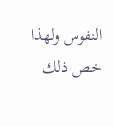النفوس ولهذا خص ذلك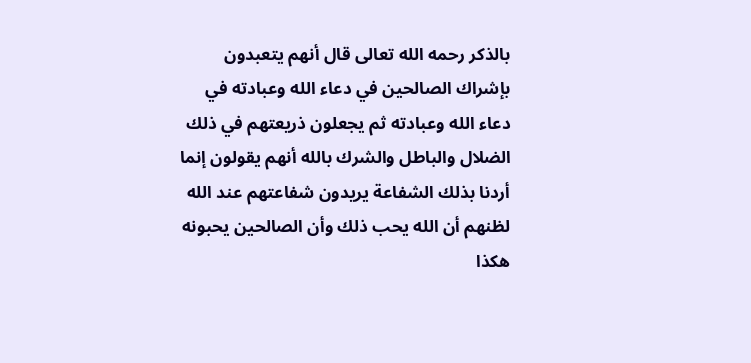بالذكر رحمه الله تعالى قال أنهم يتعبدون بإشراك الصالحين في دعاء الله وعبادته في دعاء الله وعبادته ثم يجعلون ذريعتهم في ذلك الضلال والباطل والشرك بالله أنهم يقولون إنما أردنا بذلك الشفاعة يريدون شفاعتهم عند الله لظنهم أن الله يحب ذلك وأن الصالحين يحبونه هكذا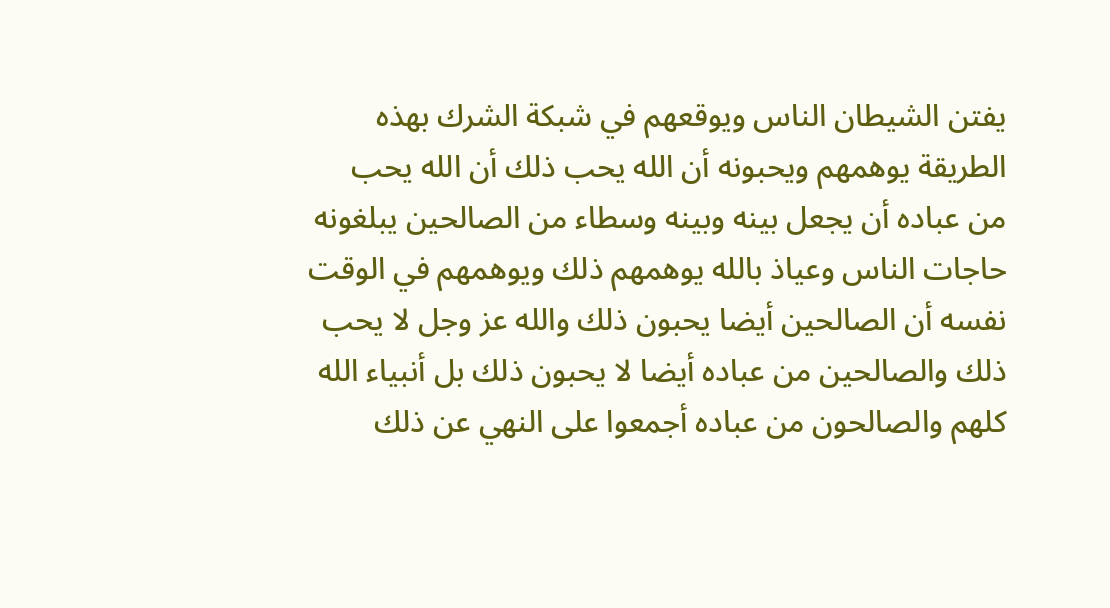يفتن الشيطان الناس ويوقعهم في شبكة الشرك بهذه الطريقة يوهمهم ويحبونه أن الله يحب ذلك أن الله يحب من عباده أن يجعل بينه وبينه وسطاء من الصالحين يبلغونه حاجات الناس وعياذ بالله يوهمهم ذلك ويوهمهم في الوقت نفسه أن الصالحين أيضا يحبون ذلك والله عز وجل لا يحب ذلك والصالحين من عباده أيضا لا يحبون ذلك بل أنبياء الله كلهم والصالحون من عباده أجمعوا على النهي عن ذلك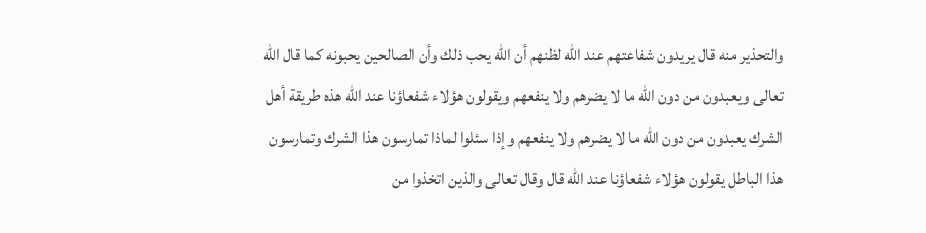والتحذير منه قال يريدون شفاعتهم عند الله لظنهم أن الله يحب ذلك وأن الصالحين يحبونه كما قال الله تعالى ويعبدون من دون الله ما لا يضرهم ولا ينفعهم ويقولون هؤلاء شفعاؤنا عند الله هذه طريقة أهل الشرك يعبدون من دون الله ما لا يضرهم ولا ينفعهم وإذا سئلوا لماذا تمارسون هذا الشرك وتمارسون هذا الباطل يقولون هؤلاء شفعاؤنا عند الله قال وقال تعالى والذين اتخذوا من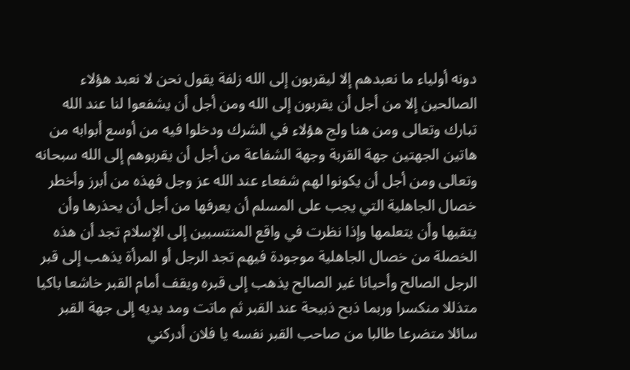دونه أولياء ما نعبدهم إلا ليقربون إلى الله زلفة يقول نحن لا نعبد هؤلاء الصالحين إلا من أجل أن يقربون إلى الله ومن أجل أن يشفعوا لنا عند الله تبارك وتعالى ومن هنا ولج هؤلاء في الشرك ودخلوا فيه من أوسع أبوابه من هاتين الجهتين جهة القربة وجهة الشفاعة من أجل أن يقربوهم إلى الله سبحانه وتعالى ومن أجل أن يكونوا لهم شفعاء عند الله عز وجل فهذه من أبرز وأخطر خصال الجاهلية التي يجب على المسلم أن يعرفها من أجل أن يحذرها وأن يتقيها وأن يتعلمها وإذا نظرت في واقع المنتسبين إلى الإسلام تجد أن هذه الخصلة من خصال الجاهلية موجودة فيهم تجد الرجل أو المرأة يذهب إلى قبر الرجل الصالح وأحيانا غير الصالح يذهب إلى قبره ويقف أمام القبر خاشعا باكيا متذللا منكسرا وربما ذبح ذبيحة عند القبر ثم ماتت ومد يديه إلى جهة القبر سائلا متضرعا طالبا من صاحب القبر نفسه يا فلان أدركني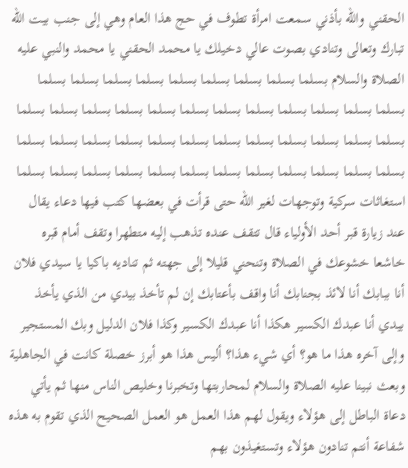الحقني والله بأذني سمعت امرأة تطوف في حج هذا العام وهي إلى جنب بيت الله تبارك وتعالى وتنادي بصوت عالي دخيلك يا محمد الحقني يا محمد والنبي عليه الصلاة والسلام بسلما بسلما بسلما بسلما بسلما بسلما بسلما بسلما بسلما بسلما بسلما بسلما بسلما بسلما بسلما بسلما بسلما بسلما بسلما بسلما بسلما بسلما بسلما بسلما بسلما بسلما بسلما بسلما بسلما بسلما بسلما بسلما بسلما بسلما بسلما بسلما بسلما بسلما بسلما بسلما بسلما بسلما بسلما بسلما بسلما استغاثات سركية وتوجهات لغير الله حتى قرأت في بعضها كتب فيها دعاء يقال عند زيارة قبر أحد الأولياء قال تتقف عنده تذهب إليه متطهرا وتقف أمام قبره خاشعا خشوعك في الصلاة وتنحني قليلا إلى جهته ثم تناديه باكيا يا سيدي فلان أنا ببابك أنا لائذ بجنابك أنا واقف بأعتابك إن لم تأخذ بيدي من الذي يأخذ بيدي أنا عبدك الكسير هكذا أنا عبدك الكسير وكذا فلان الدليل وبك المستجير وإلى آخره هذا ما هو؟ أي شيء هذا؟ أليس هذا هو أبرز خصلة كانت في الجاهلية وبعث نبينا عليه الصلاة والسلام لمحاربتها وتخبرنا وخليص الناس منها ثم يأتي دعاة الباطل إلى هؤلاء ويقول لهم هذا العمل هو العمل الصحيح الذي تقوم به هذه شفاعة أنتم تنادون هؤلاء وتستغيذون بهم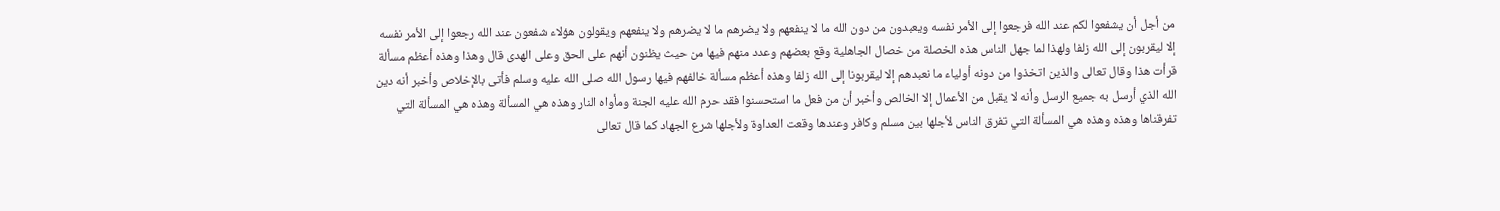من أجل أن يشفعوا لكم عند الله فرجعوا إلى الأمر نفسه ويعبدون من دون الله ما لا ينفعهم ولا يضرهم ما لا يضرهم ولا ينفعهم ويقولون هؤلاء شفعون عند الله رجعوا إلى الأمر نفسه إلا ليقربون إلى الله زلفا ولهذا لما جهل الناس هذه الخصلة من خصال الجاهلية وقع بعضهم وعدد منهم فيها من حيث يظنون أنهم على الحق وعلى الهدى قال وهذا وهذه أعظم مسألة قرأت هذا وقال تعالى والذين اتخذوا من دونه أولياء ما نعبدهم إلا ليقربونا إلى الله زلفا وهذه أعظم مسألة خالفهم فيها رسول الله صلى الله عليه وسلم فأتى بالإخلاص وأخبر أنه دين الله الذي أرسل به جميع الرسل وأنه لا يقبل من الأعمال إلا الخالص وأخبر أن من فعل ما استحسنوا فقد حرم الله عليه الجنة ومأواه النار وهذه هي المسألة وهذه هي المسألة التي تفرقناها وهذه وهذه هي المسألة التي تفرق الناس لأجلها بين مسلم وكافر وعندها وقعت العداوة ولأجلها شرع الجهاد كما قال تعالى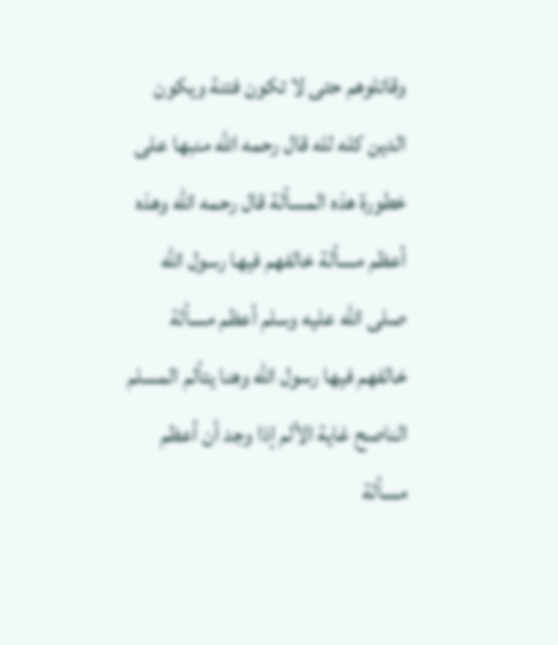وقاتلوهم حتى لا تكون فتنة ويكون الدين كله لله قال رحمه الله منبها على خطورة هذه المسألة قال رحمه الله وهذه أعظم مسألة خالفهم فيها رسول الله صلى الله عليه وسلم أعظم مسألة خالفهم فيها رسول الله وهنا يتألم المسلم الناصح غاية الألم إذا وجد أن أعظم مسألة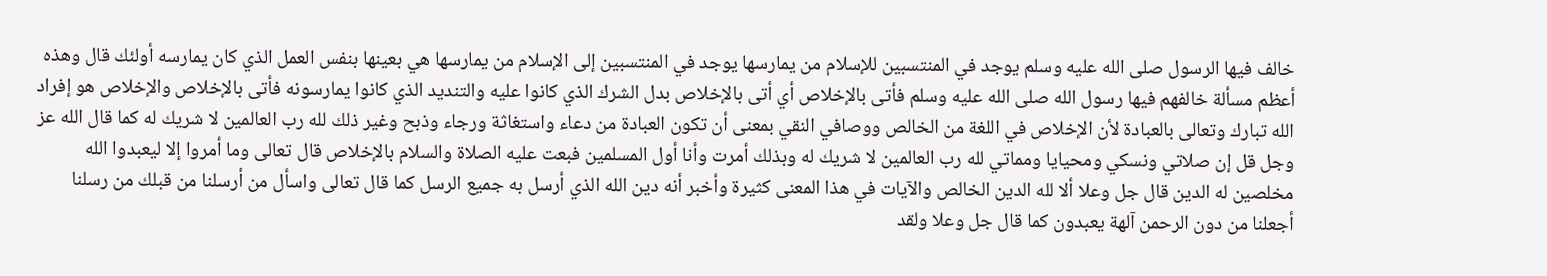خالف فيها الرسول صلى الله عليه وسلم يوجد في المنتسبين للإسلام من يمارسها يوجد في المنتسبين إلى الإسلام من يمارسها هي بعينها بنفس العمل الذي كان يمارسه أولئك قال وهذه أعظم مسألة خالفهم فيها رسول الله صلى الله عليه وسلم فأتى بالإخلاص أي أتى بالإخلاص بدل الشرك الذي كانوا عليه والتنديد الذي كانوا يمارسونه فأتى بالإخلاص والإخلاص هو إفراد الله تبارك وتعالى بالعبادة لأن الإخلاص في اللغة من الخالص ووصافي النقي بمعنى أن تكون العبادة من دعاء واستغاثة ورجاء وذبح وغير ذلك لله رب العالمين لا شريك له كما قال الله عز وجل قل إن صلاتي ونسكي ومحيايا ومماتي لله رب العالمين لا شريك له وبذلك أمرت وأنا أول المسلمين فبعت عليه الصلاة والسلام بالإخلاص قال تعالى وما أمروا إلا ليعبدوا الله مخلصين له الدين قال جل وعلا ألا لله الدين الخالص والآيات في هذا المعنى كثيرة وأخبر أنه دين الله الذي أرسل به جميع الرسل كما قال تعالى واسأل من أرسلنا من قبلك من رسلنا أجعلنا من دون الرحمن آلهة يعبدون كما قال جل وعلا ولقد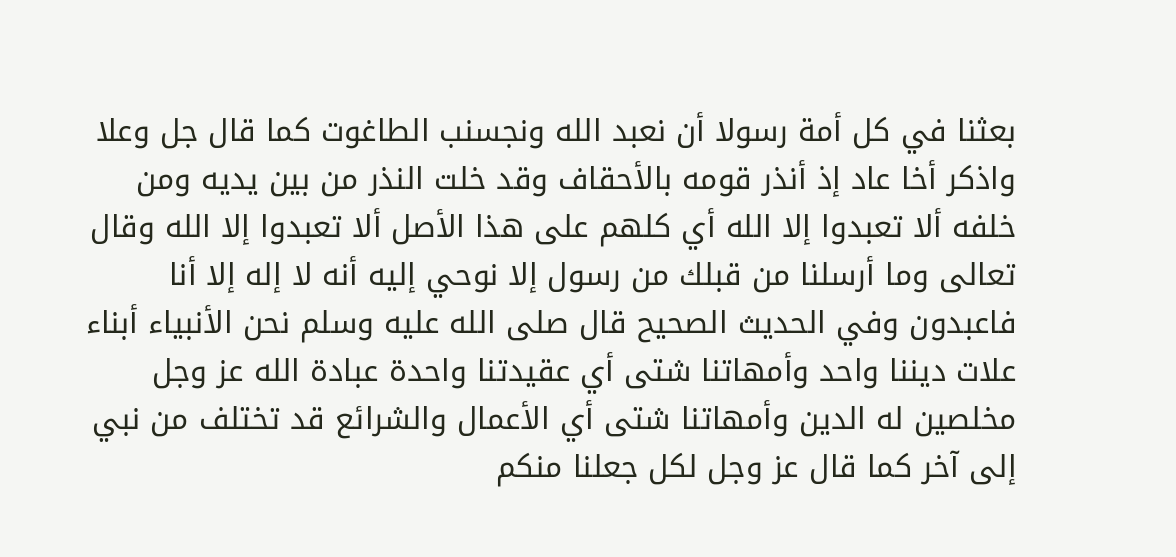بعثنا في كل أمة رسولا أن نعبد الله ونجسنب الطاغوت كما قال جل وعلا واذكر أخا عاد إذ أنذر قومه بالأحقاف وقد خلت النذر من بين يديه ومن خلفه ألا تعبدوا إلا الله أي كلهم على هذا الأصل ألا تعبدوا إلا الله وقال تعالى وما أرسلنا من قبلك من رسول إلا نوحي إليه أنه لا إله إلا أنا فاعبدون وفي الحديث الصحيح قال صلى الله عليه وسلم نحن الأنبياء أبناء علات ديننا واحد وأمهاتنا شتى أي عقيدتنا واحدة عبادة الله عز وجل مخلصين له الدين وأمهاتنا شتى أي الأعمال والشرائع قد تختلف من نبي إلى آخر كما قال عز وجل لكل جعلنا منكم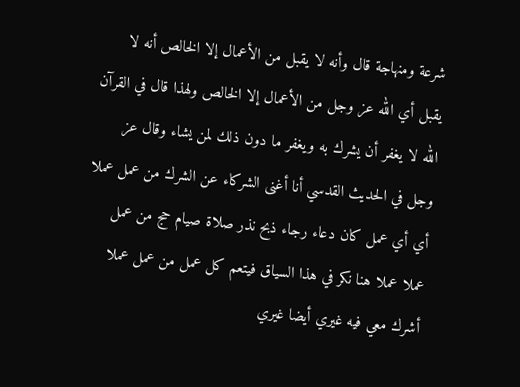شرعة ومنهاجة قال وأنه لا يقبل من الأعمال إلا الخالص أنه لا يقبل أي الله عز وجل من الأعمال إلا الخالص ولهذا قال في القرآن الله لا يغفر أن يشرك به ويغفر ما دون ذلك لمن يشاء وقال عز وجل في الحديث القدسي أنا أغنى الشركاء عن الشرك من عمل عملا أي أي عمل كان دعاء رجاء ذبح نذر صلاة صيام حج من عمل عملا عملا هنا نكر في هذا السياق فيتعم كل عمل من عمل عملا أشرك معي فيه غيري أيضا غيري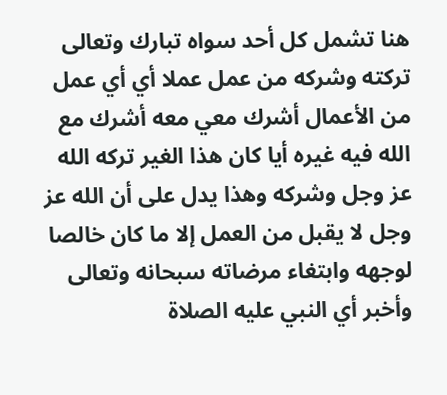هنا تشمل كل أحد سواه تبارك وتعالى تركته وشركه من عمل عملا أي أي عمل من الأعمال أشرك معي معه أشرك مع الله فيه غيره أيا كان هذا الغير تركه الله عز وجل وشركه وهذا يدل على أن الله عز وجل لا يقبل من العمل إلا ما كان خالصا لوجهه وابتغاء مرضاته سبحانه وتعالى وأخبر أي النبي عليه الصلاة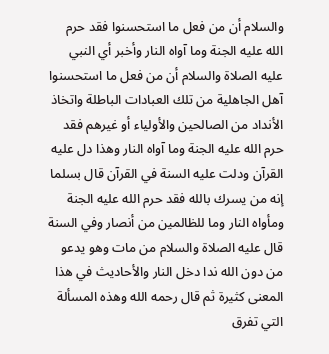والسلام أن من فعل ما استحسنوا فقد حرم الله عليه الجنة وما آواه النار وأخبر أي النبي عليه الصلاة والسلام أن من فعل ما استحسنوا آهل الجاهلية من تلك العبادات الباطلة واتخاذ الأنداد من الصالحين والأولياء أو غيرهم فقد حرم الله عليه الجنة وما آواه النار وهذا دل عليه القرآن ودلت عليه السنة في القرآن قال بسلما إنه من يسرك بالله فقد حرم الله عليه الجنة ومأواه النار وما للظالمين من أنصار وفي السنة قال عليه الصلاة والسلام من مات وهو يدعو من دون الله ندا دخل النار والأحاديث في هذا المعنى كثيرة ثم قال رحمه الله وهذه المسألة التي تفرق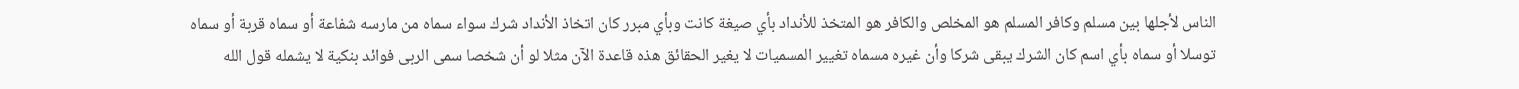الناس لأجلها بين مسلم وكافر المسلم هو المخلص والكافر هو المتخذ للأنداد بأي صيغة كانت وبأي مبرر كان اتخاذ الأنداد شرك سواء سماه من مارسه شفاعة أو سماه قربة أو سماه توسلا أو سماه بأي اسم كان الشرك يبقى شركا وأن غيره مسماه تغيير المسميات لا يغير الحقائق هذه قاعدة الآن مثلا لو أن شخصا سمى الربى فوائد بنكية لا يشمله قول الله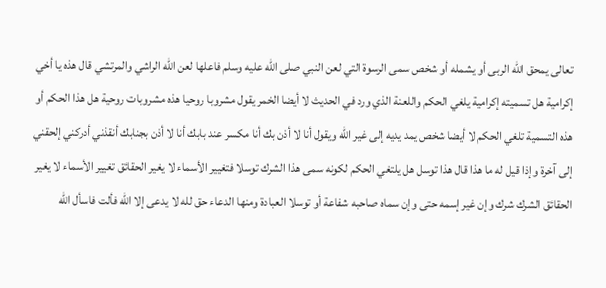تعالى يمحق الله الربى أو يشمله أو شخص سمى الرسوة التي لعن النبي صلى الله عليه وسلم فاعلها لعن الله الراشي والمرتشي قال هذه يا أخي إكرامية هل تسميته إكرامية يلغي الحكم واللعنة الذي ورد في الحديث لا أيضا الخمر يقول مشروبا روحيا هذه مشروبات روحية هل هذا الحكم أو هذه التسمية تلغي الحكم لا أيضا شخص يمد يديه إلى غير الله ويقول أنا لا أذن بك أنا مكسر عند بابك أنا لا أذن بجنابك أنقذني أدركني إلحقني إلى آخرة وإذا قيل له ما هذا قال هذا توسل هل يلتغي الحكم لكونه سمى هذا الشرك توسلا فتغيير الأسماء لا يغير الحقائق تغيير الأسماء لا يغير الحقائق الشرك شرك وإن غير إسمه حتى وإن سماه صاحبه شفاعة أو توسلا العبادة ومنها الدعاء حق لله لا يدعى إلا الله فألت فاسأل الله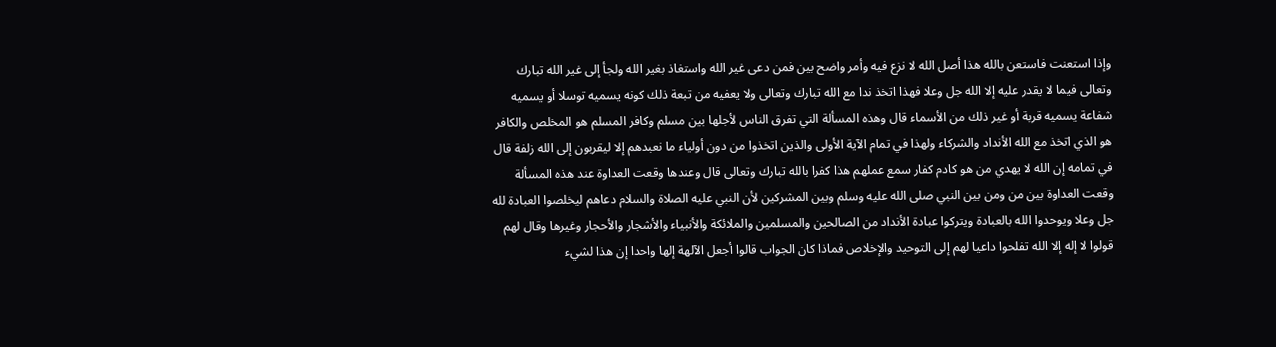وإذا استعنت فاستعن بالله هذا أصل الله لا نزع فيه وأمر واضح بين فمن دعى غير الله واستغاذ بغير الله ولجأ إلى غير الله تبارك وتعالى فيما لا يقدر عليه إلا الله جل وعلا فهذا اتخذ ندا مع الله تبارك وتعالى ولا يعفيه من تبعة ذلك كونه يسميه توسلا أو يسميه شفاعة يسميه قربة أو غير ذلك من الأسماء قال وهذه المسألة التي تفرق الناس لأجلها بين مسلم وكافر المسلم هو المخلص والكافر هو الذي اتخذ مع الله الأنداد والشركاء ولهذا في تمام الآية الأولى والذين اتخذوا من دون أولياء ما نعبدهم إلا ليقربون إلى الله زلفة قال في تمامه إن الله لا يهدي من هو كادم كفار سمع عملهم هذا كفرا بالله تبارك وتعالى قال وعندها وقعت العداوة عند هذه المسألة وقعت العداوة بين من ومن بين النبي صلى الله عليه وسلم وبين المشركين لأن النبي عليه الصلاة والسلام دعاهم ليخلصوا العبادة لله جل وعلا ويوحدوا الله بالعبادة ويتركوا عبادة الأنداد من الصالحين والمسلمين والملائكة والأنبياء والأشجار والأحجار وغيرها وقال لهم قولوا لا إله إلا الله تفلحوا داعيا لهم إلى التوحيد والإخلاص فماذا كان الجواب قالوا أجعل الآلهة إلها واحدا إن هذا لشيء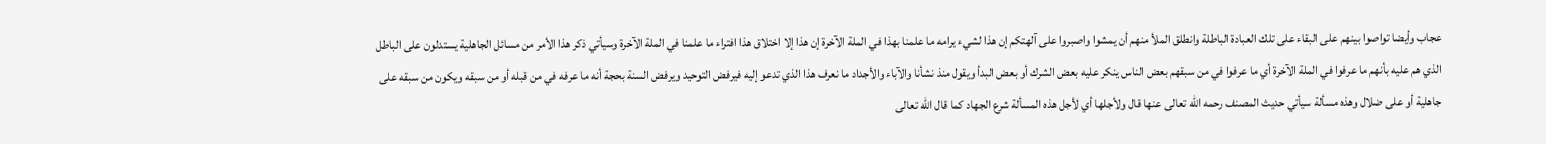عجاب وأيضا تواصوا بينهم على البقاء على تلك العبادة الباطلة وانطلق الملأ منهم أن يمشوا واصبروا على آلهتكم إن هذا لشيء يرامه ما علمنا بهذا في الملة الآخرة إن هذا إلا اختلاق هذا افتراء ما علمنا في الملة الآخرة وسيأتي ذكر هذا الأمر من مسائل الجاهلية يستدلون على الباطل الذي هم عليه بأنهم ما عرفوا في الملة الآخرة أي ما عرفوا في من سبقهم بعض الناس ينكر عليه بعض الشرك أو بعض البدأ ويقول منذ نشأنا والآباء والأجداد ما نعرف هذا الذي تدعو إليه فيرفض التوحيد ويرفض السنة بحجة أنه ما عرفه في من قبله أو من سبقه ويكون من سبقه على جاهلية أو على ضلال وهذه مسألة سيأتي حديث المصنف رحمه الله تعالى عنها قال ولأجلها أي لأجل هذه المسألة شرع الجهاد كما قال الله تعالى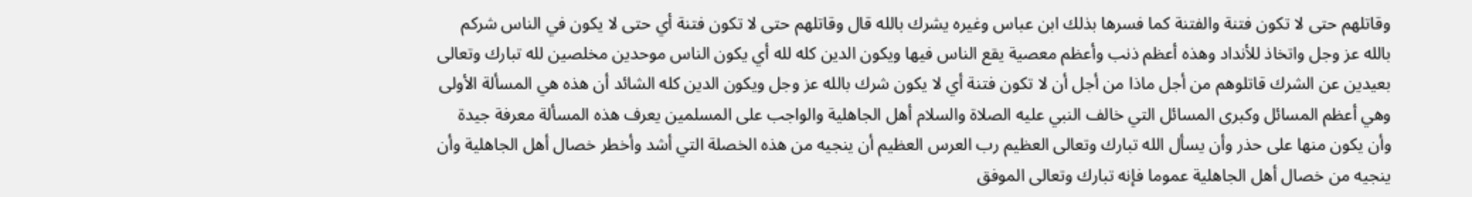وقاتلهم حتى لا تكون فتنة والفتنة كما فسرها بذلك ابن عباس وغيره يشرك بالله قال وقاتلهم حتى لا تكون فتنة أي حتى لا يكون في الناس شركم بالله عز وجل واتخاذ للأنداد وهذه أعظم ذنب وأعظم معصية يقع الناس فيها ويكون الدين كله لله أي يكون الناس موحدين مخلصين لله تبارك وتعالى بعيدين عن الشرك قاتلوهم من أجل ماذا من أجل أن لا تكون فتنة أي لا يكون شرك بالله عز وجل ويكون الدين كله الشائد أن هذه هي المسألة الأولى وهي أعظم المسائل وكبرى المسائل التي خالف النبي عليه الصلاة والسلام أهل الجاهلية والواجب على المسلمين يعرف هذه المسألة معرفة جيدة وأن يكون منها على حذر وأن يسأل الله تبارك وتعالى العظيم رب العرس العظيم أن ينجيه من هذه الخصلة التي أشد وأخطر خصال أهل الجاهلية وأن ينجيه من خصال أهل الجاهلية عموما فإنه تبارك وتعالى الموفق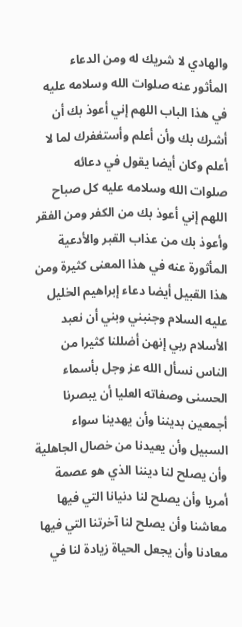والهادي لا شريك له ومن الدعاء المأثور عنه صلوات الله وسلامه عليه في هذا الباب اللهم إني أعوذ بك أن أشرك بك وأن أعلم وأستغفرك لما لا أعلم وكان أيضا يقول في دعائه صلوات الله وسلامه عليه كل صباح اللهم إني أعوذ بك من الكفر ومن الفقر وأعوذ بك من عذاب القبر والأدعية المأثورة عنه في هذا المعنى كثيرة ومن هذا القبيل أيضا دعاء إبراهيم الخليل عليه السلام وجنبني وبني أن نعبد الأسلام ربي إنهن أضللنا كثيرا من الناس نسأل الله عز وجل بأسماء الحسنى وصفاته العليا أن يبصرنا أجمعين بديننا وأن يهدينا سواء السبيل وأن يعيدنا من خصال الجاهلية وأن يصلح لنا ديننا الذي هو عصمة أمريا وأن يصلح لنا دنيانا التي فيها معاشنا وأن يصلح لنا آخرتنا التي فيها معادنا وأن يجعل الحياة زيادة لنا في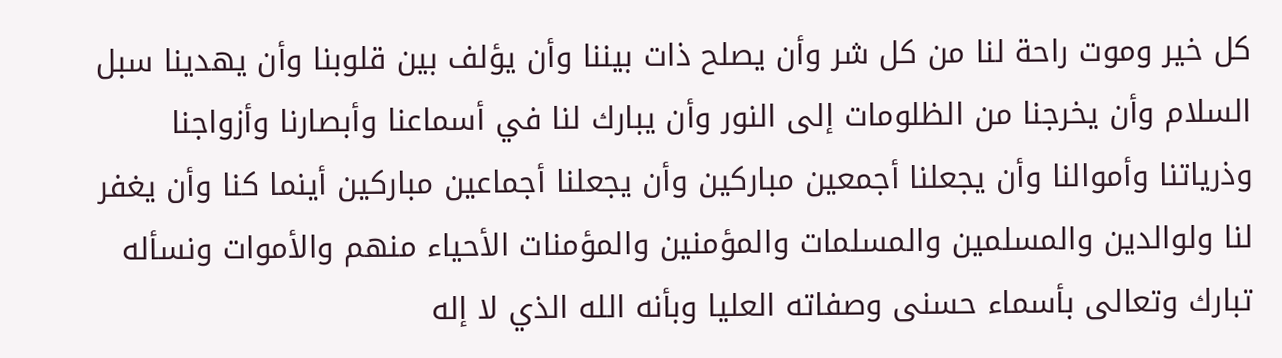كل خير وموت راحة لنا من كل شر وأن يصلح ذات بيننا وأن يؤلف بين قلوبنا وأن يهدينا سبل السلام وأن يخرجنا من الظلومات إلى النور وأن يبارك لنا في أسماعنا وأبصارنا وأزواجنا وذرياتنا وأموالنا وأن يجعلنا أجمعين مباركين وأن يجعلنا أجماعين مباركين أينما كنا وأن يغفر لنا ولوالدين والمسلمين والمسلمات والمؤمنين والمؤمنات الأحياء منهم والأموات ونسأله تبارك وتعالى بأسماء حسنى وصفاته العليا وبأنه الله الذي لا إله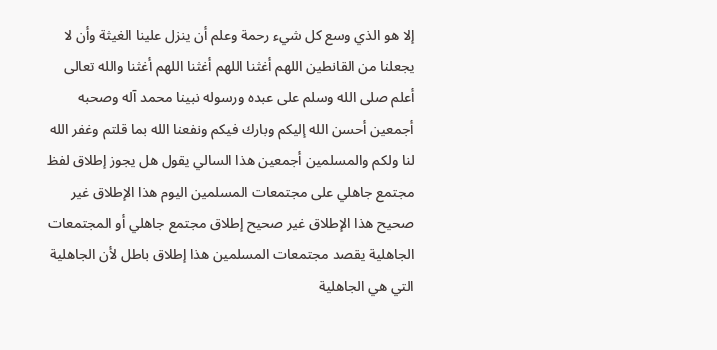إلا هو الذي وسع كل شيء رحمة وعلم أن ينزل علينا الغيثة وأن لا يجعلنا من القانطين اللهم أغثنا اللهم أغثنا اللهم أغثنا والله تعالى أعلم صلى الله وسلم على عبده ورسوله نبينا محمد آله وصحبه أجمعين أحسن الله إليكم وبارك فيكم ونفعنا الله بما قلتم وغفر الله لنا ولكم والمسلمين أجمعين هذا السالي يقول هل يجوز إطلاق لفظ مجتمع جاهلي على مجتمعات المسلمين اليوم هذا الإطلاق غير صحيح هذا الإطلاق غير صحيح إطلاق مجتمع جاهلي أو المجتمعات الجاهلية يقصد مجتمعات المسلمين هذا إطلاق باطل لأن الجاهلية التي هي الجاهلية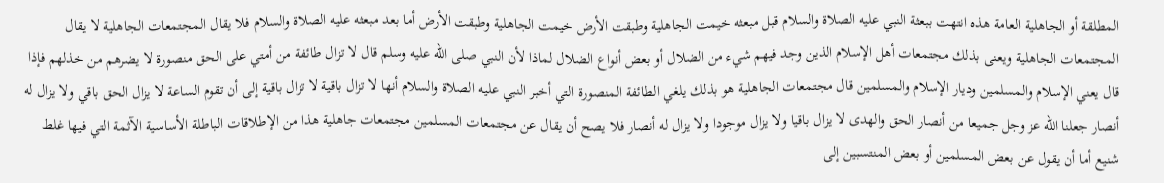المطلقة أو الجاهلية العامة هذه انتهت ببعثة النبي عليه الصلاة والسلام قبل مبعثه خيمت الجاهلية وطبقت الأرض خيمت الجاهلية وطبقت الأرض أما بعد مبعثه عليه الصلاة والسلام فلا يقال المجتمعات الجاهلية لا يقال المجتمعات الجاهلية ويعنى بذلك مجتمعات أهل الإسلام الذين وجد فيهم شيء من الضلال أو بعض أنواع الضلال لماذا لأن النبي صلى الله عليه وسلم قال لا تزال طائفة من أمتي على الحق منصورة لا يضرهم من خذلهم فإذا قال يعني الإسلام والمسلمين وديار الإسلام والمسلمين قال مجتمعات الجاهلية هو بذلك يلغي الطائفة المنصورة التي أخبر النبي عليه الصلاة والسلام أنها لا تزال باقية لا تزال باقية إلى أن تقوم الساعة لا يزال الحق باقي ولا يزال له أنصار جعلنا الله عز وجل جميعا من أنصار الحق والهدى لا يزال باقيا ولا يزال موجودا ولا يزال له أنصار فلا يصح أن يقال عن مجتمعات المسلمين مجتمعات جاهلية هذا من الإطلاقات الباطلة الأساسية الآثمة التي فيها غلط شنيع أما أن يقول عن بعض المسلمين أو بعض المنتسبين إلى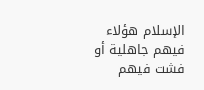الإسلام هؤلاء فيهم جاهلية أو فشت فيهم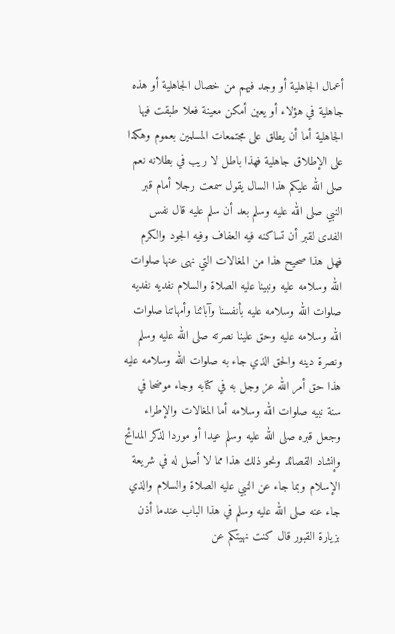أعمال الجاهلية أو وجد فيهم من خصال الجاهلية أو هذه جاهلية في هؤلاء أو يعين أمكن معينة فعلا طبقت فيها الجاهلية أما أن يطلق على مجتمعات المسلمين بعموم وهكذا على الإطلاق جاهلية فهذا باطل لا ريب في بطلانه نعم صلى الله عليكم هذا السال يقول سمعت رجلا أمام قبر النبي صلى الله عليه وسلم بعد أن سلم عليه قال نفس الفدى لقبر أن تساكنه فيه العفاف وفيه الجود والكرم فهل هذا صحيح هذا من المغالات التي نهى عنها صلوات الله وسلامه عليه ونبينا عليه الصلاة والسلام نفديه نفديه صلوات الله وسلامه عليه بأنفسنا وآبائنا وأمهاتنا صلوات الله وسلامه عليه وحق علينا نصرته صلى الله عليه وسلم ونصرة دينه والحق الذي جاء به صلوات الله وسلامه عليه هذا حق أمر الله عز وجل به في كتابه وجاء موضحا في سنة نبيه صلوات الله وسلامه أما المغالات والإطراء وجعل قبره صلى الله عليه وسلم عيدا أو موردا لذكر المدائح وإنشاد القصائد ونحو ذلك هذا مما لا أصل له في شريعة الإسلام وبما جاء عن النبي عليه الصلاة والسلام والذي جاء عنه صلى الله عليه وسلم في هذا الباب عندما أذن بزيارة القبور قال كنت نهيتكم عن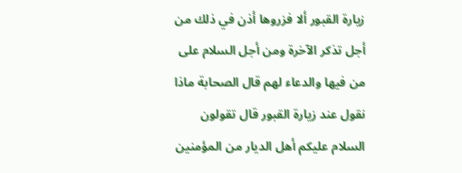زيارة القبور ألا فزروها أذن في ذلك من أجل تذكر الآخرة ومن أجل السلام على من فيها والدعاء لهم قال الصحابة ماذا نقول عند زيارة القبور قال تقولون السلام عليكم أهل الديار من المؤمنين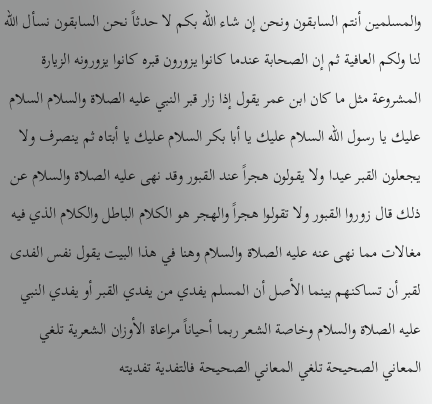والمسلمين أنتم السابقون ونحن إن شاء الله بكم لا حدثاً نحن السابقون نسأل الله لنا ولكم العافية ثم إن الصحابة عندما كانوا يزورون قبره كانوا يزورونه الزيارة المشروعة مثل ما كان ابن عمر يقول إذا زار قبر النبي عليه الصلاة والسلام السلام عليك يا رسول الله السلام عليك يا أبا بكر السلام عليك يا أبتاه ثم ينصرف ولا يجعلون القبر عيدا ولا يقولون هجراً عند القبور وقد نهى عليه الصلاة والسلام عن ذلك قال زوروا القبور ولا تقولوا هجراً والهجر هو الكلام الباطل والكلام الذي فيه مغالات مما نهى عنه عليه الصلاة والسلام وهنا في هذا البيت يقول نفس الفدى لقبر أن تساكنهم بينما الأصل أن المسلم يفدي من يفدي القبر أو يفدي النبي عليه الصلاة والسلام وخاصة الشعر ربما أحياناً مراعاة الأوزان الشعرية تلغي المعاني الصحيحة تلغي المعاني الصحيحة فالتفدية تفديته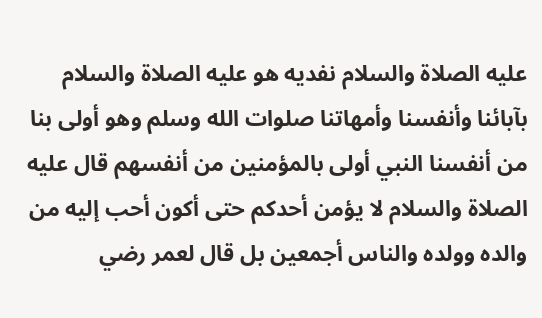عليه الصلاة والسلام نفديه هو عليه الصلاة والسلام بآبائنا وأنفسنا وأمهاتنا صلوات الله وسلم وهو أولى بنا من أنفسنا النبي أولى بالمؤمنين من أنفسهم قال عليه الصلاة والسلام لا يؤمن أحدكم حتى أكون أحب إليه من والده وولده والناس أجمعين بل قال لعمر رضي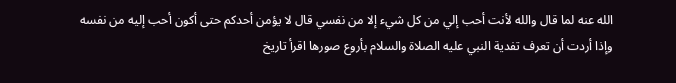الله عنه لما قال والله لأنت أحب إلي من كل شيء إلا من نفسي قال لا يؤمن أحدكم حتى أكون أحب إليه من نفسه وإذا أردت أن تعرف تفدية النبي عليه الصلاة والسلام بأروع صورها اقرأ تاريخ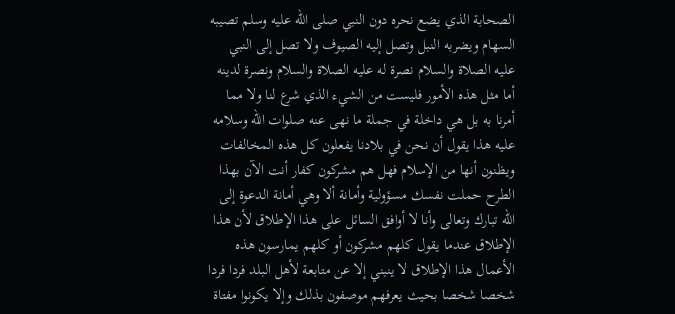الصحابة الذي يضع نحره دون النبي صلى الله عليه وسلم تصيبه السهام ويضربه النبل وتصل إليه الصيوف ولا تصل إلى النبي عليه الصلاة والسلام نصرة له عليه الصلاة والسلام ونصرة لدينه أما مثل هذه الأمور فليست من الشيء الذي شرع لنا ولا مما أمرنا به بل هي داخلة في جملة ما نهى عنه صلوات الله وسلامه عليه هذا يقول أن نحن في بلادنا يفعلون كل هذه المخالفات ويظنون أنها من الإسلام فهل هم مشركون كفار أنت الآن بهذا الطرح حملت نفسك مسؤولية وأمانة ألا وهي أمانة الدعوة إلى الله تبارك وتعالى وأنا لا أوافق السائل على هذا الإطلاق لأن هذا الإطلاق عندما يقول كلهم مشركون أو كلهم يمارسون هذه الأعمال هذا الإطلاق لا ينبني إلا عن متابعة لأهل البلد فردا فردا شخصا شخصا بحيث يعرفهم موصفون بذلك وإلا يكونوا مفتاة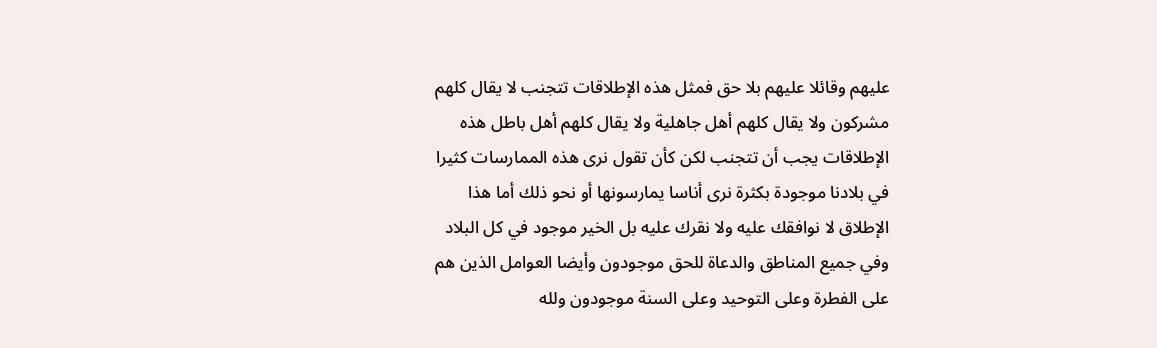عليهم وقائلا عليهم بلا حق فمثل هذه الإطلاقات تتجنب لا يقال كلهم مشركون ولا يقال كلهم أهل جاهلية ولا يقال كلهم أهل باطل هذه الإطلاقات يجب أن تتجنب لكن كأن تقول نرى هذه الممارسات كثيرا في بلادنا موجودة بكثرة نرى أناسا يمارسونها أو نحو ذلك أما هذا الإطلاق لا نوافقك عليه ولا نقرك عليه بل الخير موجود في كل البلاد وفي جميع المناطق والدعاة للحق موجودون وأيضا العوامل الذين هم على الفطرة وعلى التوحيد وعلى السنة موجودون ولله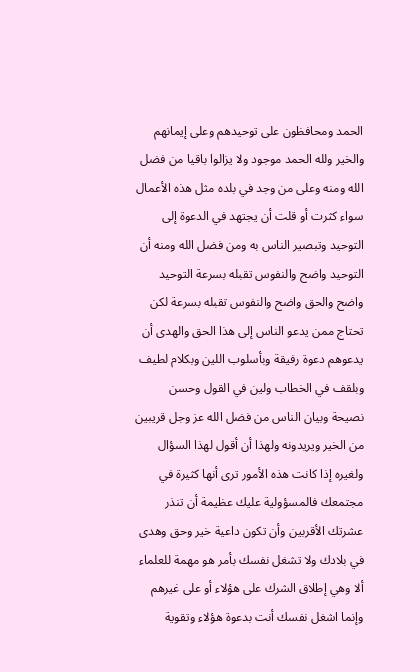الحمد ومحافظون على توحيدهم وعلى إيمانهم والخير ولله الحمد موجود ولا يزالوا باقيا من فضل الله ومنه وعلى من وجد في بلده مثل هذه الأعمال سواء كثرت أو قلت أن يجتهد في الدعوة إلى التوحيد وتبصير الناس به ومن فضل الله ومنه أن التوحيد واضح والنفوس تقبله بسرعة التوحيد واضح والحق واضح والنفوس تقبله بسرعة لكن تحتاج ممن يدعو الناس إلى هذا الحق والهدى أن يدعوهم دعوة رفيقة وبأسلوب اللين وبكلام لطيف وبلقف في الخطاب ولين في القول وحسن نصيحة وبيان الناس من فضل الله عز وجل قريبين من الخير ويريدونه ولهذا أن أقول لهذا السؤال ولغيره إذا كانت هذه الأمور ترى أنها كثيرة في مجتمعك فالمسؤولية عليك عظيمة أن تنذر عشرتك الأقربين وأن تكون داعية خير وحق وهدى في بلادك ولا تشغل نفسك بأمر هو مهمة للعلماء ألا وهي إطلاق الشرك على هؤلاء أو على غيرهم وإنما اشغل نفسك أنت بدعوة هؤلاء وتقوية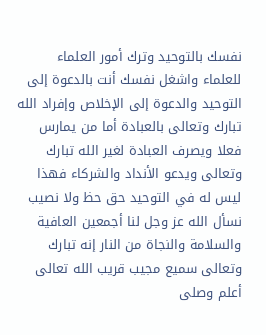نفسك بالتوحيد وترك أمور العلماء للعلماء واشغل نفسك أنت بالدعوة إلى التوحيد والدعوة إلى الإخلاص وإفراد الله تبارك وتعالى بالعبادة أما من يمارس فعلا ويصرف العبادة لغير الله تبارك وتعالى ويدعو الأنداد والشركاء فهذا ليس له في التوحيد حق حظ ولا نصيب نسأل الله عز وجل لنا أجمعين العافية والسلامة والنجاة من النار إنه تبارك وتعالى سميع مجيب قريب الله تعالى أعلم وصلى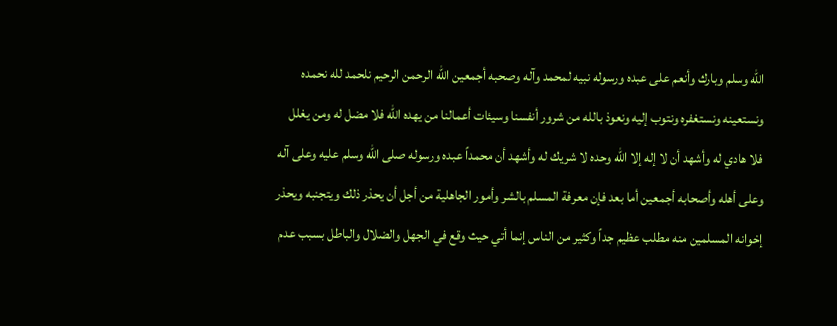الله وسلم وبارك وأنعم على عبده ورسوله نبيه لمحمد وآله وصحبه أجمعين الله الرحمن الرحيم نلحمد لله نحمده ونستعينه ونستغفره ونتوب إليه ونعوذ بالله من شرور أنفسنا وسيئات أعمالنا من يهده الله فلا مضل له ومن يغلل فلا هادي له وأشهد أن لا إله إلا الله وحده لا شريك له وأشهد أن محمداً عبده ورسوله صلى الله وسلم عليه وعلى آله وعلى أهله وأصحابه أجمعين أما بعد فإن معرفة المسلم بالشر وأمور الجاهلية من أجل أن يحذر ذلك ويتجنبه ويحذر إخوانه المسلمين منه مطلب عظيم جداً وكثير من الناس إنما أتي حيث وقع في الجهل والضلال والباطل بسبب عدم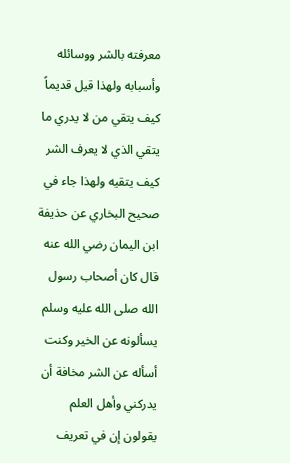معرفته بالشر ووسائله وأسبابه ولهذا قيل قديماً كيف يتقي من لا يدري ما يتقي الذي لا يعرف الشر كيف يتقيه ولهذا جاء في صحيح البخاري عن حذيفة ابن اليمان رضي الله عنه قال كان أصحاب رسول الله صلى الله عليه وسلم يسألونه عن الخير وكنت أسأله عن الشر مخافة أن يدركني وأهل العلم يقولون إن في تعريف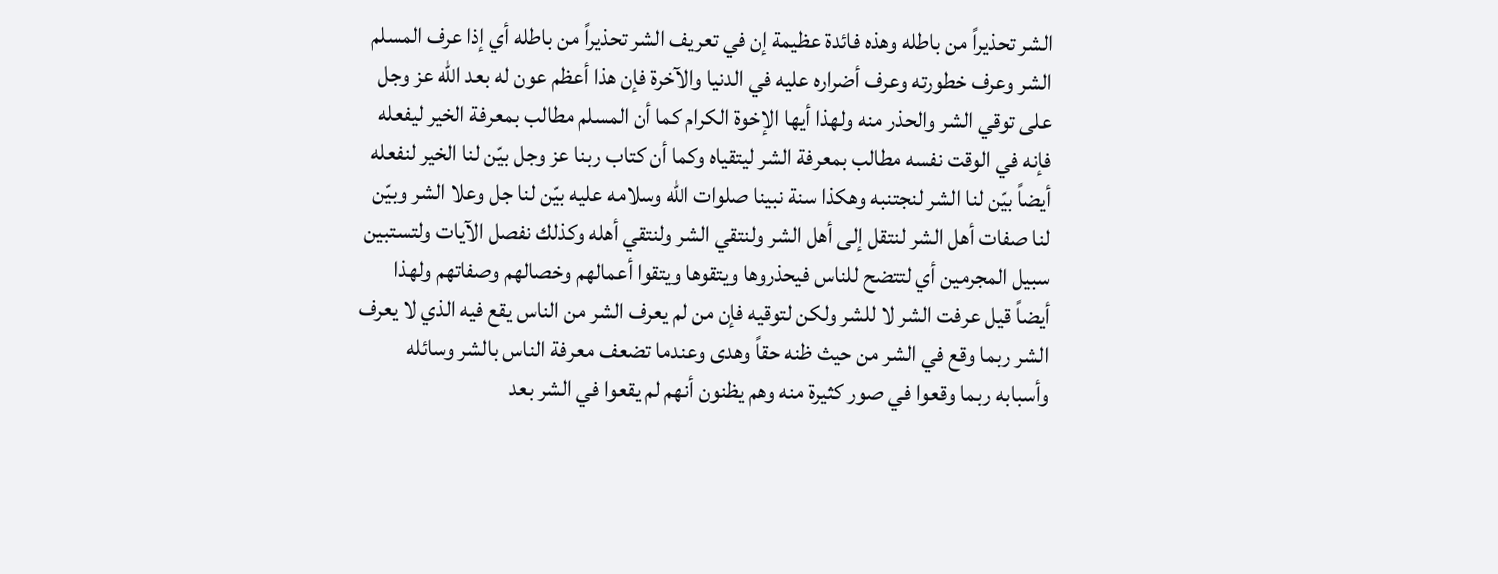الشر تحذيراً من باطله وهذه فائدة عظيمة إن في تعريف الشر تحذيراً من باطله أي إذا عرف المسلم الشر وعرف خطورته وعرف أضراره عليه في الدنيا والآخرة فإن هذا أعظم عون له بعد الله عز وجل على توقي الشر والحذر منه ولهذا أيها الإخوة الكرام كما أن المسلم مطالب بمعرفة الخير ليفعله فإنه في الوقت نفسه مطالب بمعرفة الشر ليتقياه وكما أن كتاب ربنا عز وجل بيّن لنا الخير لنفعله أيضاً بيّن لنا الشر لنجتنبه وهكذا سنة نبينا صلوات الله وسلامه عليه بيّن لنا جل وعلا الشر وبيّن لنا صفات أهل الشر لنتقل إلى أهل الشر ولنتقي الشر ولنتقي أهله وكذلك نفصل الآيات ولتستبين سبيل المجرمين أي لتتضح للناس فيحذروها ويتقوها ويتقوا أعمالهم وخصالهم وصفاتهم ولهذا أيضاً قيل عرفت الشر لا للشر ولكن لتوقيه فإن من لم يعرف الشر من الناس يقع فيه الذي لا يعرف الشر ربما وقع في الشر من حيث ظنه حقاً وهدى وعندما تضعف معرفة الناس بالشر وسائله وأسبابه ربما وقعوا في صور كثيرة منه وهم يظنون أنهم لم يقعوا في الشر بعد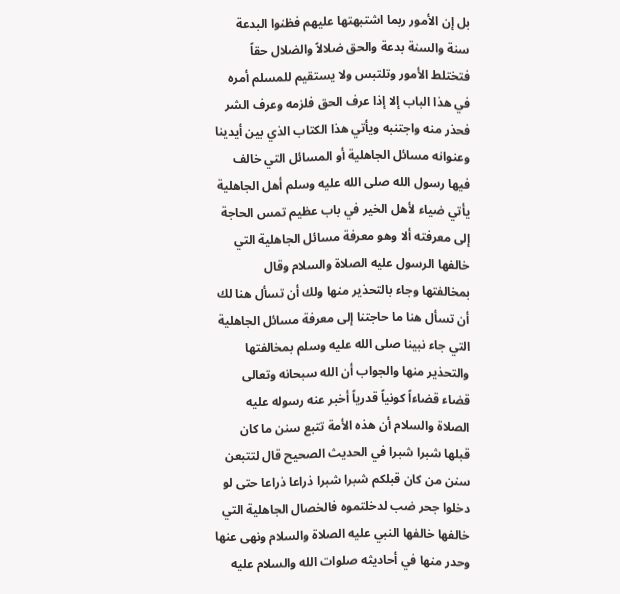بل إن الأمور ربما اشتبهتها عليهم فظنوا البدعة سنة والسنة بدعة والحق ضلالاً والضلال حقاً فتختلط الأمور وتلتبس ولا يستقيم للمسلم أمره في هذا الباب إلا إذا عرف الحق فلزمه وعرف الشر فحذر منه واجتنبه ويأتي هذا الكتاب الذي بين أيدينا وعنوانه مسائل الجاهلية أو المسائل التي خالف فيها رسول الله صلى الله عليه وسلم أهل الجاهلية يأتي ضياء لأهل الخير في باب عظيم تمس الحاجة إلى معرفته ألا وهو معرفة مسائل الجاهلية التي خالفها الرسول عليه الصلاة والسلام وقال بمخالفتها وجاء بالتحذير منها ولك أن تسأل هنا لك أن تسأل هنا ما حاجتنا إلى معرفة مسائل الجاهلية التي جاء نبينا صلى الله عليه وسلم بمخالفتها والتحذير منها والجواب أن الله سبحانه وتعالى قضاء قضاءاً كونياً قدرياً أخبر عنه رسوله عليه الصلاة والسلام أن هذه الأمة تتبع سنن ما كان قبلها شبرا شبرا في الحديث الصحيح قال لتتبعن سنن من كان قبلكم شبرا شبرا ذراعا ذراعا حتى لو دخلوا جحر ضب لدخلتموه فالخصال الجاهلية التي خالفها خالفها النبي عليه الصلاة والسلام ونهى عنها وحدر منها في أحاديثه صلوات الله والسلام عليه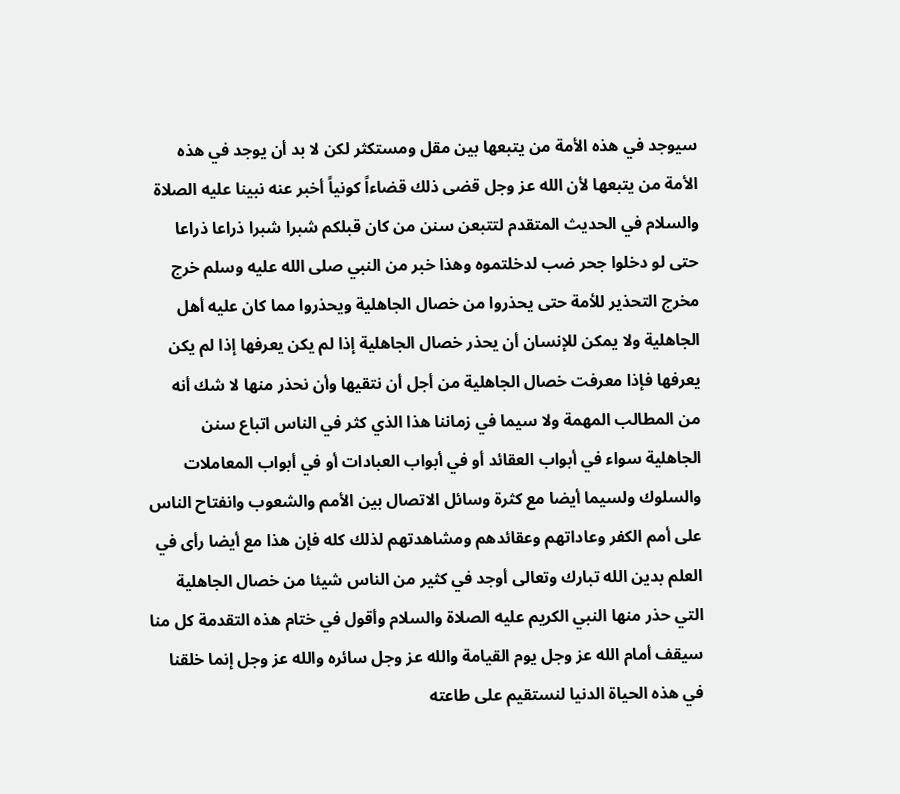سيوجد في هذه الأمة من يتبعها بين مقل ومستكثر لكن لا بد أن يوجد في هذه الأمة من يتبعها لأن الله عز وجل قضى ذلك قضاءاً كونياً أخبر عنه نبينا عليه الصلاة والسلام في الحديث المتقدم لتتبعن سنن من كان قبلكم شبرا شبرا ذراعا ذراعا حتى لو دخلوا جحر ضب لدخلتموه وهذا خبر من النبي صلى الله عليه وسلم خرج مخرج التحذير للأمة حتى يحذروا من خصال الجاهلية ويحذروا مما كان عليه أهل الجاهلية ولا يمكن للإنسان أن يحذر خصال الجاهلية إذا لم يكن يعرفها إذا لم يكن يعرفها فإذا معرفت خصال الجاهلية من أجل أن نتقيها وأن نحذر منها لا شك أنه من المطالب المهمة ولا سيما في زماننا هذا الذي كثر في الناس اتباع سنن الجاهلية سواء في أبواب العقائد أو في أبواب العبادات أو في أبواب المعاملات والسلوك ولسيما أيضا مع كثرة وسائل الاتصال بين الأمم والشعوب وانفتاح الناس على أمم الكفر وعاداتهم وعقائدهم ومشاهدتهم لذلك كله فإن هذا مع أيضا رأى في العلم بدين الله تبارك وتعالى أوجد في كثير من الناس شيئا من خصال الجاهلية التي حذر منها النبي الكريم عليه الصلاة والسلام وأقول في ختام هذه التقدمة كل منا سيقف أمام الله عز وجل يوم القيامة والله عز وجل سائره والله عز وجل إنما خلقنا في هذه الحياة الدنيا لنستقيم على طاعته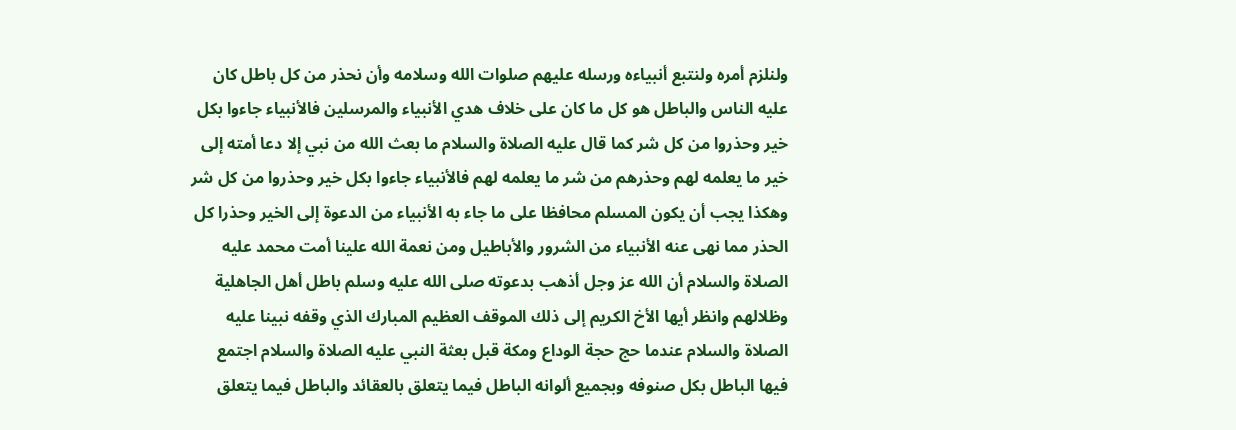ولنلزم أمره ولنتبع أنبياءه ورسله عليهم صلوات الله وسلامه وأن نحذر من كل باطل كان عليه الناس والباطل هو كل ما كان على خلاف هدي الأنبياء والمرسلين فالأنبياء جاءوا بكل خير وحذروا من كل شر كما قال عليه الصلاة والسلام ما بعث الله من نبي إلا دعا أمته إلى خير ما يعلمه لهم وحذرهم من شر ما يعلمه لهم فالأنبياء جاءوا بكل خير وحذروا من كل شر وهكذا يجب أن يكون المسلم محافظا على ما جاء به الأنبياء من الدعوة إلى الخير وحذرا كل الحذر مما نهى عنه الأنبياء من الشرور والأباطيل ومن نعمة الله علينا أمت محمد عليه الصلاة والسلام أن الله عز وجل أذهب بدعوته صلى الله عليه وسلم باطل أهل الجاهلية وظلالهم وانظر أيها الأخ الكريم إلى ذلك الموقف العظيم المبارك الذي وقفه نبينا عليه الصلاة والسلام عندما حج حجة الوداع ومكة قبل بعثة النبي عليه الصلاة والسلام اجتمع فيها الباطل بكل صنوفه وبجميع ألوانه الباطل فيما يتعلق بالعقائد والباطل فيما يتعلق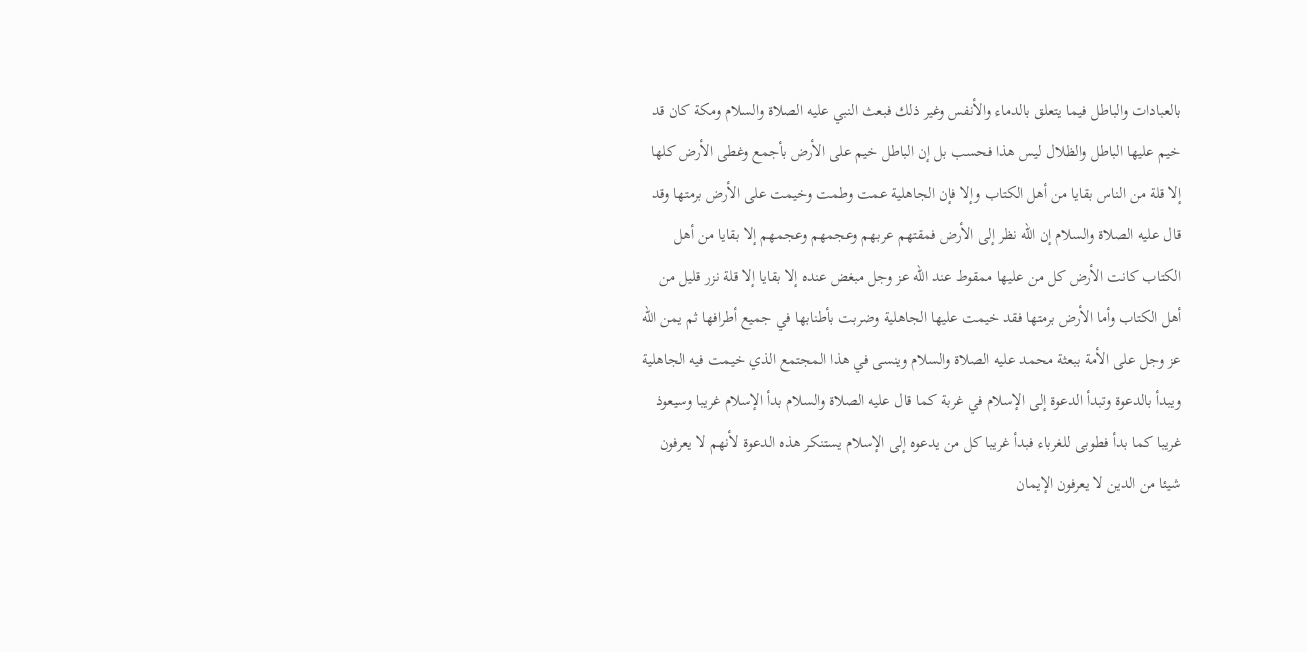بالعبادات والباطل فيما يتعلق بالدماء والأنفس وغير ذلك فبعث النبي عليه الصلاة والسلام ومكة كان قد خيم عليها الباطل والظلال ليس هذا فحسب بل إن الباطل خيم على الأرض بأجمع وغطى الأرض كلها إلا قلة من الناس بقايا من أهل الكتاب وإلا فإن الجاهلية عمت وطمت وخيمت على الأرض برمتها وقد قال عليه الصلاة والسلام إن الله نظر إلى الأرض فمقتهم عربهم وعجمهم وعجمهم إلا بقايا من أهل الكتاب كانت الأرض كل من عليها ممقوط عند الله عز وجل مبغض عنده إلا بقايا إلا قلة نزر قليل من أهل الكتاب وأما الأرض برمتها فقد خيمت عليها الجاهلية وضربت بأطنابها في جميع أطرافها ثم يمن الله عز وجل على الأمة ببعثة محمد عليه الصلاة والسلام وينسى في هذا المجتمع الذي خيمت فيه الجاهلية ويبدأ بالدعوة وتبدأ الدعوة إلى الإسلام في غربة كما قال عليه الصلاة والسلام بدأ الإسلام غريبا وسيعوذ غريبا كما بدأ فطوبى للغرباء فبدأ غريبا كل من يدعوه إلى الإسلام يستنكر هذه الدعوة لأنهم لا يعرفون شيئا من الدين لا يعرفون الإيمان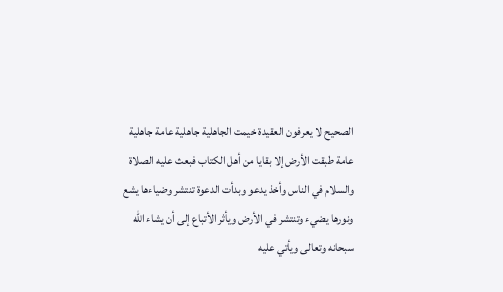الصحيح لا يعرفون العقيدة خيمت الجاهلية جاهلية عامة جاهلية عامة طبقت الأرض إلا بقايا من أهل الكتاب فبعث عليه الصلاة والسلام في الناس وأخذ يدعو وبدأت الدعوة تنتشر وضياءها يشع ونورها يضيء وتنتشر في الأرض ويأثر الأتباع إلى أن يشاء الله سبحانه وتعالى ويأتي عليه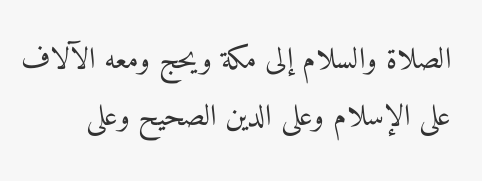الصلاة والسلام إلى مكة ويحج ومعه الآلاف على الإسلام وعلى الدين الصحيح وعلى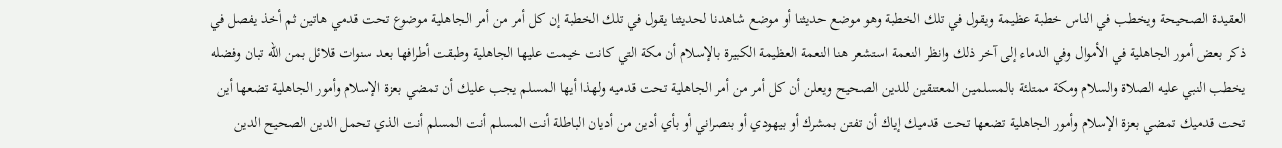العقيدة الصحيحة ويخطب في الناس خطبة عظيمة ويقول في تلك الخطبة وهو موضع حديثنا أو موضع شاهدنا لحديثنا يقول في تلك الخطبة إن كل أمر من أمر الجاهلية موضوع تحت قدمي هاتين ثم أخذ يفصل في ذكر بعض أمور الجاهلية في الأموال وفي الدماء إلى آخر ذلك وانظر النعمة استشعر هنا النعمة العظيمة الكبيرة بالإسلام أن مكة التي كانت خيمت عليها الجاهلية وطبقت أطرافها بعد سنوات قلائل بمن الله تبان وفضله يخطب النبي عليه الصلاة والسلام ومكة ممتلئة بالمسلمين المعتنقين للدين الصحيح ويعلن أن كل أمر من أمر الجاهلية تحت قدميه ولهذا أيها المسلم يجب عليك أن تمضي بعزة الإسلام وأمور الجاهلية تضعها أين تحت قدميك تمضي بعزة الإسلام وأمور الجاهلية تضعها تحت قدميك إياك أن تفتن بمشرك أو بيهودي أو بنصراني أو بأي أدين من أديان الباطلة أنت المسلم أنت المسلم أنت الذي تحمل الدين الصحيح الدين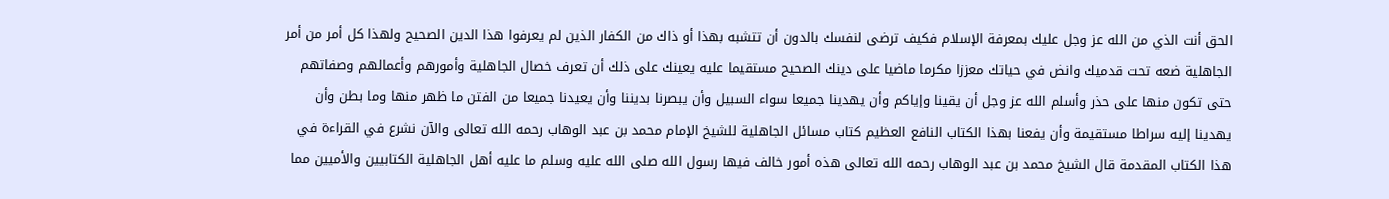الحق أنت الذي من الله عز وجل عليك بمعرفة الإسلام فكيف ترضى لنفسك بالدون أن تتشبه بهذا أو ذاك من الكفار الذين لم يعرفوا هذا الدين الصحيح ولهذا كل أمر من أمر الجاهلية ضعه تحت قدميك وانض في حياتك معززا مكرما ماضيا على دينك الصحيح مستقيما عليه يعينك على ذلك أن تعرف خصال الجاهلية وأمورهم وأعمالهم وصفاتهم حتى تكون منها على حذر وأسلم الله عز وجل أن يقينا وإياكم وأن يهدينا جميعا سواء السبيل وأن يبصرنا بديننا وأن يعيدنا جميعا من الفتن ما ظهر منها وما بطن وأن يهدينا إليه سراطا مستقيمة وأن يفعنا بهذا الكتاب النافع العظيم كتاب مسائل الجاهلية للشيخ الإمام محمد بن عبد الوهاب رحمه الله تعالى والآن نشرع في القراءة في هذا الكتاب المقدمة قال الشيخ محمد بن عبد الوهاب رحمه الله تعالى هذه أمور خالف فيها رسول الله صلى الله عليه وسلم ما عليه أهل الجاهلية الكتابيين والأميين مما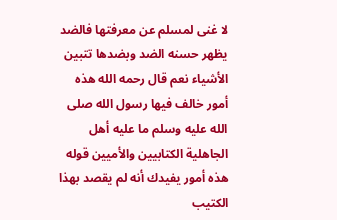لا غنى لمسلم عن معرفتها فالضد يظهر حسنه الضد وبضدها تتبين الأشياء نعم قال رحمه الله هذه أمور خالف فيها رسول الله صلى الله عليه وسلم ما عليه أهل الجاهلية الكتابيين والأميين قوله هذه أمور يفيدك أنه لم يقصد بهذا الكتيب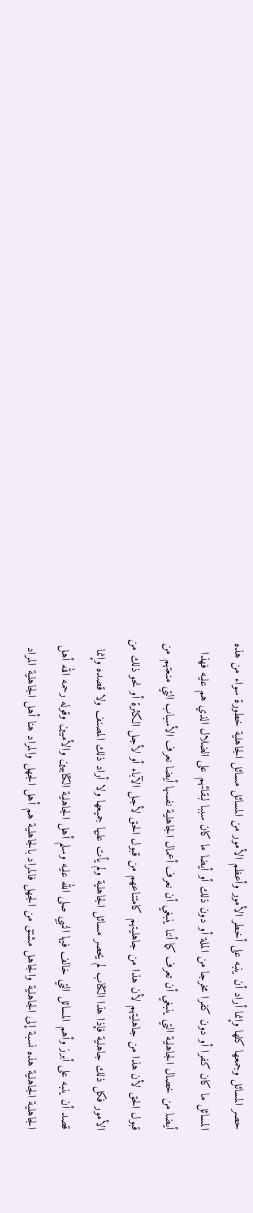حصر المسائل وجمعها كلها وإنما أراد أن ينبه على أخطر الأمور وأعظم الأمور من المسائل مسائل الجاهلية خطورة سواء من هذه المسائل ما كان كفرا أو دون كفرا مخرجا من الملة أو دون ذلك أو أيضا ما كان سببا لبقائهم على الضلال الذي هم عليه فهذا أيضا من خصال الجاهلية التي ينبغي أن تعرف كما أننا ينبغي أن نعرف أعمال الجاهلية نفسها أيضا نعرف الأسباب التي منعتهم من قبول الحق لأن هذا من جاهليتهم لأن هذا من جاهليتهم كامتناعهم من قبول الحق لأجل الآباء أو لأجل الكثرة أو نحو ذلك من الأمور فكل ذلك جاهلية فإذا هذا الكتاب لم يحصر مسائل الجاهلية ولم يأت عليها جميعها ولا أراد ذلك المصنف ولا قصده وإنما قصد أن ينبه على أبرز وأهم المسائل التي خالف فيها النبي صلى الله عليه وسلم أهل الجاهلية الكتابيين والأميين وقوله رحمه الله أهل الجاهلية الجاهلية هذه نسبة إلى الجاهلية والجاهل مشتق من الجهل فالمراد بالجاهلية هم أهل الجهل والمراد هنا أهل الجاهلية المراد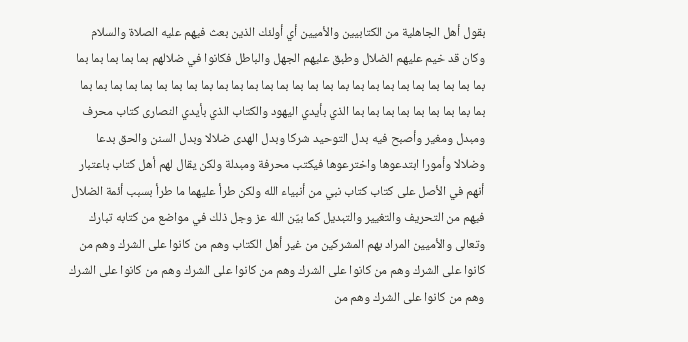بقول أهل الجاهلية من الكتابيين والأميين أي أولئك الذين بعث فيهم عليه الصلاة والسلام وكان قد خيم عليهم الضلال وطبق عليهم الجهل والباطل فكانوا في ضلالهم بما بما بما بما بما بما بما بما بما بما بما بما بما بما بما بما بما بما بما بما بما بما بما بما بما بما بما بما بما بما بما بما بما بما بما بما بما بما بما بما بما الذي بأيدي اليهود والكتاب الذي بأيدي النصارى كتاب محرف ومبدل ومغير وأصبح فيه بدل التوحيد شركا وبدل الهدى ضلالا وبدل السنن والحق بدعا وضلالا وأمورا ابتدعوها واخترعوها فيكتب محرفة ومبدلة ولكن يقال لهم أهل كتاب باعتبار أنهم في الأصل على كتاب كتاب نبي من أنبياء الله ولكن طرأ عليهما ما طرأ بسبب أئمة الضلال فيهم من التحريف والتغيير والتبديل كما بيّن الله عز وجل ذلك في مواضع من كتابه تبارك وتعالى والأميين المراد بهم المشركين من غير أهل الكتاب وهم من كانوا على الشرك وهم من كانوا على الشرك وهم من كانوا على الشرك وهم من كانوا على الشرك وهم من كانوا على الشرك وهم من كانوا على الشرك وهم من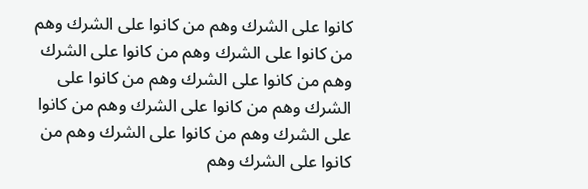كانوا على الشرك وهم من كانوا على الشرك وهم من كانوا على الشرك وهم من كانوا على الشرك وهم من كانوا على الشرك وهم من كانوا على الشرك وهم من كانوا على الشرك وهم من كانوا على الشرك وهم من كانوا على الشرك وهم من كانوا على الشرك وهم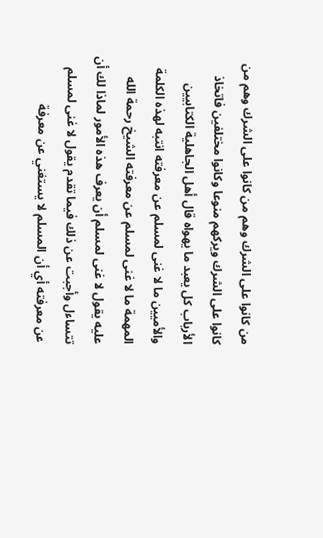من كانوا على الشرك وهم من كانوا على الشرك وهم من كانوا على الشرك ويركهم منوعا وكانوا مختلفين فاتخاذ الأرباب كل يعبد ما يهواه قال أهل الجاهلية الكتابيين والأميين ما لا غنى لمسلم عن معرفته انتبه لهذه الكلمة المهمة ما لا غنى لمسلم عن معرفته الشيخ رحمة الله عليه يقول لا غنى لمسلم أن يعرف هذه الأمور لماذا لك أن تتساءل وأجبت عن ذلك فيما تقدم يقول لا غنى لمسلم عن معرفته أي أن المسلم لا يستغني عن معرفة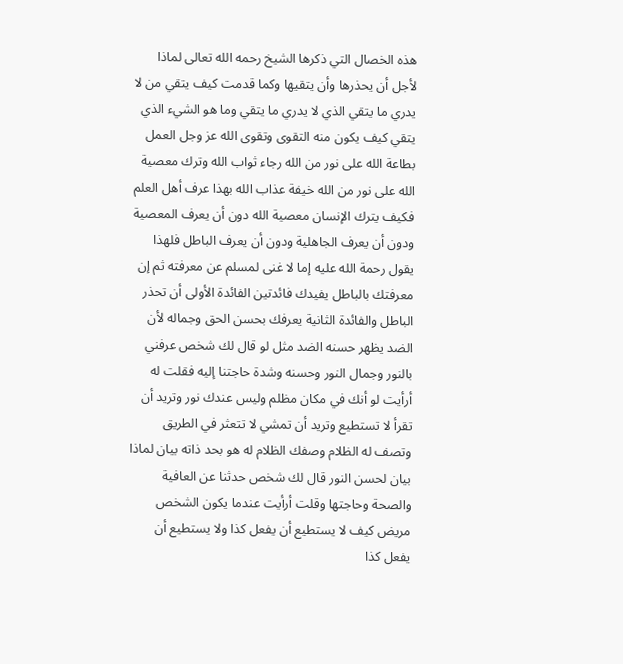هذه الخصال التي ذكرها الشيخ رحمه الله تعالى لماذا لأجل أن يحذرها وأن يتقيها وكما قدمت كيف يتقي من لا يدري ما يتقي الذي لا يدري ما يتقي وما هو الشيء الذي يتقي كيف يكون منه التقوى وتقوى الله عز وجل العمل بطاعة الله على نور من الله رجاء ثواب الله وترك معصية الله على نور من الله خيفة عذاب الله بهذا عرف أهل العلم فكيف يترك الإنسان معصية الله دون أن يعرف المعصية ودون أن يعرف الجاهلية ودون أن يعرف الباطل فلهذا يقول رحمة الله عليه إما لا غنى لمسلم عن معرفته ثم إن معرفتك بالباطل يفيدك فائدتين الفائدة الأولى أن تحذر الباطل والفائدة الثانية يعرفك بحسن الحق وجماله لأن الضد يظهر حسنه الضد مثل لو قال لك شخص عرفني بالنور وجمال النور وحسنه وشدة حاجتنا إليه فقلت له أرأيت لو أنك في مكان مظلم وليس عندك نور وتريد أن تقرأ لا تستطيع وتريد أن تمشي لا تتعثر في الطريق وتصف له الظلام وصفك الظلام له هو بحد ذاته بيان لماذا بيان لحسن النور قال لك شخص حدثنا عن العافية والصحة وحاجتها وقلت أرأيت عندما يكون الشخص مريض كيف لا يستطيع أن يفعل كذا ولا يستطيع أن يفعل كذا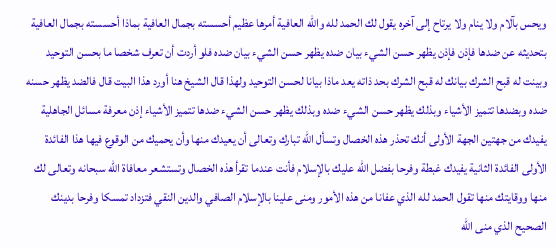ويحس بآلام ولا ينام ولا يرتاح إلى آخره يقول لك الحمد لله والله العافية أمرها عظيم أحسسته بجمال العافية بماذا أحسسته بجمال العافية بتحديثه عن ضدها فإذن فإذن يظهر حسن الشيء بيان ضده يظهر حسن الشيء بيان ضده فلو أردت أن تعرف شخصا ما بحسن التوحيد وبينت له قبح الشرك بيانك له قبح الشرك بحد ذاته يعد ماذا بيانا لحسن التوحيد ولهذا قال الشيخ هنا أورد هذا البيت قال فالضد يظهر حسنه ضده وبضدها تتميز الأشياء وبذلك يظهر حسن الشيء ضده وبذلك يظهر حسن الشيء ضدها تتميز الأشياء إذن معرفة مسائل الجاهلية يفيدك من جهتين الجهة الأولى أنك تحذر هذه الخصال وتسأل الله تبارك وتعالى أن يعيدك منها وأن يحميك من الوقوع فيها هذا الفائدة الأولى الفائدة الثانية يفيدك غبطة وفرحا بفضل الله عليك بالإسلام فأنت عندما تقرأ هذه الخصال وتستشعر معافاة الله سبحانه وتعالى لك منها ووقايتك منها تقول الحمد لله الذي عفانا من هذه الأمور ومنى علينا بالإسلام الصافي والدين النقي فتزداد تمسكا وفرحا بدينك الصحيح الذي منى الله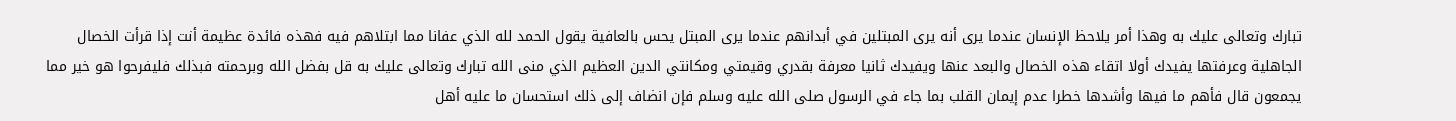تبارك وتعالى عليك به وهذا أمر يلاحظ الإنسان عندما يرى أنه يرى المبتلين في أبدانهم عندما يرى المبتل يحس بالعافية يقول الحمد لله الذي عفانا مما ابتلاهم فيه فهذه فائدة عظيمة أنت إذا قرأت الخصال الجاهلية وعرفتها يفيدك أولا اتقاء هذه الخصال والبعد عنها ويفيدك ثانيا معرفة بقدري وقيمتي ومكانتي الدين العظيم الذي منى الله تبارك وتعالى عليك به قل بفضل الله وبرحمته فبذلك فليفرحوا هو خير مما يجمعون قال فأهم ما فيها وأشدها خطرا عدم إيمان القلب بما جاء في الرسول صلى الله عليه وسلم فإن انضاف إلى ذلك استحسان ما عليه أهل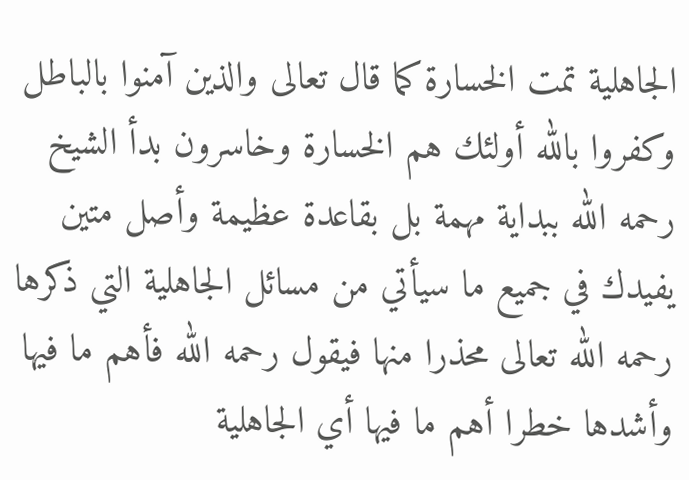الجاهلية تمت الخسارة كما قال تعالى والذين آمنوا بالباطل وكفروا بالله أولئك هم الخسارة وخاسرون بدأ الشيخ رحمه الله ببداية مهمة بل بقاعدة عظيمة وأصل متين يفيدك في جميع ما سيأتي من مسائل الجاهلية التي ذكرها رحمه الله تعالى محذرا منها فيقول رحمه الله فأهم ما فيها وأشدها خطرا أهم ما فيها أي الجاهلية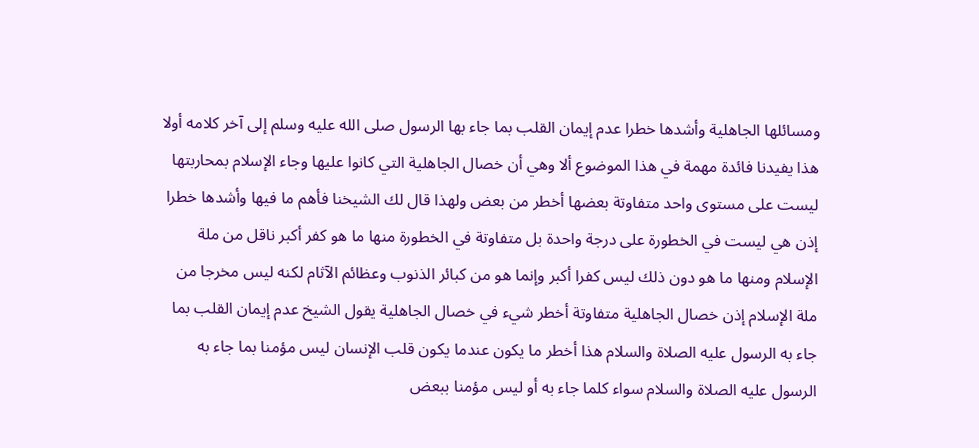ومسائلها الجاهلية وأشدها خطرا عدم إيمان القلب بما جاء بها الرسول صلى الله عليه وسلم إلى آخر كلامه أولا هذا يفيدنا فائدة مهمة في هذا الموضوع ألا وهي أن خصال الجاهلية التي كانوا عليها وجاء الإسلام بمحاربتها ليست على مستوى واحد متفاوتة بعضها أخطر من بعض ولهذا قال لك الشيخنا فأهم ما فيها وأشدها خطرا إذن هي ليست في الخطورة على درجة واحدة بل متفاوتة في الخطورة منها ما هو كفر أكبر ناقل من ملة الإسلام ومنها ما هو دون ذلك ليس كفرا أكبر وإنما هو من كبائر الذنوب وعظائم الآثام لكنه ليس مخرجا من ملة الإسلام إذن خصال الجاهلية متفاوتة أخطر شيء في خصال الجاهلية يقول الشيخ عدم إيمان القلب بما جاء به الرسول عليه الصلاة والسلام هذا أخطر ما يكون عندما يكون قلب الإنسان ليس مؤمنا بما جاء به الرسول عليه الصلاة والسلام سواء كلما جاء به أو ليس مؤمنا ببعض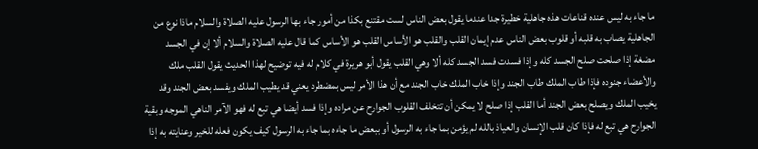ما جاء به ليس عنده قناعات هذه جاهلية خطيرة جدا عندما يقول بعض الناس لست مقتنع بكذا من أمور جاء بها الرسول عليه الصلاة والسلام ماذا نوع من الجاهلية يصاب به قلبه أو قلوب بعض الناس عدم إيمان القلب والقلب هو الأساس القلب هو الأساس كما قال عليه الصلاة والسلام ألا إن في الجسد مضغة إذا صلحت صلح الجسد كله وإذا فسدت فسد الجسد كله ألا وهي القلب يقول أبو هريرة في كلام له فيه توضيح لهذا الحديث يقول القلب ملك والأعضاء جنوده فإذا طاب الملك طاب الجند وإذا خاب الملك خاب الجند مع أن هذا الأمر ليس بمضطرد يعني قد يطيب الملك ويفسد بعض الجند وقد يخيب الملك ويصلح بعض الجند أما القلب إذا صلح لا يمكن أن تتخلف القلوب الجوارح عن مراده وإذا فسد أيضا هي تبع له فهو الآمر الناهي الموجه وبقية الجوارح هي تبع له فإذا كان قلب الإنسان والعياذ بالله لم يؤمن بما جاء به الرسول أو ببعض ما جاءه بما جاء به الرسول كيف يكون فعله للخير وعنايته به إذا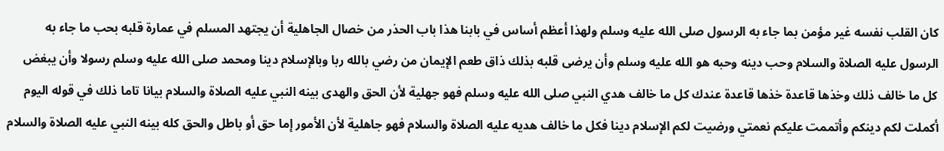كان القلب نفسه غير مؤمن بما جاء به الرسول صلى الله عليه وسلم ولهذا أعظم أساس في بابنا هذا باب الحذر من خصال الجاهلية أن يجتهد المسلم في عمارة قلبه بحب ما جاء به الرسول عليه الصلاة والسلام وحب دينه وحبه هو الله عليه وسلم وأن يرضى قلبه بذلك ذاق طعم الإيمان من رضي بالله ربا وبالإسلام دينا ومحمد صلى الله عليه وسلم رسولا وأن يبغض كل ما خالف ذلك وخذها قاعدة خذها قاعدة عندك كل ما خالف هدي النبي صلى الله عليه وسلم فهو جهلية لأن الحق والهدى بينه النبي عليه الصلاة والسلام بيانا تاما ذلك في قوله اليوم أكملت لكم دينكم وأتممت عليكم نعمتي ورضيت لكم الإسلام دينا فكل ما خالف هديه عليه الصلاة والسلام فهو جاهلية لأن الأمور إما حق أو باطل والحق كله بينه النبي عليه الصلاة والسلام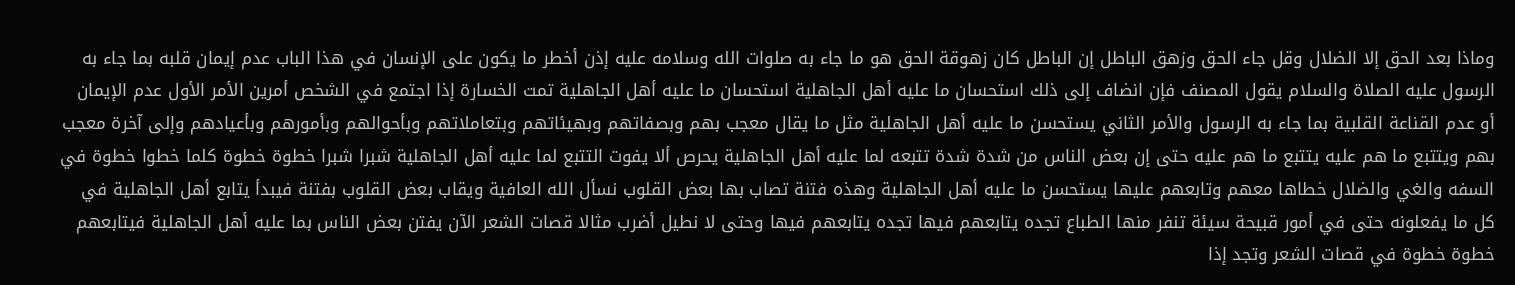وماذا بعد الحق إلا الضلال وقل جاء الحق وزهق الباطل إن الباطل كان زهوقة الحق هو ما جاء به صلوات الله وسلامه عليه إذن أخطر ما يكون على الإنسان في هذا الباب عدم إيمان قلبه بما جاء به الرسول عليه الصلاة والسلام يقول المصنف فإن انضاف إلى ذلك استحسان ما عليه أهل الجاهلية استحسان ما عليه أهل الجاهلية تمت الخسارة إذا اجتمع في الشخص أمرين الأمر الأول عدم الإيمان أو عدم القناعة القلبية بما جاء به الرسول والأمر الثاني يستحسن ما عليه أهل الجاهلية مثل ما يقال معجب بهم وبصفاتهم وبهيئاتهم وبتعاملاتهم وبأحوالهم وبأمورهم وبأعيادهم وإلى آخرة معجب بهم ويتتبع ما هم عليه يتتبع ما هم عليه حتى إن بعض الناس من شدة شدة تتبعه لما عليه أهل الجاهلية يحرص ألا يفوت التتبع لما عليه أهل الجاهلية شبرا شبرا خطوة خطوة كلما خطوا خطوة في السفه والغي والضلال خطاها معهم وتابعهم عليها يستحسن ما عليه أهل الجاهلية وهذه فتنة تصاب بها بعض القلوب نسأل الله العافية ويقاب بعض القلوب بفتنة فيبدأ يتابع أهل الجاهلية في كل ما يفعلونه حتى في أمور قبيحة سيئة تنفر منها الطباع تجده يتابعهم فيها تجده يتابعهم فيها وحتى لا نطيل أضرب مثالا قصات الشعر الآن يفتن بعض الناس بما عليه أهل الجاهلية فيتابعهم خطوة خطوة في قصات الشعر وتجد إذا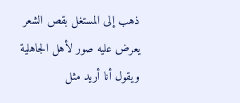ذهب إلى المستغل بقص الشعر يعرض عليه صور لأهل الجاهلية ويقول أنا أريد مثل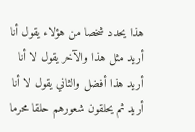هذا يحدد شخصا من هؤلاء يقول أنا أريد مثل هذا والآخر يقول لا أنا أريد هذا أفضل والثاني يقول لا أنا أريد ثم يحلقون شعورهم حلقا محرما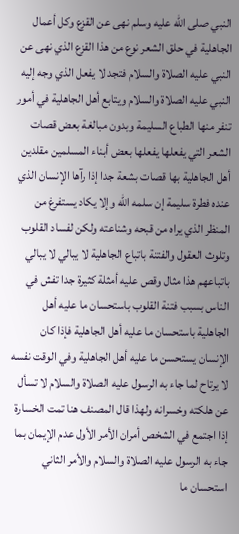النبي صلى الله عليه وسلم نهى عن القزع وكل أعمال الجاهلية في حلق الشعر نوع من هذا القزع الذي نهى عن النبي عليه الصلاة والسلام فتجد لا يفعل الذي وجه إليه النبي عليه الصلاة والسلام ويتابع أهل الجاهلية في أمور تنفر منها الطباع السليمة وبدون مبالغة بعض قصات الشعر التي يفعلها يفعلها بعض أبناء المسلمين مقلدين أهل الجاهلية بها قصات بشعة جدا إذا رآها الإنسان الذي عنده فطرة سليمة إن سلمه الله وإلا يكاد يستفرغ من المنظر الذي يراه من قبحه وشناعته ولكن لفساد القلوب وتلوث العقول والفتنة باتباع الجاهلية لا يبالي لا يبالي باتباعهم هذا مثال وقص عليه أمثلة كثيرة جدا تفش في الناس بسبب فتنة القلوب باستحسان ما عليه أهل الجاهلية باستحسان ما عليه أهل الجاهلية فإذا كان الإنسان يستحسن ما عليه أهل الجاهلية وفي الوقت نفسه لا يرتاح لما جاء به الرسول عليه الصلاة والسلام لا تسأل عن هلكته وخسرانه ولهذا قال المصنف هنا تمت الخسارة إذا اجتمع في الشخص أمران الأمر الأول عدم الإيمان بما جاء به الرسول عليه الصلاة والسلام والأمر الثاني استحسان ما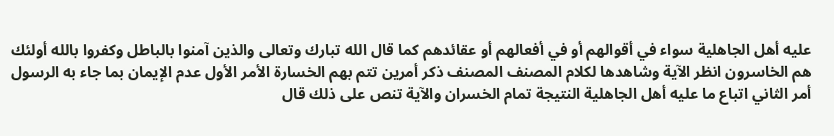عليه أهل الجاهلية سواء في أقوالهم أو في أفعالهم أو عقائدهم كما قال الله تبارك وتعالى والذين آمنوا بالباطل وكفروا بالله أولئك هم الخاسرون انظر الآية وشاهدها لكلام المصنف المصنف ذكر أمرين تتم بهم الخسارة الأمر الأول عدم الإيمان بما جاء به الرسول أمر الثاني اتباع ما عليه أهل الجاهلية النتيجة تمام الخسران والآية تنص على ذلك قال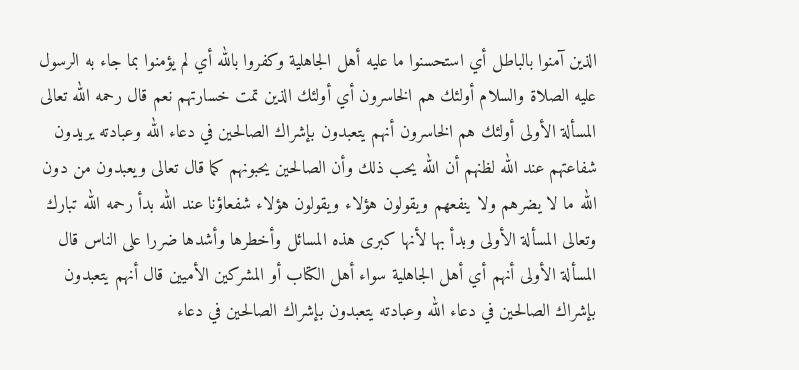الذين آمنوا بالباطل أي استحسنوا ما عليه أهل الجاهلية وكفروا بالله أي لم يؤمنوا بما جاء به الرسول عليه الصلاة والسلام أولئك هم الخاسرون أي أولئك الذين تمت خسارتهم نعم قال رحمه الله تعالى المسألة الأولى أولئك هم الخاسرون أنهم يتعبدون بإشراك الصالحين في دعاء الله وعبادته يريدون شفاعتهم عند الله لظنهم أن الله يحب ذلك وأن الصالحين يحبونهم كما قال تعالى ويعبدون من دون الله ما لا يضرهم ولا ينفعهم ويقولون هؤلاء ويقولون هؤلاء شفعاؤنا عند الله بدأ رحمه الله تبارك وتعالى المسألة الأولى وبدأ بها لأنها كبرى هذه المسائل وأخطرها وأشدها ضررا على الناس قال المسألة الأولى أنهم أي أهل الجاهلية سواء أهل الكتاب أو المشركين الأميين قال أنهم يتعبدون بإشراك الصالحين في دعاء الله وعبادته يتعبدون بإشراك الصالحين في دعاء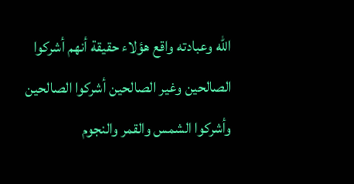الله وعبادته واقع هؤلاء حقيقة أنهم أشركوا الصالحين وغير الصالحين أشركوا الصالحين وأشركوا الشمس والقمر والنجوم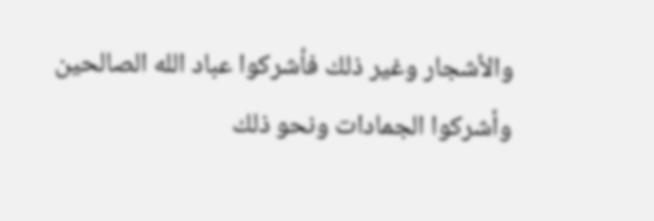والأشجار وغير ذلك فأشركوا عباد الله الصالحين وأشركوا الجمادات ونحو ذلك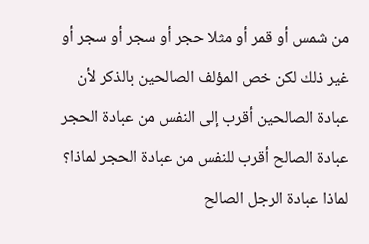من شمس أو قمر أو مثلا حجر أو سجر أو سجر أو غير ذلك لكن خص المؤلف الصالحين بالذكر لأن عبادة الصالحين أقرب إلى النفس من عبادة الحجر عبادة الصالح أقرب للنفس من عبادة الحجر لماذا؟ لماذا عبادة الرجل الصالح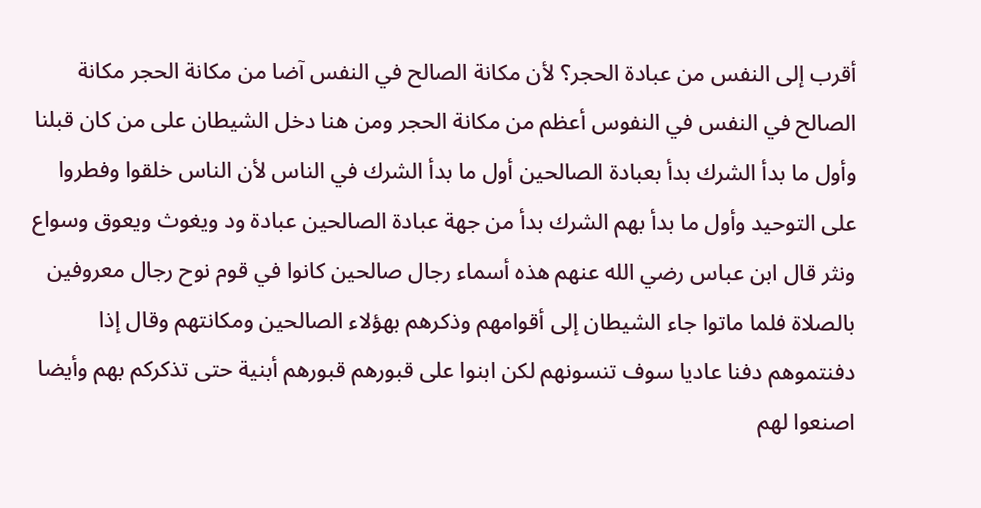أقرب إلى النفس من عبادة الحجر؟ لأن مكانة الصالح في النفس آضا من مكانة الحجر مكانة الصالح في النفس في النفوس أعظم من مكانة الحجر ومن هنا دخل الشيطان على من كان قبلنا وأول ما بدأ الشرك بدأ بعبادة الصالحين أول ما بدأ الشرك في الناس لأن الناس خلقوا وفطروا على التوحيد وأول ما بدأ بهم الشرك بدأ من جهة عبادة الصالحين عبادة ود ويغوث ويعوق وسواع ونثر قال ابن عباس رضي الله عنهم هذه أسماء رجال صالحين كانوا في قوم نوح رجال معروفين بالصلاة فلما ماتوا جاء الشيطان إلى أقوامهم وذكرهم بهؤلاء الصالحين ومكانتهم وقال إذا دفنتموهم دفنا عاديا سوف تنسونهم لكن ابنوا على قبورهم قبورهم أبنية حتى تذكركم بهم وأيضا اصنعوا لهم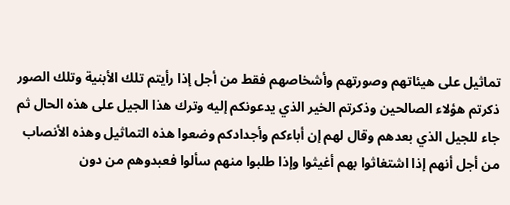تماثيل على هيئاتهم وصورتهم وأشخاصهم فقط من أجل إذا رأيتم تلك الأبنية وتلك الصور ذكرتم هؤلاء الصالحين وذكرتم الخير الذي يدعونكم إليه وترك هذا الجيل على هذه الحال ثم جاء للجيل الذي بعدهم وقال لهم إن أباءكم وأجدادكم وضعوا هذه التماثيل وهذه الأنصاب من أجل أنهم إذا اشتغاثوا بهم أغيثوا وإذا طلبوا منهم سألوا فعبدوهم من دون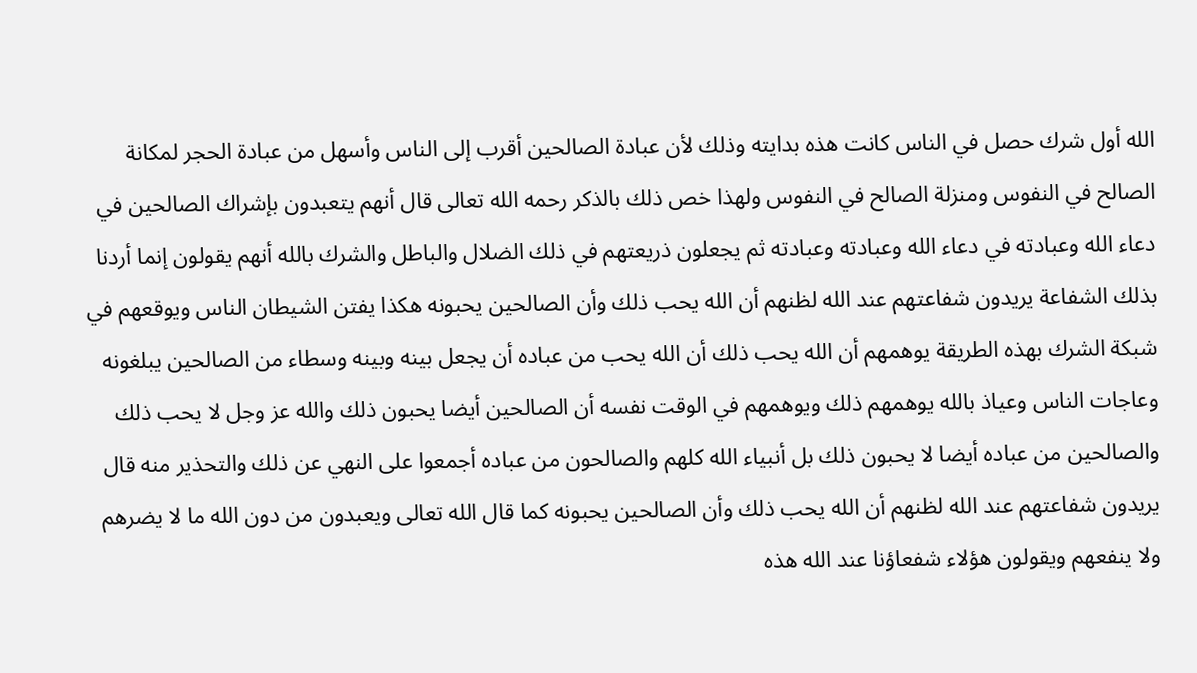الله أول شرك حصل في الناس كانت هذه بدايته وذلك لأن عبادة الصالحين أقرب إلى الناس وأسهل من عبادة الحجر لمكانة الصالح في النفوس ومنزلة الصالح في النفوس ولهذا خص ذلك بالذكر رحمه الله تعالى قال أنهم يتعبدون بإشراك الصالحين في دعاء الله وعبادته في دعاء الله وعبادته وعبادته ثم يجعلون ذريعتهم في ذلك الضلال والباطل والشرك بالله أنهم يقولون إنما أردنا بذلك الشفاعة يريدون شفاعتهم عند الله لظنهم أن الله يحب ذلك وأن الصالحين يحبونه هكذا يفتن الشيطان الناس ويوقعهم في شبكة الشرك بهذه الطريقة يوهمهم أن الله يحب ذلك أن الله يحب من عباده أن يجعل بينه وبينه وسطاء من الصالحين يبلغونه وعاجات الناس وعياذ بالله يوهمهم ذلك ويوهمهم في الوقت نفسه أن الصالحين أيضا يحبون ذلك والله عز وجل لا يحب ذلك والصالحين من عباده أيضا لا يحبون ذلك بل أنبياء الله كلهم والصالحون من عباده أجمعوا على النهي عن ذلك والتحذير منه قال يريدون شفاعتهم عند الله لظنهم أن الله يحب ذلك وأن الصالحين يحبونه كما قال الله تعالى ويعبدون من دون الله ما لا يضرهم ولا ينفعهم ويقولون هؤلاء شفعاؤنا عند الله هذه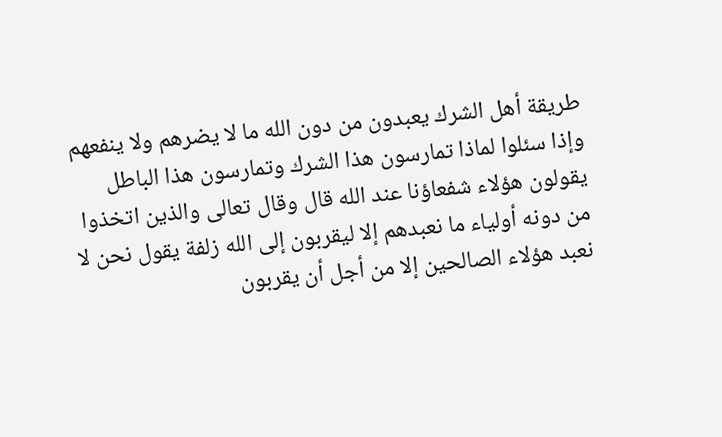طريقة أهل الشرك يعبدون من دون الله ما لا يضرهم ولا ينفعهم وإذا سئلوا لماذا تمارسون هذا الشرك وتمارسون هذا الباطل يقولون هؤلاء شفعاؤنا عند الله قال وقال تعالى والذين اتخذوا من دونه أولياء ما نعبدهم إلا ليقربون إلى الله زلفة يقول نحن لا نعبد هؤلاء الصالحين إلا من أجل أن يقربون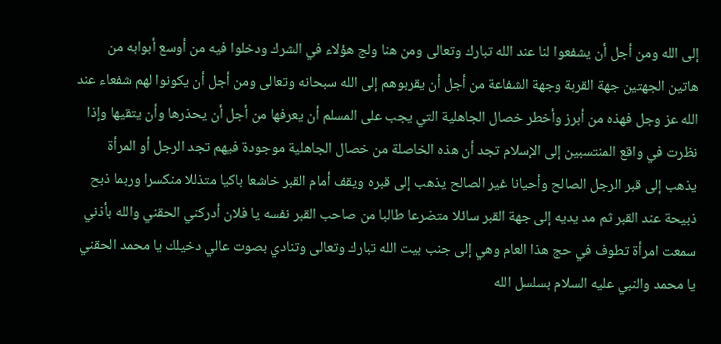إلى الله ومن أجل أن يشفعوا لنا عند الله تبارك وتعالى ومن هنا ولج هؤلاء في الشرك ودخلوا فيه من أوسع أبوابه من هاتين الجهتين جهة القربة وجهة الشفاعة من أجل أن يقربوهم إلى الله سبحانه وتعالى ومن أجل أن يكونوا لهم شفعاء عند الله عز وجل فهذه من أبرز وأخطر خصال الجاهلية التي يجب على المسلم أن يعرفها من أجل أن يحذرها وأن يتقيها وإذا نظرت في واقع المنتسبين إلى الإسلام تجد أن هذه الخاصلة من خصال الجاهلية موجودة فيهم تجد الرجل أو المرأة يذهب إلى قبر الرجل الصالح وأحيانا غير الصالح يذهب إلى قبره ويقف أمام القبر خاشعا باكيا متذللا منكسرا وربما ذبح ذبيحة عند القبر ثم مد يديه إلى جهة القبر سائلا متضرعا طالبا من صاحب القبر نفسه يا فلان أدركني الحقني والله بأذني سمعت امرأة تطوف في حج هذا العام وهي إلى جنب بيت الله تبارك وتعالى وتنادي بصوت عالي دخيلك يا محمد الحقني يا محمد والنبي عليه السلام بسلسل الله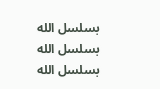بسلسل الله بسلسل الله بسلسل الله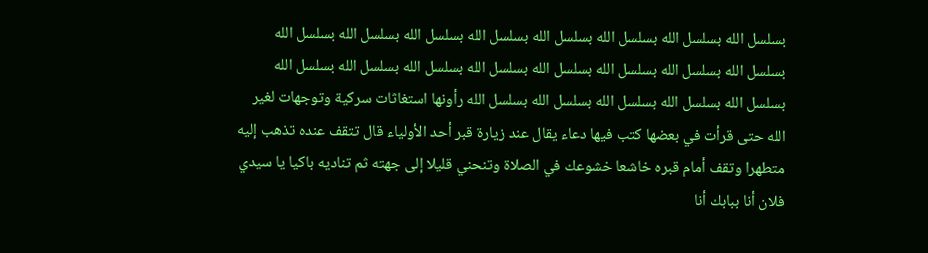بسلسل الله بسلسل الله بسلسل الله بسلسل الله بسلسل الله بسلسل الله بسلسل الله بسلسل الله بسلسل الله بسلسل الله بسلسل الله بسلسل الله بسلسل الله بسلسل الله بسلسل الله بسلسل الله بسلسل الله بسلسل الله بسلسل الله بسلسل الله بسلسل الله رأونها استغاثات سركية وتوجهات لغير الله حتى قرأت في بعضها كتب فيها دعاء يقال عند زيارة قبر أحد الأولياء قال تتقف عنده تذهب إليه متطهرا وتقف أمام قبره خاشعا خشوعك في الصلاة وتنحني قليلا إلى جهته ثم تناديه باكيا يا سيدي فلان أنا ببابك أنا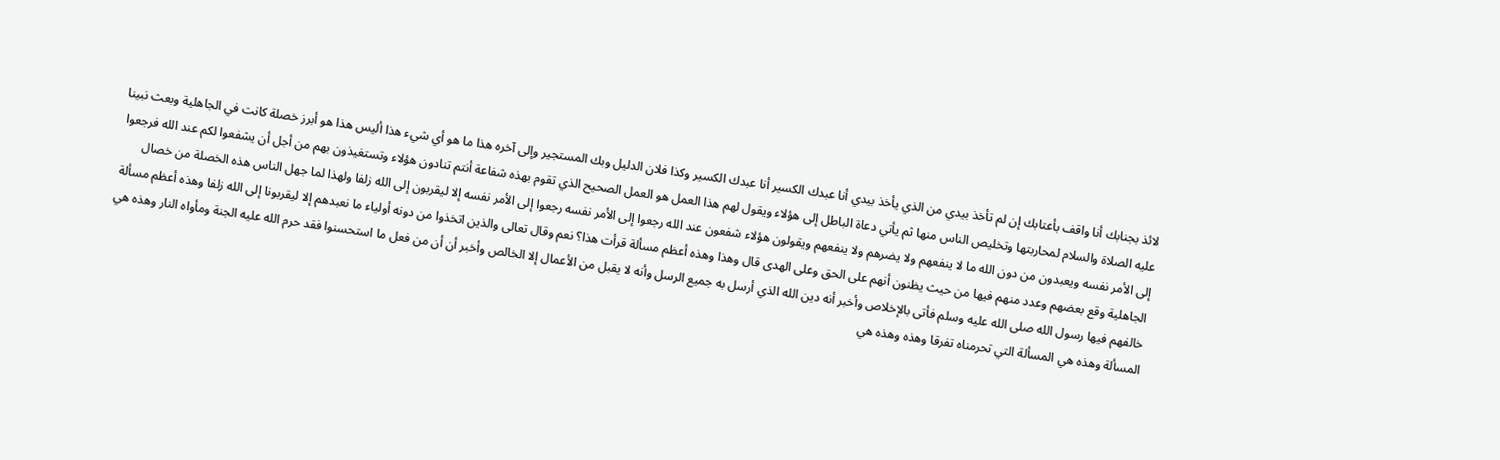لائذ بجنابك أنا واقف بأعتابك إن لم تأخذ بيدي من الذي يأخذ بيدي أنا عبدك الكسير أنا عبدك الكسير وكذا فلان الدليل وبك المستجير وإلى آخره هذا ما هو أي شيء هذا أليس هذا هو أبرز خصلة كانت في الجاهلية وبعث نبينا عليه الصلاة والسلام لمحاربتها وتخليص الناس منها ثم يأتي دعاة الباطل إلى هؤلاء ويقول لهم هذا العمل هو العمل الصحيح الذي تقوم بهذه شفاعة أنتم تنادون هؤلاء وتستغيذون بهم من أجل أن يشفعوا لكم عند الله فرجعوا إلى الأمر نفسه ويعبدون من دون الله ما لا ينفعهم ولا يضرهم ولا ينفعهم ويقولون هؤلاء شفعون عند الله رجعوا إلى الأمر نفسه رجعوا إلى الأمر نفسه إلا ليقربون إلى الله زلفا ولهذا لما جهل الناس هذه الخصلة من خصال الجاهلية وقع بعضهم وعدد منهم فيها من حيث يظنون أنهم على الحق وعلى الهدى قال وهذا وهذه أعظم مسألة قرأت هذا؟ نعم وقال تعالى والذين اتخذوا من دونه أولياء ما نعبدهم إلا ليقربونا إلى الله زلفا وهذه أعظم مسألة خالفهم فيها رسول الله صلى الله عليه وسلم فأتى بالإخلاص وأخبر أنه دين الله الذي أرسل به جميع الرسل وأنه لا يقبل من الأعمال إلا الخالص وأخبر أن أن من فعل ما استحسنوا فقد حرم الله عليه الجنة ومأواه النار وهذه هي المسألة وهذه هي المسألة التي تحرمناه تفرقا وهذه وهذه هي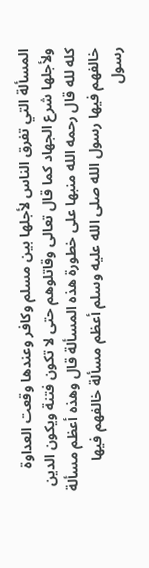المسألة التي تفرق الناس لأجلها بين مسلم وكافر وعندها وقعت العداوة ولأجلها شرع الجهاد كما قال تعالى وقاتلوهم حتى لا تكون فتنة ويكون الدين كله لله قال رحمه الله منبها على خطورة هذه المسألة قال وهذه أعظم مسألة خالفهم فيها رسول الله صلى الله عليه وسلم أعظم مسألة خالفهم فيها رسول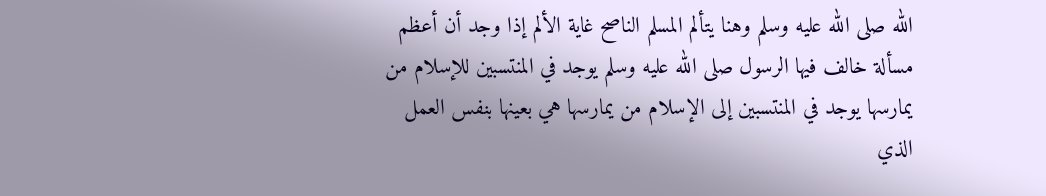الله صلى الله عليه وسلم وهنا يتألم المسلم الناصح غاية الألم إذا وجد أن أعظم مسألة خالف فيها الرسول صلى الله عليه وسلم يوجد في المنتسبين للإسلام من يمارسها يوجد في المنتسبين إلى الإسلام من يمارسها هي بعينها بنفس العمل الذي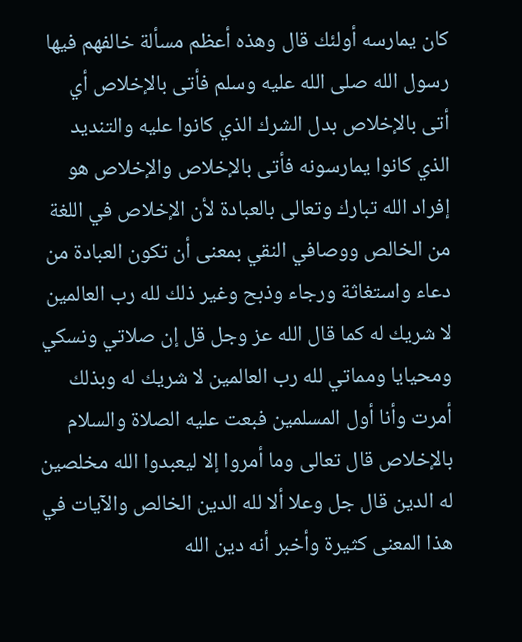كان يمارسه أولئك قال وهذه أعظم مسألة خالفهم فيها رسول الله صلى الله عليه وسلم فأتى بالإخلاص أي أتى بالإخلاص بدل الشرك الذي كانوا عليه والتنديد الذي كانوا يمارسونه فأتى بالإخلاص والإخلاص هو إفراد الله تبارك وتعالى بالعبادة لأن الإخلاص في اللغة من الخالص ووصافي النقي بمعنى أن تكون العبادة من دعاء واستغاثة ورجاء وذبح وغير ذلك لله رب العالمين لا شريك له كما قال الله عز وجل قل إن صلاتي ونسكي ومحيايا ومماتي لله رب العالمين لا شريك له وبذلك أمرت وأنا أول المسلمين فبعت عليه الصلاة والسلام بالإخلاص قال تعالى وما أمروا إلا ليعبدوا الله مخلصين له الدين قال جل وعلا ألا لله الدين الخالص والآيات في هذا المعنى كثيرة وأخبر أنه دين الله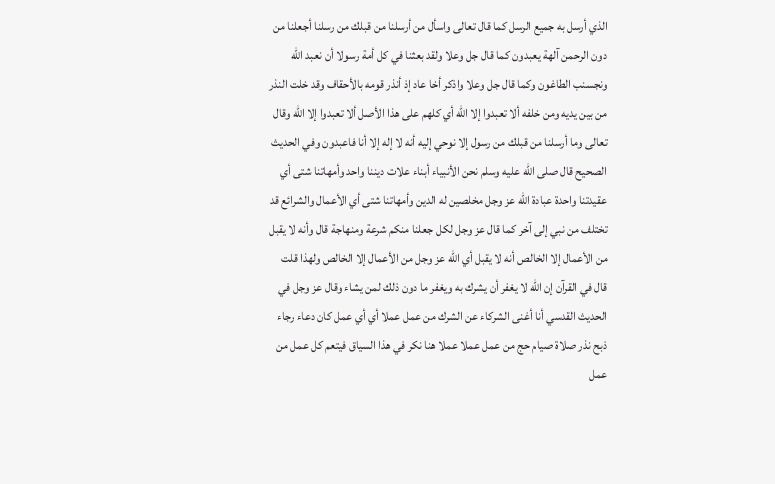الذي أرسل به جميع الرسل كما قال تعالى واسأل من أرسلنا من قبلك من رسلنا أجعلنا من دون الرحمن آلهة يعبدون كما قال جل وعلا ولقد بعثنا في كل أمة رسولا أن نعبد الله ونجسنب الطاغون وكما قال جل وعلا واذكر أخا عاد إذ أنذر قومه بالأحقاف وقد خلت النذر من بين يديه ومن خلفه ألا تعبدوا إلا الله أي كلهم على هذا الأصل ألا تعبدوا إلا الله وقال تعالى وما أرسلنا من قبلك من رسول إلا نوحي إليه أنه لا إله إلا أنا فاعبدون وفي الحديث الصحيح قال صلى الله عليه وسلم نحن الأنبياء أبناء علات ديننا واحد وأمهاتنا شتى أي عقيدتنا واحدة عبادة الله عز وجل مخلصين له الدين وأمهاتنا شتى أي الأعمال والشرائع قد تختلف من نبي إلى آخر كما قال عز وجل لكل جعلنا منكم شرعة ومنهاجة قال وأنه لا يقبل من الأعمال إلا الخالص أنه لا يقبل أي الله عز وجل من الأعمال إلا الخالص ولهذا قلت قال في القرآن إن الله لا يغفر أن يشرك به ويغفر ما دون ذلك لمن يشاء وقال عز وجل في الحديث القدسي أنا أغنى الشركاء عن الشرك من عمل عملا أي أي عمل كان دعاء رجاء ذبح نذر صلاة صيام حج من عمل عملا عملا هنا نكر في هذا السياق فيتعم كل عمل من عمل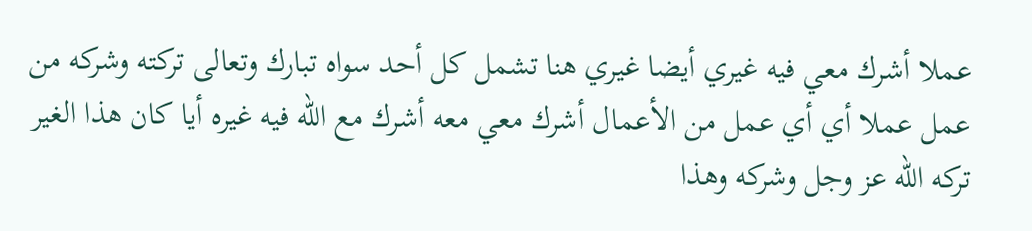عملا أشرك معي فيه غيري أيضا غيري هنا تشمل كل أحد سواه تبارك وتعالى تركته وشركه من عمل عملا أي أي عمل من الأعمال أشرك معي معه أشرك مع الله فيه غيره أيا كان هذا الغير تركه الله عز وجل وشركه وهذا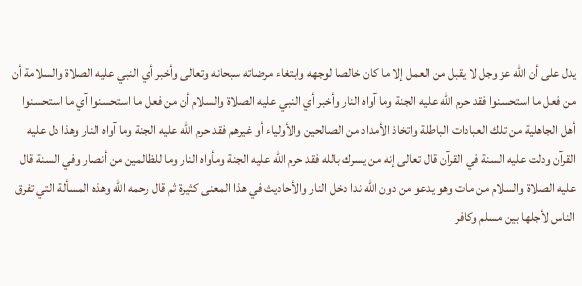يدل على أن الله عز وجل لا يقبل من العمل إلا ما كان خالصا لوجهه وابتغاء مرضاته سبحانه وتعالى وأخبر أي النبي عليه الصلاة والسلامة أن من فعل ما استحسنوا فقد حرم الله عليه الجنة وما آواه النار وأخبر أي النبي عليه الصلاة والسلام أن من فعل ما استحسنوا آي ما استحسنوا أهل الجاهلية من تلك العبادات الباطلة واتخاذ الأمداد من الصالحين والأولياء أو غيرهم فقد حرم الله عليه الجنة وما آواه النار وهذا دل عليه القرآن ودلت عليه السنة في القرآن قال تعالى إنه من يسرك بالله فقد حرم الله عليه الجنة ومأواه النار وما للظالمين من أنصار وفي السنة قال عليه الصلاة والسلام من مات وهو يدعو من دون الله ندا دخل النار والأحاديث في هذا المعنى كثيرة ثم قال رحمه الله وهذه المسألة التي تفرق الناس لأجلها بين مسلم وكافر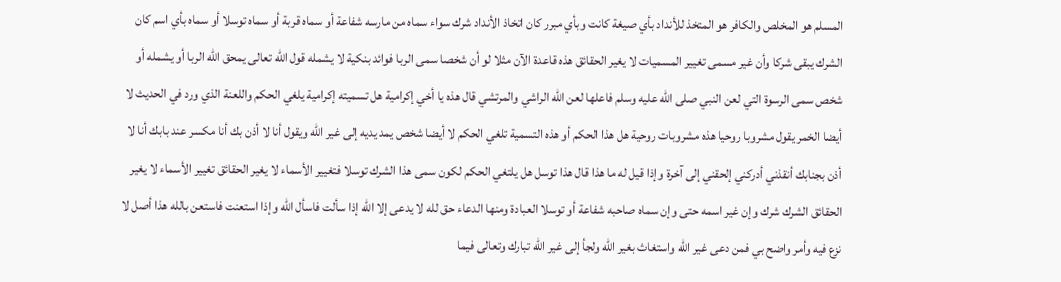المسلم هو المخلص والكافر هو المتخذ للأنداد بأي صيغة كانت وبأي مبرر كان اتخاذ الأنداد شرك سواء سماه من مارسه شفاعة أو سماه قربة أو سماه توسلا أو سماه بأي اسم كان الشرك يبقى شركا وأن غير مسمى تغيير المسميات لا يغير الحقائق هذه قاعدة الآن مثلا لو أن شخصا سمى الربا فوائد بنكية لا يشمله قول الله تعالى يمحق الله الربا أو يشمله أو شخص سمى الرسوة التي لعن النبي صلى الله عليه وسلم فاعلها لعن الله الراشي والمرتشي قال هذه يا أخي إكرامية هل تسميته إكرامية يلغي الحكم واللعنة الذي ورد في الحديث لا أيضا الخمر يقول مشروبا روحيا هذه مشروبات روحية هل هذا الحكم أو هذه التسمية تلغي الحكم لا أيضا شخص يمد يديه إلى غير الله ويقول أنا لا أذن بك أنا مكسر عند بابك أنا لا أذن بجنابك أنقذني أدركني إلحقني إلى آخرة وإذا قيل له ما هذا قال هذا توسل هل يلتغي الحكم لكون سمى هذا الشرك توسلا فتغيير الأسماء لا يغير الحقائق تغيير الأسماء لا يغير الحقائق الشرك شرك وإن غير اسمه حتى وإن سماه صاحبه شفاعة أو توسلا العبادة ومنها الدعاء حق لله لا يدعى إلا الله إذا سألت فاسأل الله وإذا استعنت فاستعن بالله هذا أصل لا نزع فيه وأمر واضح بي فمن دعى غير الله واستغاث بغير الله ولجأ إلى غير الله تبارك وتعالى فيما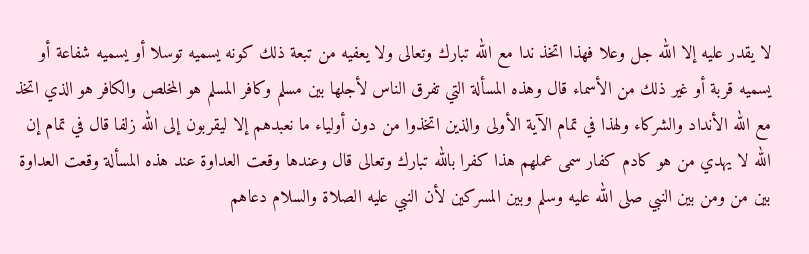لا يقدر عليه إلا الله جل وعلا فهذا اتخذ ندا مع الله تبارك وتعالى ولا يعفيه من تبعة ذلك كونه يسميه توسلا أو يسميه شفاعة أو يسميه قربة أو غير ذلك من الأسماء قال وهذه المسألة التي تفرق الناس لأجلها بين مسلم وكافر المسلم هو المخلص والكافر هو الذي اتخذ مع الله الأنداد والشركاء ولهذا في تمام الآية الأولى والذين اتخذوا من دون أولياء ما نعبدهم إلا ليقربون إلى الله زلفا قال في تمام إن الله لا يهدي من هو كادم كفار سمى عملهم هذا كفرا بالله تبارك وتعالى قال وعندها وقعت العداوة عند هذه المسألة وقعت العداوة بين من ومن بين النبي صلى الله عليه وسلم وبين المسركين لأن النبي عليه الصلاة والسلام دعاهم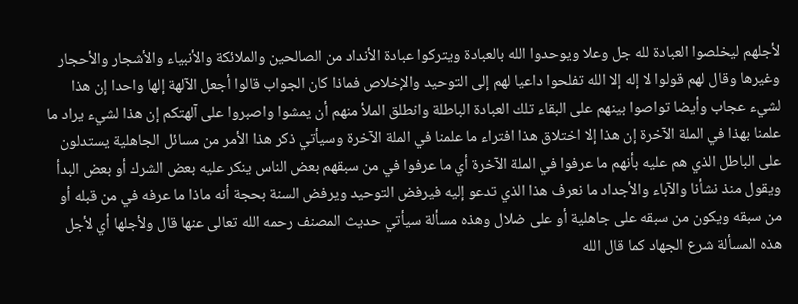لأجلهم ليخلصوا العبادة لله جل وعلا ويوحدوا الله بالعبادة ويتركوا عبادة الأنداد من الصالحين والملائكة والأنبياء والأشجار والأحجار وغيرها وقال لهم قولوا لا إله إلا الله تفلحوا داعيا لهم إلى التوحيد والإخلاص فماذا كان الجواب قالوا أجعل الآلهة إلها واحدا إن هذا لشيء عجاب وأيضا تواصوا بينهم على البقاء تلك العبادة الباطلة وانطلق الملأ منهم أن يمشوا واصبروا على آلهتكم إن هذا لشيء يراد ما علمنا بهذا في الملة الآخرة إن هذا إلا اختلاق هذا افتراء ما علمنا في الملة الآخرة وسيأتي ذكر هذا الأمر من مسائل الجاهلية يستدلون على الباطل الذي هم عليه بأنهم ما عرفوا في الملة الآخرة أي ما عرفوا في من سبقهم بعض الناس ينكر عليه بعض الشرك أو بعض البدأ ويقول منذ نشأنا والآباء والأجداد ما نعرف هذا الذي تدعو إليه فيرفض التوحيد ويرفض السنة بحجة أنه ماذا ما عرفه في من قبله أو من سبقه ويكون من سبقه على جاهلية أو على ضلال وهذه مسألة سيأتي حديث المصنف رحمه الله تعالى عنها قال ولأجلها أي لأجل هذه المسألة شرع الجهاد كما قال الله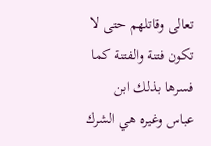تعالى وقاتلهم حتى لا تكون فتنة والفتنة كما فسرها بذلك ابن عباس وغيره هي الشرك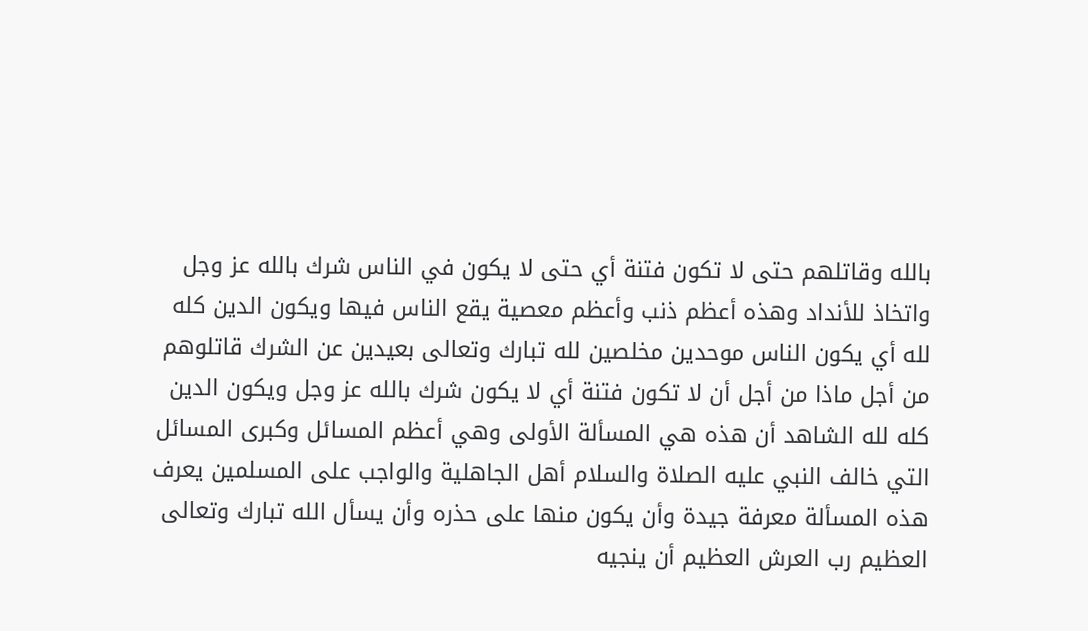بالله وقاتلهم حتى لا تكون فتنة أي حتى لا يكون في الناس شرك بالله عز وجل واتخاذ للأنداد وهذه أعظم ذنب وأعظم معصية يقع الناس فيها ويكون الدين كله لله أي يكون الناس موحدين مخلصين لله تبارك وتعالى بعيدين عن الشرك قاتلوهم من أجل ماذا من أجل أن لا تكون فتنة أي لا يكون شرك بالله عز وجل ويكون الدين كله لله الشاهد أن هذه هي المسألة الأولى وهي أعظم المسائل وكبرى المسائل التي خالف النبي عليه الصلاة والسلام أهل الجاهلية والواجب على المسلمين يعرف هذه المسألة معرفة جيدة وأن يكون منها على حذره وأن يسأل الله تبارك وتعالى العظيم رب العرش العظيم أن ينجيه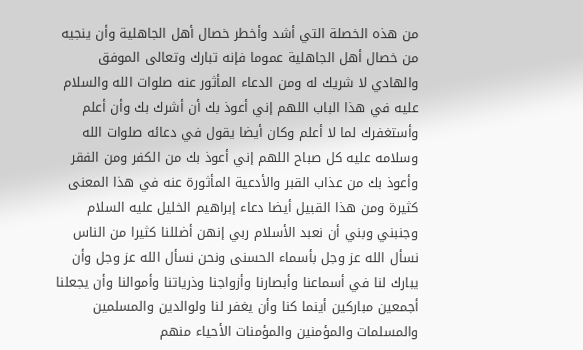من هذه الخصلة التي أشد وأخطر خصال أهل الجاهلية وأن ينجيه من خصال أهل الجاهلية عموما فإنه تبارك وتعالى الموفق والهادي لا شريك له ومن الدعاء المأثور عنه صلوات الله والسلام عليه في هذا الباب اللهم إني أعوذ بك أن أشرك بك وأن أعلم وأستغفرك لما لا أعلم وكان أيضا يقول في دعائه صلوات الله وسلامه عليه كل صباح اللهم إني أعوذ بك من الكفر ومن الفقر وأعوذ بك من عذاب القبر والأدعية المأثورة عنه في هذا المعنى كثيرة ومن هذا القبيل أيضا دعاء إبراهيم الخليل عليه السلام وجنبني وبني أن نعبد الأسلام ربي إنهن أضللنا كثيرا من الناس نسأل الله عز وجل بأسماء الحسنى ونحن نسأل الله عز وجل وأن يبارك لنا في أسماعنا وأبصارنا وأزواجنا وذرياتنا وأموالنا وأن يجعلنا أجمعين مباركين أينما كنا وأن يغفر لنا ولوالدين والمسلمين والمسلمات والمؤمنين والمؤمنات الأحياء منهم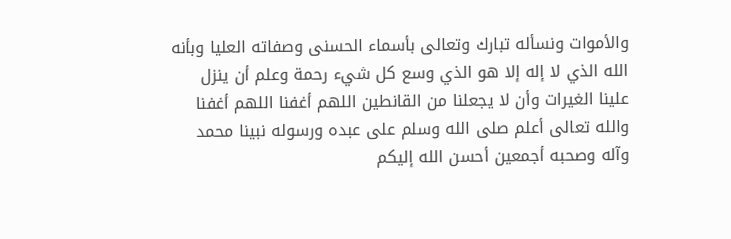والأموات ونسأله تبارك وتعالى بأسماء الحسنى وصفاته العليا وبأنه الله الذي لا إله إلا هو الذي وسع كل شيء رحمة وعلم أن ينزل علينا الغيرات وأن لا يجعلنا من القانطين اللهم أغفنا اللهم أغفنا والله تعالى أعلم صلى الله وسلم على عبده ورسوله نبينا محمد وآله وصحبه أجمعين أحسن الله إليكم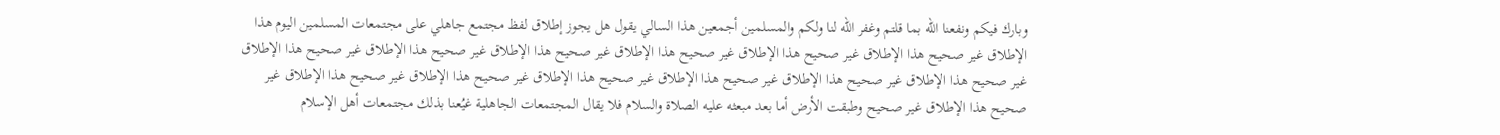وبارك فيكم ونفعنا الله بما قلتم وغفر الله لنا ولكم والمسلمين أجمعين هذا السالي يقول هل يجوز إطلاق لفظ مجتمع جاهلي على مجتمعات المسلمين اليوم هذا الإطلاق غير صحيح هذا الإطلاق غير صحيح هذا الإطلاق غير صحيح هذا الإطلاق غير صحيح هذا الإطلاق غير صحيح هذا الإطلاق غير صحيح هذا الإطلاق غير صحيح هذا الإطلاق غير صحيح هذا الإطلاق غير صحيح هذا الإطلاق غير صحيح هذا الإطلاق غير صحيح هذا الإطلاق غير صحيح هذا الإطلاق غير صحيح هذا الإطلاق غير صحيح وطبقت الأرض أما بعد مبعثه عليه الصلاة والسلام فلا يقال المجتمعات الجاهلية غيُعنا بذلك مجتمعات أهل الإسلام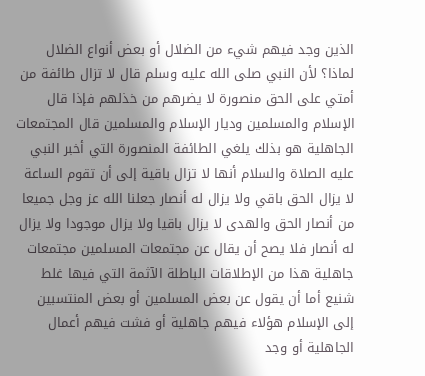الذين وجد فيهم شيء من الضلال أو بعض أنواع الضلال لماذا؟ لأن النبي صلى الله عليه وسلم قال لا تزال طائفة من أمتي على الحق منصورة لا يضرهم من خذلهم فإذا قال الإسلام والمسلمين وديار الإسلام والمسلمين قال المجتمعات الجاهلية هو بذلك يلغي الطائفة المنصورة التي أخبر النبي عليه الصلاة والسلام أنها لا تزال باقية إلى أن تقوم الساعة لا يزال الحق باقي ولا يزال له أنصار جعلنا الله عز وجل جميعا من أنصار الحق والهدى لا يزال باقيا ولا يزال موجودا ولا يزال له أنصار فلا يصح أن يقال عن مجتمعات المسلمين مجتمعات جاهلية هذا من الإطلاقات الباطلة الآثمة التي فيها غلط شنيع أما أن يقول عن بعض المسلمين أو بعض المنتسبين إلى الإسلام هؤلاء فيهم جاهلية أو فشت فيهم أعمال الجاهلية أو وجد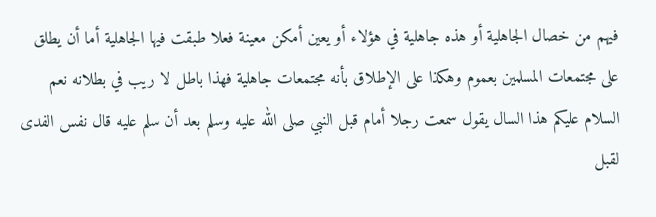فيهم من خصال الجاهلية أو هذه جاهلية في هؤلاء أو يعين أمكن معينة فعلا طبقت فيها الجاهلية أما أن يطلق على مجتمعات المسلمين بعموم وهكذا على الإطلاق بأنه مجتمعات جاهلية فهذا باطل لا ريب في بطلانه نعم السلام عليكم هذا السال يقول سمعت رجلا أمام قبل النبي صلى الله عليه وسلم بعد أن سلم عليه قال نفس الفدى لقبل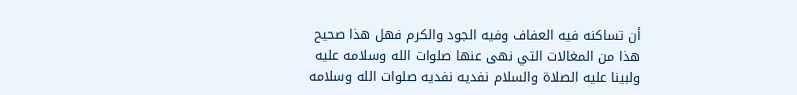أن تساكنه فيه العفاف وفيه الجود والكرم فهل هذا صحيح هذا من المغالات التي نهى عنها صلوات الله وسلامه عليه ولبينا عليه الصلاة والسلام نفديه نفديه صلوات الله وسلامه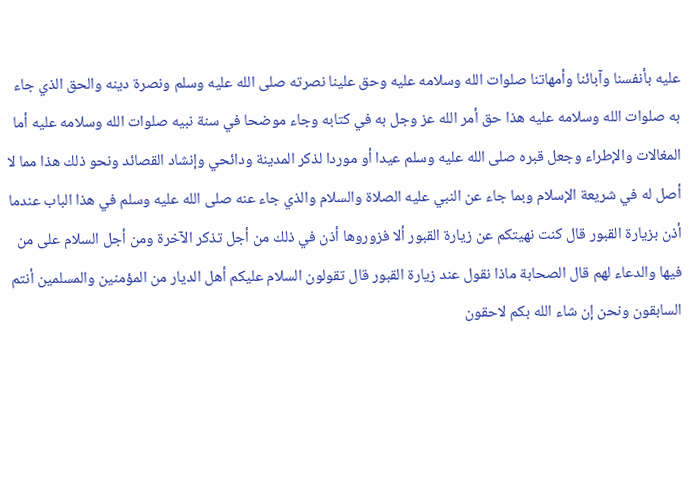عليه بأنفسنا وآبائنا وأمهاتنا صلوات الله وسلامه عليه وحق علينا نصرته صلى الله عليه وسلم ونصرة دينه والحق الذي جاء به صلوات الله وسلامه عليه هذا حق أمر الله عز وجل به في كتابه وجاء موضحا في سنة نبيه صلوات الله وسلامه عليه أما المغالات والإطراء وجعل قبره صلى الله عليه وسلم عيدا أو موردا لذكر المدينة ودائحي وإنشاد القصائد ونحو ذلك هذا مما لا أصل له في شريعة الإسلام وبما جاء عن النبي عليه الصلاة والسلام والذي جاء عنه صلى الله عليه وسلم في هذا الباب عندما أذن بزيارة القبور قال كنت نهيتكم عن زيارة القبور ألا فزوروها أذن في ذلك من أجل تذكر الآخرة ومن أجل السلام على من فيها والدعاء لهم قال الصحابة ماذا نقول عند زيارة القبور قال تقولون السلام عليكم أهل الديار من المؤمنين والمسلمين أنتم السابقون ونحن إن شاء الله بكم لاحقون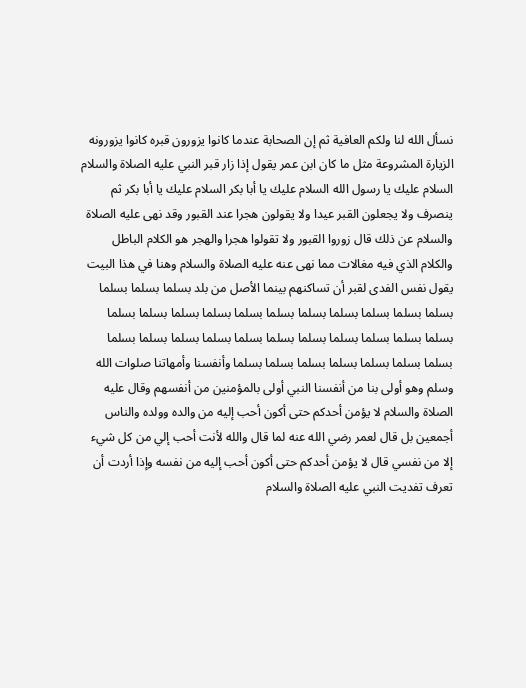نسأل الله لنا ولكم العافية ثم إن الصحابة عندما كانوا يزورون قبره كانوا يزورونه الزيارة المشروعة مثل ما كان ابن عمر يقول إذا زار قبر النبي عليه الصلاة والسلام السلام عليك يا رسول الله السلام عليك يا أبا بكر السلام عليك يا أبا بكر ثم ينصرف ولا يجعلون القبر عيدا ولا يقولون هجرا عند القبور وقد نهى عليه الصلاة والسلام عن ذلك قال زوروا القبور ولا تقولوا هجرا والهجر هو الكلام الباطل والكلام الذي فيه مغالات مما نهى عنه عليه الصلاة والسلام وهنا في هذا البيت يقول نفس الفدى لقبر أن تساكنهم بينما الأصل من بلد بسلما بسلما بسلما بسلما بسلما بسلما بسلما بسلما بسلما بسلما بسلما بسلما بسلما بسلما بسلما بسلما بسلما بسلما بسلما بسلما بسلما بسلما بسلما بسلما بسلما بسلما بسلما بسلما بسلما بسلما بسلما بسلما وأنفسنا وأمهاتنا صلوات الله وسلم وهو أولى بنا من أنفسنا النبي أولى بالمؤمنين من أنفسهم وقال عليه الصلاة والسلام لا يؤمن أحدكم حتى أكون أحب إليه من والده وولده والناس أجمعين بل قال لعمر رضي الله عنه لما قال والله لأنت أحب إلي من كل شيء إلا من نفسي قال لا يؤمن أحدكم حتى أكون أحب إليه من نفسه وإذا أردت أن تعرف تفديت النبي عليه الصلاة والسلام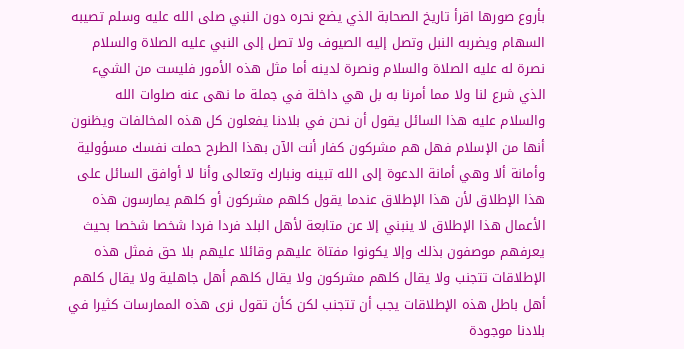بأروع صورها اقرأ تاريخ الصحابة الذي يضع نحره دون النبي صلى الله عليه وسلم تصيبه السهام ويضربه النبل وتصل إليه الصيوف ولا تصل إلى النبي عليه الصلاة والسلام نصرة له عليه الصلاة والسلام ونصرة لدينه أما مثل هذه الأمور فليست من الشيء الذي شرع لنا ولا مما أمرنا به بل هي داخلة في جملة ما نهى عنه صلوات الله والسلام عليه هذا السائل يقول أن نحن في بلادنا يفعلون كل هذه المخالفات ويظنون أنها من الإسلام فهل هم مشركون كفار أنت الآن بهذا الطرح حملت نفسك مسؤولية وأمانة ألا وهي أمانة الدعوة إلى الله تبينه ونبارك وتعالى وأنا لا أوافق السائل على هذا الإطلاق لأن هذا الإطلاق عندما يقول كلهم مشركون أو كلهم يمارسون هذه الأعمال هذا الإطلاق لا ينبني إلا عن متابعة لأهل البلد فردا فردا شخصا شخصا بحيث يعرفهم موصفون بذلك وإلا يكونوا مفتاة عليهم وقائلا عليهم بلا حق فمثل هذه الإطلاقات تتجنب ولا يقال كلهم مشركون ولا يقال كلهم أهل جاهلية ولا يقال كلهم أهل باطل هذه الإطلاقات يجب أن تتجنب لكن كأن تقول نرى هذه الممارسات كثيرا في بلادنا موجودة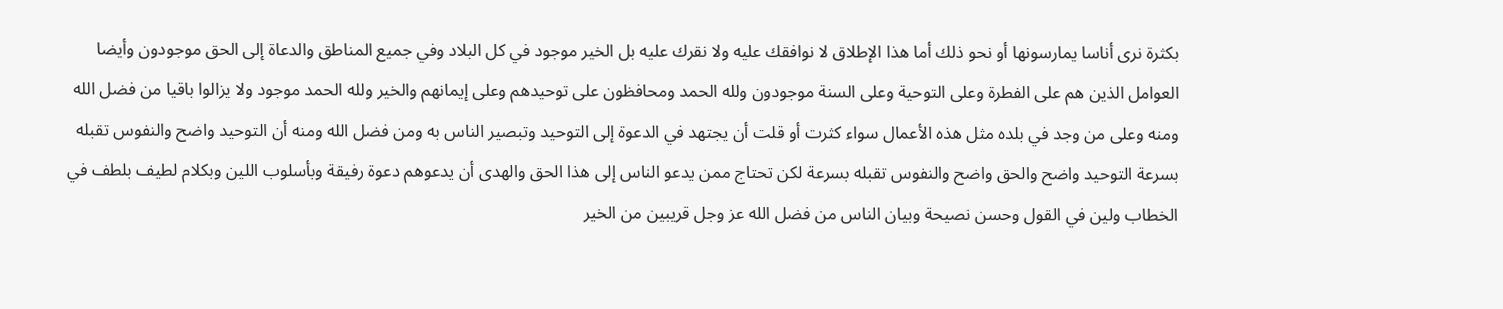بكثرة نرى أناسا يمارسونها أو نحو ذلك أما هذا الإطلاق لا نوافقك عليه ولا نقرك عليه بل الخير موجود في كل البلاد وفي جميع المناطق والدعاة إلى الحق موجودون وأيضا العوامل الذين هم على الفطرة وعلى التوحية وعلى السنة موجودون ولله الحمد ومحافظون على توحيدهم وعلى إيمانهم والخير ولله الحمد موجود ولا يزالوا باقيا من فضل الله ومنه وعلى من وجد في بلده مثل هذه الأعمال سواء كثرت أو قلت أن يجتهد في الدعوة إلى التوحيد وتبصير الناس به ومن فضل الله ومنه أن التوحيد واضح والنفوس تقبله بسرعة التوحيد واضح والحق واضح والنفوس تقبله بسرعة لكن تحتاج ممن يدعو الناس إلى هذا الحق والهدى أن يدعوهم دعوة رفيقة وبأسلوب اللين وبكلام لطيف بلطف في الخطاب ولين في القول وحسن نصيحة وبيان الناس من فضل الله عز وجل قريبين من الخير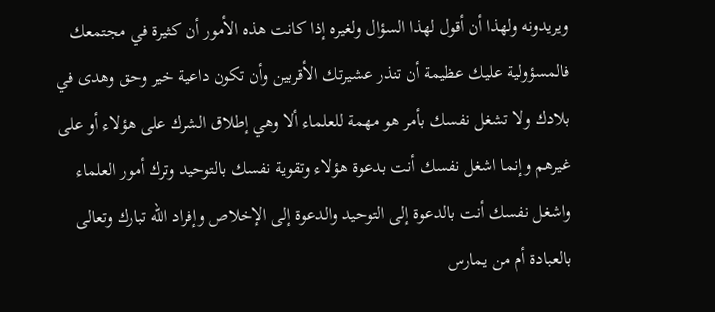ويريدونه ولهذا أن أقول لهذا السؤال ولغيره إذا كانت هذه الأمور أن كثيرة في مجتمعك فالمسؤولية عليك عظيمة أن تنذر عشيرتك الأقربين وأن تكون داعية خير وحق وهدى في بلادك ولا تشغل نفسك بأمر هو مهمة للعلماء ألا وهي إطلاق الشرك على هؤلاء أو على غيرهم وإنما اشغل نفسك أنت بدعوة هؤلاء وتقوية نفسك بالتوحيد وترك أمور العلماء واشغل نفسك أنت بالدعوة إلى التوحيد والدعوة إلى الإخلاص وإفراد الله تبارك وتعالى بالعبادة أم من يمارس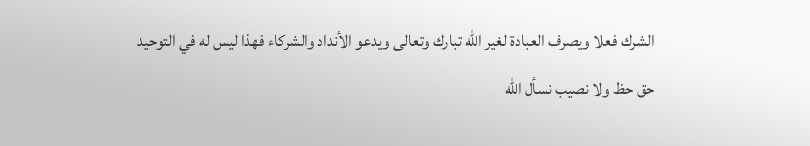الشرك فعلا ويصرف العبادة لغير الله تبارك وتعالى ويدعو الأنداد والشركاء فهذا ليس له في التوحيد حق حظ ولا نصيب نسأل الله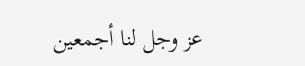عز وجل لنا أجمعين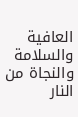العافية والسلامة والنجاة من النار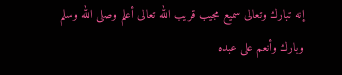إنه تبارك وتعالى سميع مجيب قريب الله تعالى أعلم وصلى الله وسلم وبارك وأنعم على عبده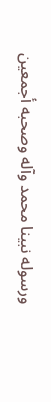ورسوله نبينا محمد وآله وصحبه أجمعين